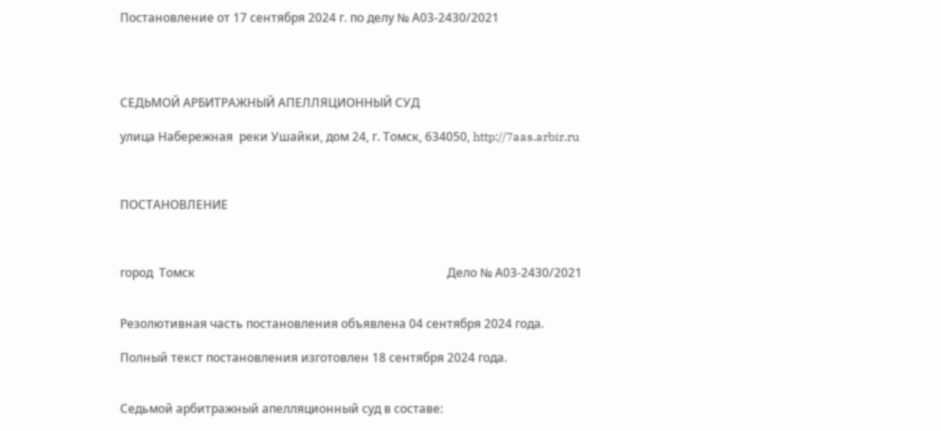Постановление от 17 сентября 2024 г. по делу № А03-2430/2021




СЕДЬМОЙ АРБИТРАЖНЫЙ АПЕЛЛЯЦИОННЫЙ СУД

улица Набережная  реки Ушайки, дом 24, г. Томск, 634050, http://7aas.arbir.ru



ПОСТАНОВЛЕНИЕ



город  Томск                                                                                    Дело № А03-2430/2021


Резолютивная часть постановления объявлена 04 сентября 2024 года.

Полный текст постановления изготовлен 18 сентября 2024 года.


Седьмой арбитражный апелляционный суд в составе: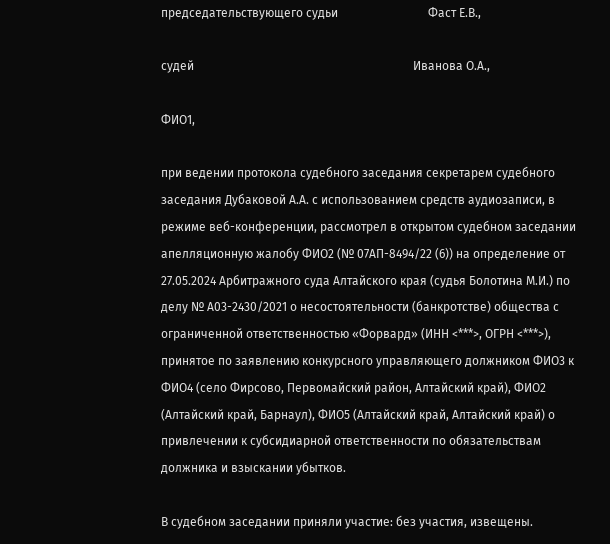председательствующего судьи                              Фаст Е.В.,

судей                                                                         Иванова О.А.,

ФИО1,

при ведении протокола судебного заседания секретарем судебного заседания Дубаковой А.А. с использованием средств аудиозаписи, в режиме веб-конференции, рассмотрел в открытом судебном заседании апелляционную жалобу ФИО2 (№ 07АП-8494/22 (6)) на определение от 27.05.2024 Арбитражного суда Алтайского края (судья Болотина М.И.) по делу № А03-2430/2021 о несостоятельности (банкротстве) общества с ограниченной ответственностью «Форвард» (ИНН <***>, ОГРН <***>), принятое по заявлению конкурсного управляющего должником ФИО3 к ФИО4 (село Фирсово, Первомайский район, Алтайский край), ФИО2 (Алтайский край, Барнаул), ФИО5 (Алтайский край, Алтайский край) о привлечении к субсидиарной ответственности по обязательствам должника и взыскании убытков.

В судебном заседании приняли участие: без участия, извещены.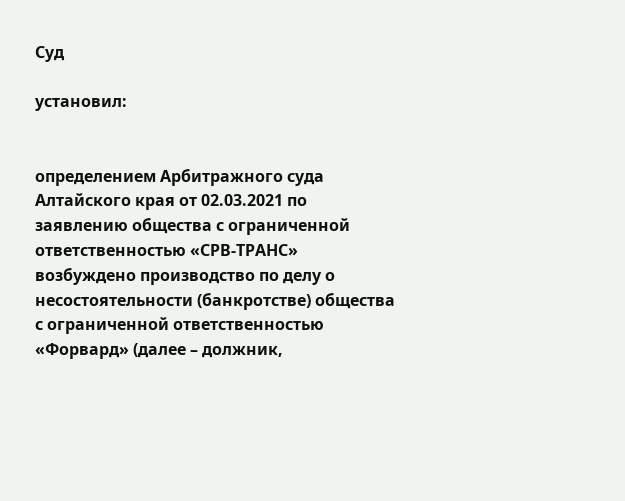Суд

установил:


определением Арбитражного суда Алтайского края от 02.03.2021 по заявлению общества с ограниченной ответственностью «СРВ-ТРАНС» возбуждено производство по делу о несостоятельности (банкротстве) общества с ограниченной ответственностью «Форвард» (далее – должник,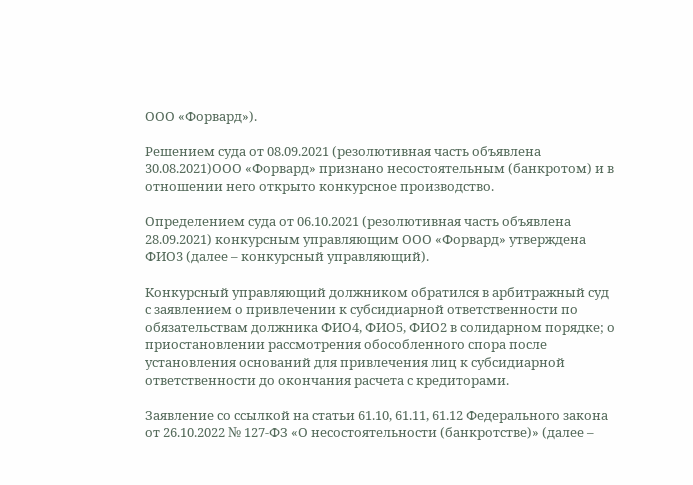ООО «Форвард»).

Решением суда от 08.09.2021 (резолютивная часть объявлена 30.08.2021)ООО «Форвард» признано несостоятельным (банкротом) и в отношении него открыто конкурсное производство.

Определением суда от 06.10.2021 (резолютивная часть объявлена 28.09.2021) конкурсным управляющим ООО «Форвард» утверждена ФИО3 (далее – конкурсный управляющий).

Конкурсный управляющий должником обратился в арбитражный суд с заявлением о привлечении к субсидиарной ответственности по обязательствам должника ФИО4, ФИО5, ФИО2 в солидарном порядке; о приостановлении рассмотрения обособленного спора после установления оснований для привлечения лиц к субсидиарной ответственности до окончания расчета с кредиторами.

Заявление со ссылкой на статьи 61.10, 61.11, 61.12 Федерального закона от 26.10.2022 № 127-ФЗ «О несостоятельности (банкротстве)» (далее –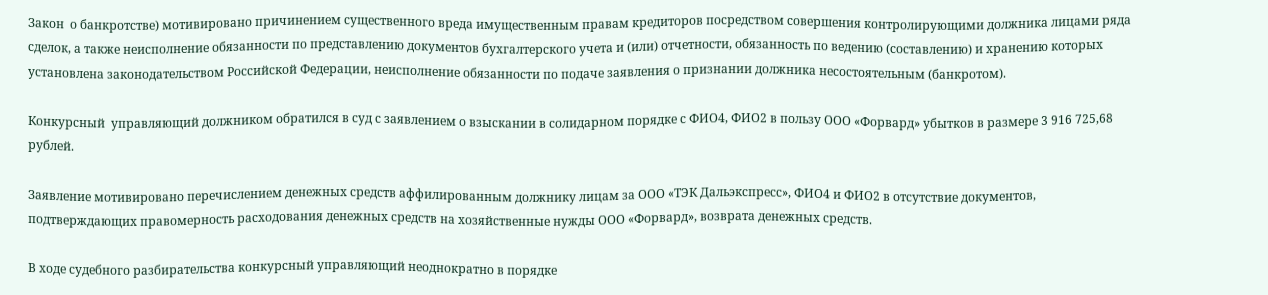Закон  о банкротстве) мотивировано причинением существенного вреда имущественным правам кредиторов посредством совершения контролирующими должника лицами ряда сделок, а также неисполнение обязанности по представлению документов бухгалтерского учета и (или) отчетности, обязанность по ведению (составлению) и хранению которых установлена законодательством Российской Федерации, неисполнение обязанности по подаче заявления о признании должника несостоятельным (банкротом).

Конкурсный  управляющий должником обратился в суд с заявлением о взыскании в солидарном порядке с ФИО4, ФИО2 в пользу ООО «Форвард» убытков в размере 3 916 725,68 рублей.

Заявление мотивировано перечислением денежных средств аффилированным должнику лицам за ООО «ТЭК Дальэкспресс», ФИО4 и ФИО2 в отсутствие документов, подтверждающих правомерность расходования денежных средств на хозяйственные нужды ООО «Форвард», возврата денежных средств.

В ходе судебного разбирательства конкурсный управляющий неоднократно в порядке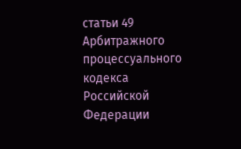статьи 49 Арбитражного процессуального кодекса Российской Федерации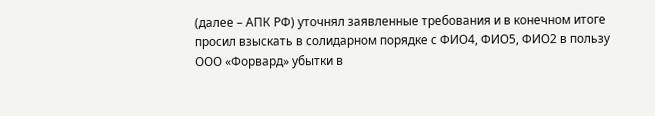(далее – АПК РФ) уточнял заявленные требования и в конечном итоге просил взыскать в солидарном порядке с ФИО4, ФИО5, ФИО2 в пользу ООО «Форвард» убытки в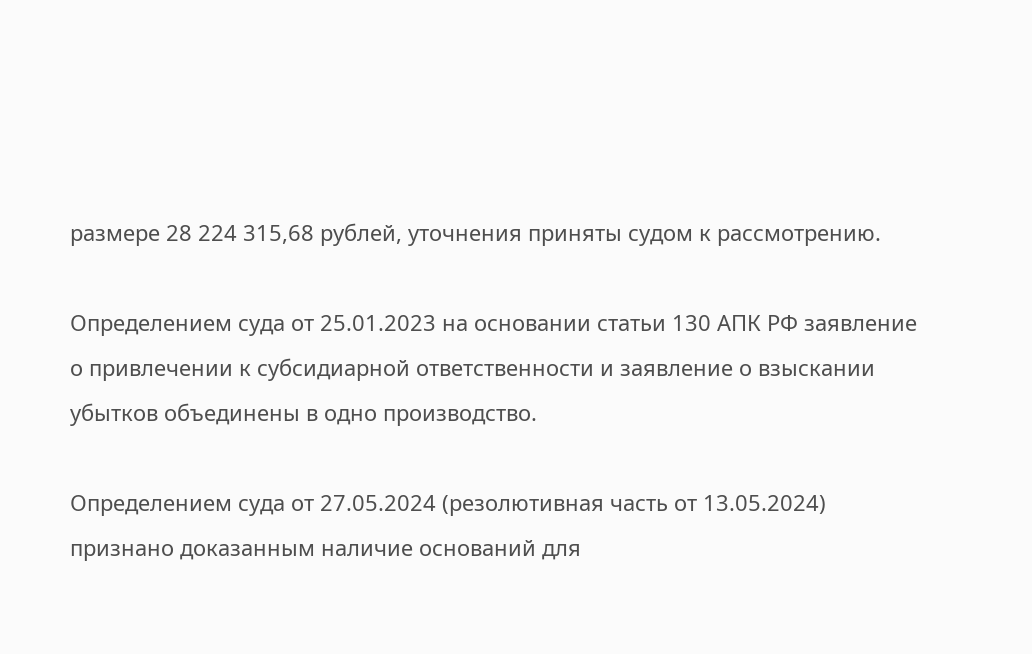размере 28 224 315,68 рублей, уточнения приняты судом к рассмотрению.

Определением суда от 25.01.2023 на основании статьи 130 АПК РФ заявление о привлечении к субсидиарной ответственности и заявление о взыскании убытков объединены в одно производство.

Определением суда от 27.05.2024 (резолютивная часть от 13.05.2024) признано доказанным наличие оснований для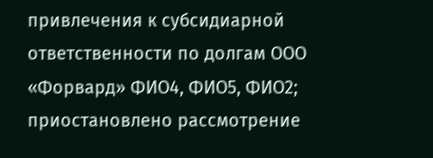привлечения к субсидиарной ответственности по долгам ООО «Форвард» ФИО4, ФИО5, ФИО2; приостановлено рассмотрение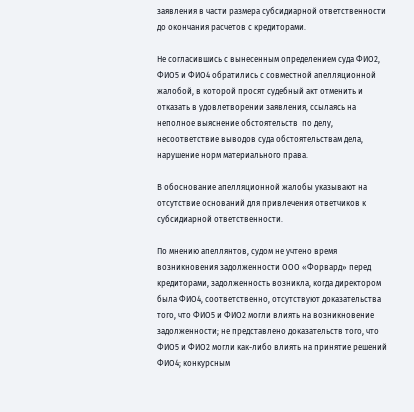заявления в части размера субсидиарной ответственности до окончания расчетов с кредиторами.

Не согласившись с вынесенным определением суда ФИО2, ФИО5 и ФИО4 обратились с совместной апелляционной жалобой, в которой просят судебный акт отменить и отказать в удовлетворении заявления, ссылаясь на неполное выяснение обстоятельств  по делу, несоответствие выводов суда обстоятельствам дела, нарушение норм материального права.

В обоснование апелляционной жалобы указывают на отсутствие оснований для привлечения ответчиков к субсидиарной ответственности.

По мнению апеллянтов, судом не учтено время возникновения задолженности ООО «Форвард» перед кредиторами, задолженность возникла, когда директором была ФИО4, соответственно, отсутствуют доказательства того, что ФИО5 и ФИО2 могли влиять на возникновение задолженности; не представлено доказательств того, что ФИО5 и ФИО2 могли как-либо влиять на принятие решений ФИО4; конкурсным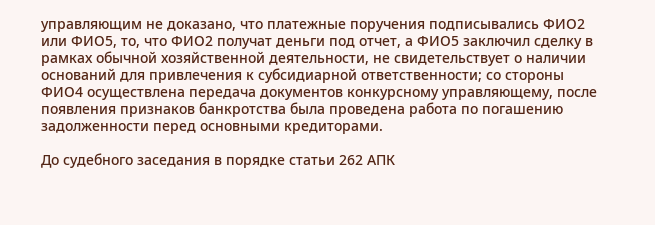управляющим не доказано, что платежные поручения подписывались ФИО2 или ФИО5, то, что ФИО2 получат деньги под отчет, а ФИО5 заключил сделку в рамках обычной хозяйственной деятельности, не свидетельствует о наличии оснований для привлечения к субсидиарной ответственности; со стороны ФИО4 осуществлена передача документов конкурсному управляющему, после появления признаков банкротства была проведена работа по погашению задолженности перед основными кредиторами.

До судебного заседания в порядке статьи 262 АПК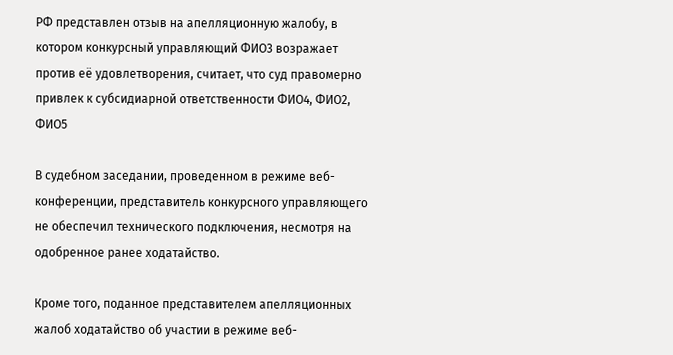РФ представлен отзыв на апелляционную жалобу, в котором конкурсный управляющий ФИО3 возражает против её удовлетворения, считает, что суд правомерно привлек к субсидиарной ответственности ФИО4, ФИО2, ФИО5

В судебном заседании, проведенном в режиме веб-конференции, представитель конкурсного управляющего не обеспечил технического подключения, несмотря на одобренное ранее ходатайство.

Кроме того, поданное представителем апелляционных жалоб ходатайство об участии в режиме веб-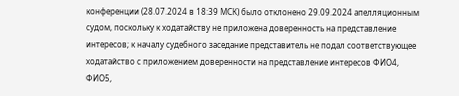конференции (28.07.2024 в 18:39 МСК) было отклонено 29.09.2024 апелляционным судом, поскольку к ходатайству не приложена доверенность на представление интересов; к началу судебного заседание представитель не подал соответствующее ходатайство с приложением доверенности на представление интересов ФИО4, ФИО5,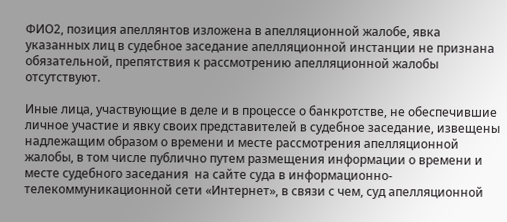ФИО2, позиция апеллянтов изложена в апелляционной жалобе, явка указанных лиц в судебное заседание апелляционной инстанции не признана обязательной, препятствия к рассмотрению апелляционной жалобы отсутствуют.

Иные лица, участвующие в деле и в процессе о банкротстве, не обеспечившие личное участие и явку своих представителей в судебное заседание, извещены надлежащим образом о времени и месте рассмотрения апелляционной жалобы, в том числе публично путем размещения информации о времени и месте судебного заседания  на сайте суда в информационно-телекоммуникационной сети «Интернет», в связи с чем, суд апелляционной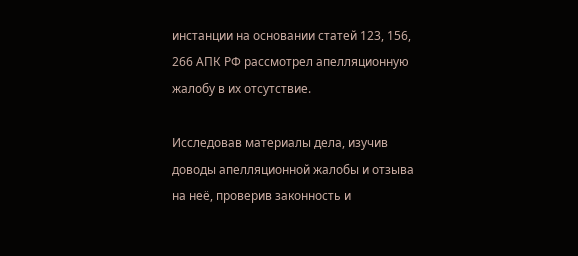инстанции на основании статей 123, 156, 266 АПК РФ рассмотрел апелляционную жалобу в их отсутствие.

Исследовав материалы дела, изучив доводы апелляционной жалобы и отзыва на неё, проверив законность и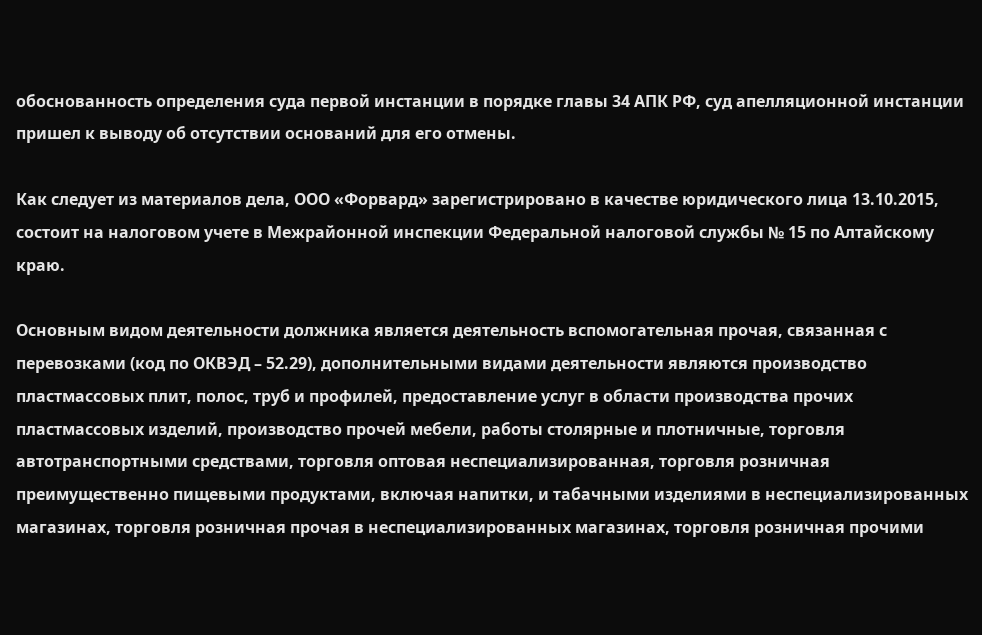обоснованность определения суда первой инстанции в порядке главы 34 АПК РФ, суд апелляционной инстанции пришел к выводу об отсутствии оснований для его отмены.

Как следует из материалов дела, ООО «Форвард» зарегистрировано в качестве юридического лица 13.10.2015, состоит на налоговом учете в Межрайонной инспекции Федеральной налоговой службы № 15 по Алтайскому краю.

Основным видом деятельности должника является деятельность вспомогательная прочая, связанная с перевозками (код по ОКВЭД – 52.29), дополнительными видами деятельности являются производство пластмассовых плит, полос, труб и профилей, предоставление услуг в области производства прочих пластмассовых изделий, производство прочей мебели, работы столярные и плотничные, торговля автотранспортными средствами, торговля оптовая неспециализированная, торговля розничная преимущественно пищевыми продуктами, включая напитки, и табачными изделиями в неспециализированных магазинах, торговля розничная прочая в неспециализированных магазинах, торговля розничная прочими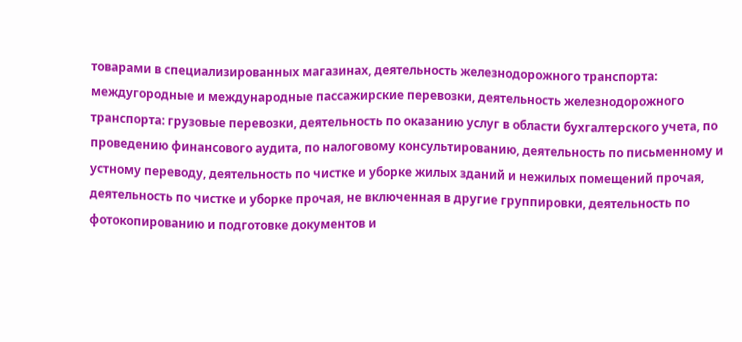товарами в специализированных магазинах, деятельность железнодорожного транспорта: междугородные и международные пассажирские перевозки, деятельность железнодорожного транспорта: грузовые перевозки, деятельность по оказанию услуг в области бухгалтерского учета, по проведению финансового аудита, по налоговому консультированию, деятельность по письменному и устному переводу, деятельность по чистке и уборке жилых зданий и нежилых помещений прочая, деятельность по чистке и уборке прочая, не включенная в другие группировки, деятельность по фотокопированию и подготовке документов и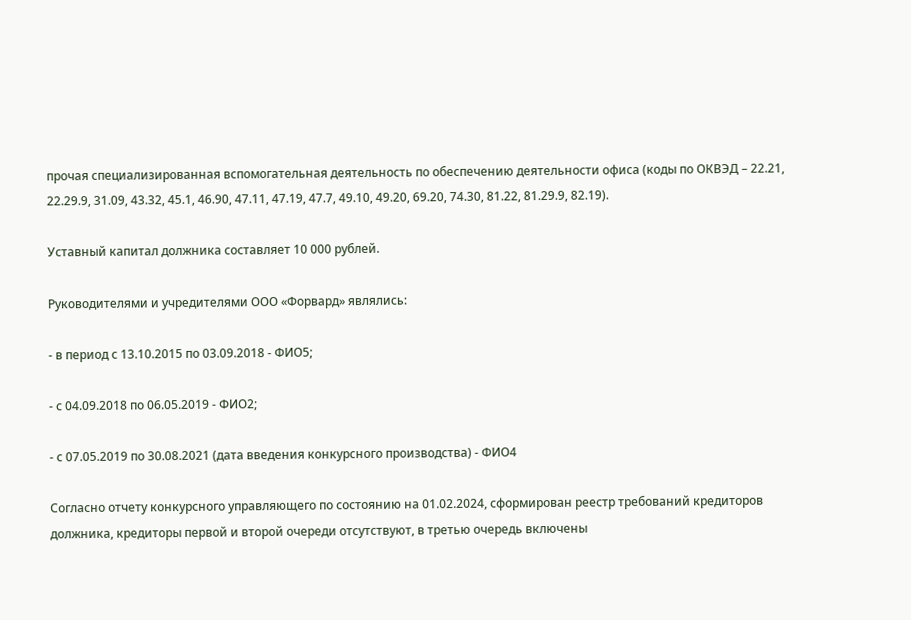прочая специализированная вспомогательная деятельность по обеспечению деятельности офиса (коды по ОКВЭД – 22.21, 22.29.9, 31.09, 43.32, 45.1, 46.90, 47.11, 47.19, 47.7, 49.10, 49.20, 69.20, 74.30, 81.22, 81.29.9, 82.19).

Уставный капитал должника составляет 10 000 рублей.

Руководителями и учредителями ООО «Форвард» являлись:

- в период с 13.10.2015 по 03.09.2018 - ФИО5;

- с 04.09.2018 по 06.05.2019 - ФИО2;

- с 07.05.2019 по 30.08.2021 (дата введения конкурсного производства) - ФИО4

Согласно отчету конкурсного управляющего по состоянию на 01.02.2024, сформирован реестр требований кредиторов должника, кредиторы первой и второй очереди отсутствуют, в третью очередь включены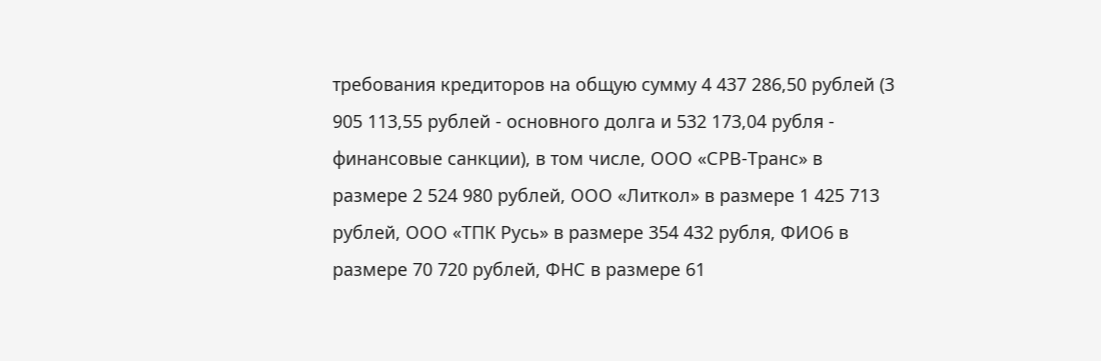требования кредиторов на общую сумму 4 437 286,50 рублей (3 905 113,55 рублей - основного долга и 532 173,04 рубля - финансовые санкции), в том числе, ООО «СРВ-Транс» в размере 2 524 980 рублей, ООО «Литкол» в размере 1 425 713 рублей, ООО «ТПК Русь» в размере 354 432 рубля, ФИО6 в размере 70 720 рублей, ФНС в размере 61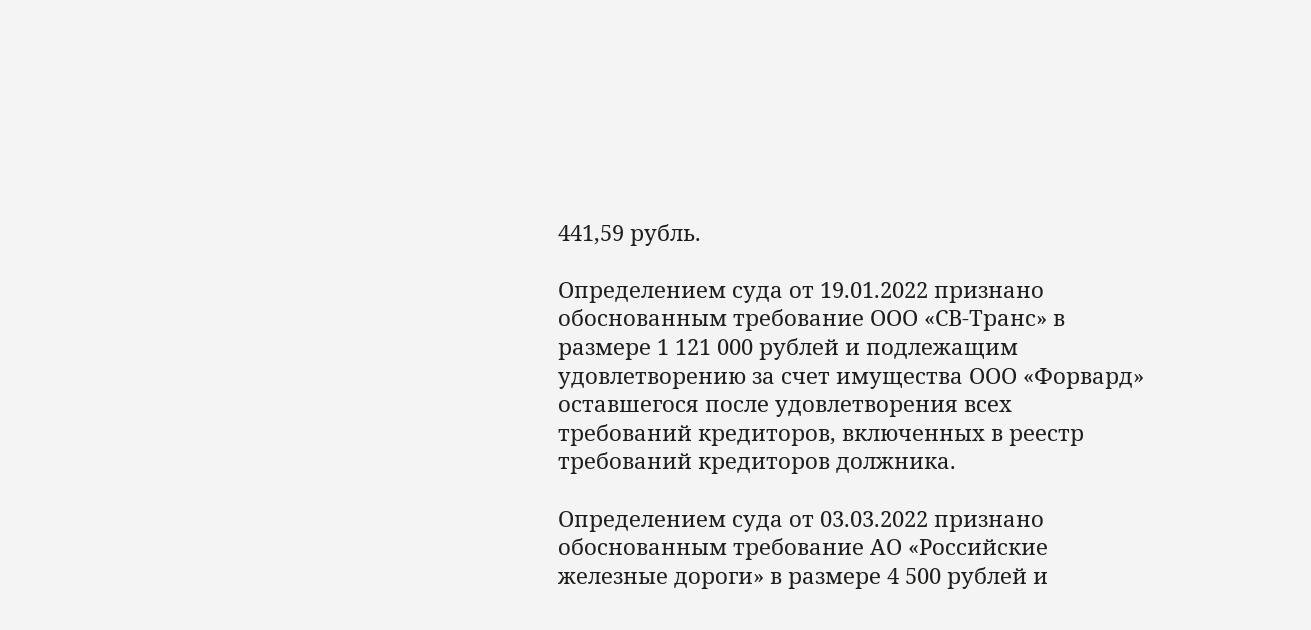441,59 рубль.

Определением суда от 19.01.2022 признано обоснованным требование ООО «СВ-Транс» в размере 1 121 000 рублей и подлежащим удовлетворению за счет имущества ООО «Форвард» оставшегося после удовлетворения всех требований кредиторов, включенных в реестр требований кредиторов должника.

Определением суда от 03.03.2022 признано обоснованным требование АО «Российские железные дороги» в размере 4 500 рублей и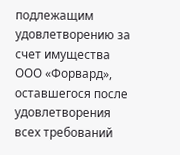подлежащим удовлетворению за счет имущества ООО «Форвард»,  оставшегося после удовлетворения всех требований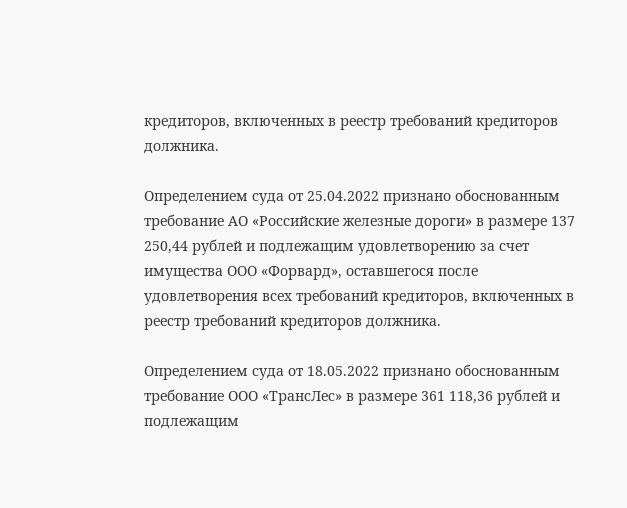кредиторов, включенных в реестр требований кредиторов должника.

Определением суда от 25.04.2022 признано обоснованным требование АО «Российские железные дороги» в размере 137 250,44 рублей и подлежащим удовлетворению за счет имущества ООО «Форвард», оставшегося после удовлетворения всех требований кредиторов, включенных в реестр требований кредиторов должника.

Определением суда от 18.05.2022 признано обоснованным требование ООО «ТрансЛес» в размере 361 118,36 рублей и подлежащим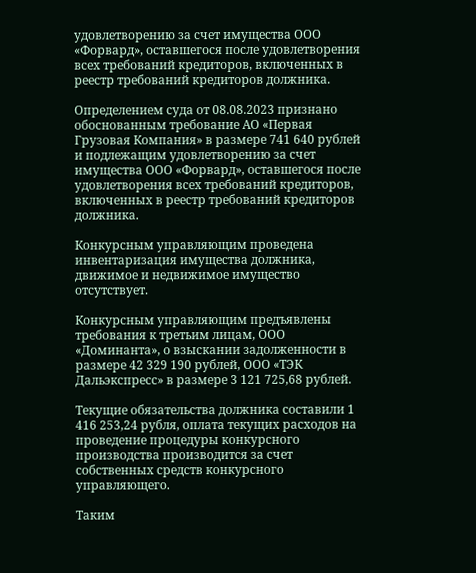удовлетворению за счет имущества ООО «Форвард», оставшегося после удовлетворения всех требований кредиторов, включенных в реестр требований кредиторов должника.

Определением суда от 08.08.2023 признано обоснованным требование АО «Первая Грузовая Компания» в размере 741 640 рублей и подлежащим удовлетворению за счет имущества ООО «Форвард», оставшегося после удовлетворения всех требований кредиторов, включенных в реестр требований кредиторов должника.

Конкурсным управляющим проведена инвентаризация имущества должника, движимое и недвижимое имущество отсутствует.

Конкурсным управляющим предъявлены требования к третьим лицам, ООО «Доминанта», о взыскании задолженности в размере 42 329 190 рублей, ООО «ТЭК Дальэкспресс» в размере 3 121 725,68 рублей.

Текущие обязательства должника составили 1 416 253,24 рубля, оплата текущих расходов на проведение процедуры конкурсного производства производится за счет собственных средств конкурсного управляющего.

Таким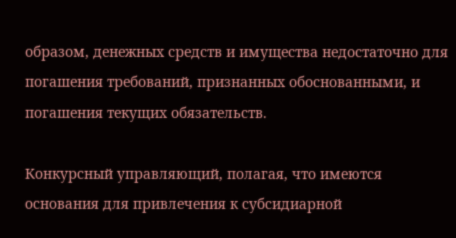образом, денежных средств и имущества недостаточно для погашения требований, признанных обоснованными, и погашения текущих обязательств.

Конкурсный управляющий, полагая, что имеются основания для привлечения к субсидиарной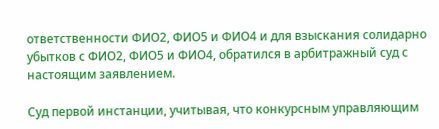ответственности ФИО2, ФИО5 и ФИО4 и для взыскания солидарно убытков с ФИО2, ФИО5 и ФИО4, обратился в арбитражный суд с настоящим заявлением.

Суд первой инстанции, учитывая, что конкурсным управляющим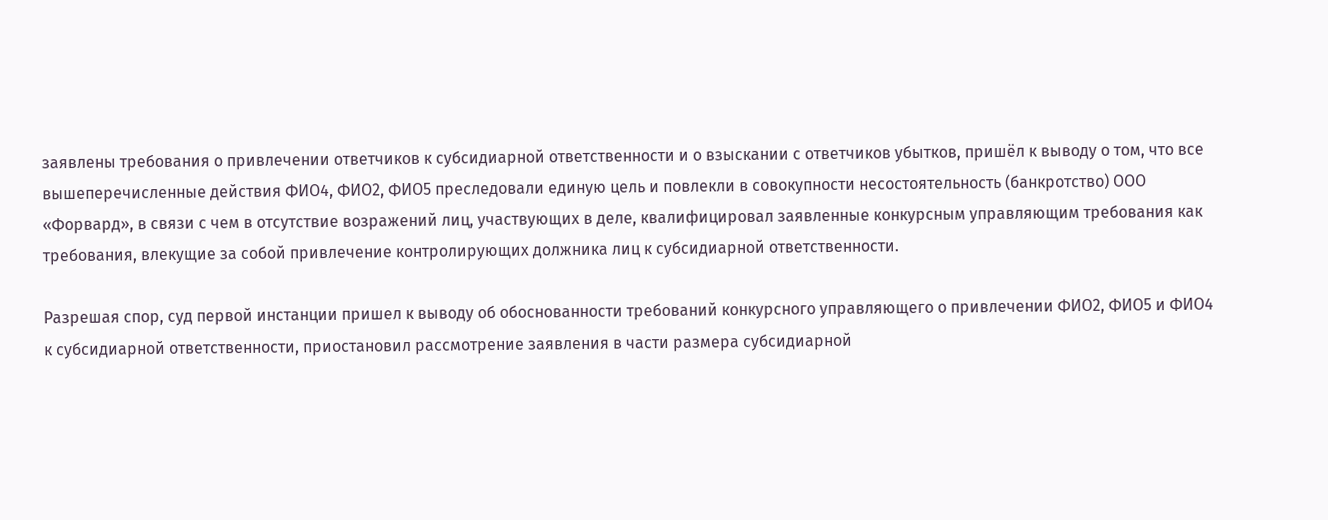заявлены требования о привлечении ответчиков к субсидиарной ответственности и о взыскании с ответчиков убытков, пришёл к выводу о том, что все вышеперечисленные действия ФИО4, ФИО2, ФИО5 преследовали единую цель и повлекли в совокупности несостоятельность (банкротство) ООО «Форвард», в связи с чем в отсутствие возражений лиц, участвующих в деле, квалифицировал заявленные конкурсным управляющим требования как требования, влекущие за собой привлечение контролирующих должника лиц к субсидиарной ответственности.

Разрешая спор, суд первой инстанции пришел к выводу об обоснованности требований конкурсного управляющего о привлечении ФИО2, ФИО5 и ФИО4 к субсидиарной ответственности, приостановил рассмотрение заявления в части размера субсидиарной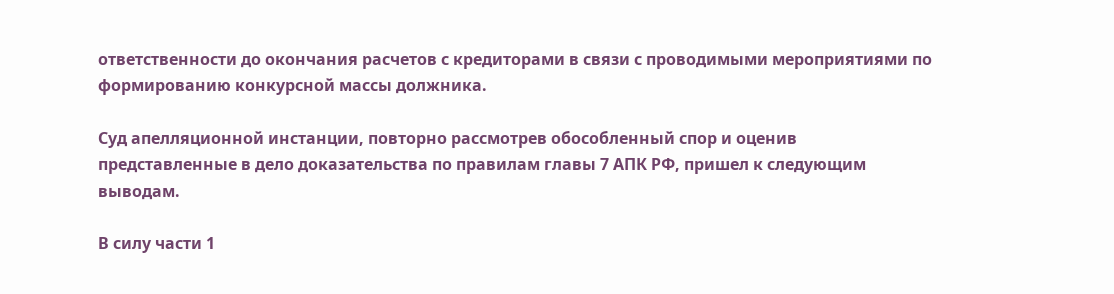ответственности до окончания расчетов с кредиторами в связи с проводимыми мероприятиями по формированию конкурсной массы должника.

Суд апелляционной инстанции, повторно рассмотрев обособленный спор и оценив представленные в дело доказательства по правилам главы 7 АПК РФ, пришел к следующим выводам.

В силу части 1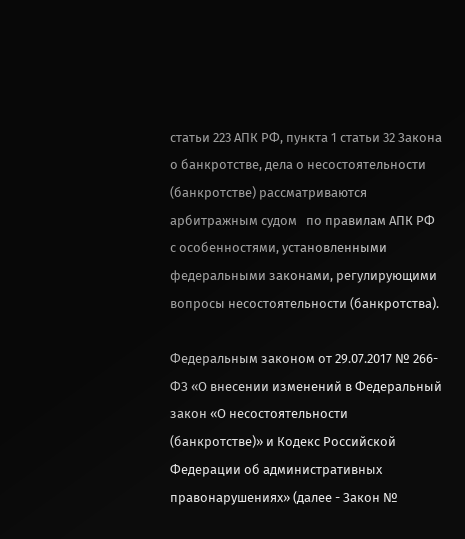статьи 223 АПК РФ, пункта 1 статьи 32 Закона  о банкротстве, дела о несостоятельности (банкротстве) рассматриваются арбитражным судом   по правилам АПК РФ с особенностями, установленными федеральными законами, регулирующими вопросы несостоятельности (банкротства).

Федеральным законом от 29.07.2017 № 266-ФЗ «О внесении изменений в Федеральный закон «О несостоятельности (банкротстве)» и Кодекс Российской Федерации об административных правонарушениях» (далее - Закон №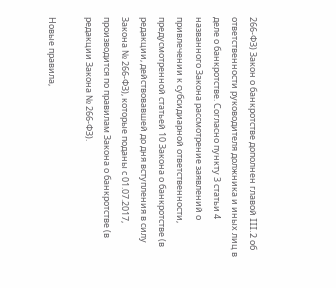266-ФЗ) Закон о банкротстве дополнен главой III.2 об ответственности руководителя должника и иных лиц в деле о банкротстве. Согласно пункту 3 статьи 4 названного Закона рассмотрение заявлений о привлечении к субсидиарной ответственности, предусмотренной статьей 10 Закона о банкротстве (в редакции, действовавшей до дня вступления в силу Закона № 266-ФЗ), которые поданы с 01.07.2017, производится по правилам Закона о банкротстве (в редакции Закона № 266-ФЗ).

Новые правила,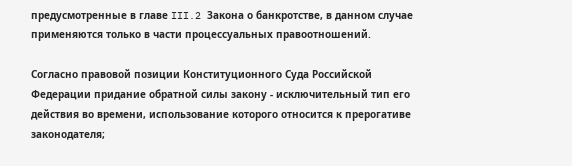предусмотренные в главе III.2 Закона о банкротстве, в данном случае применяются только в части процессуальных правоотношений.

Согласно правовой позиции Конституционного Суда Российской Федерации придание обратной силы закону - исключительный тип его действия во времени, использование которого относится к прерогативе законодателя;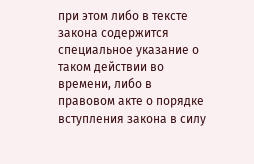при этом либо в тексте закона содержится специальное указание о таком действии во времени, либо в правовом акте о порядке вступления закона в силу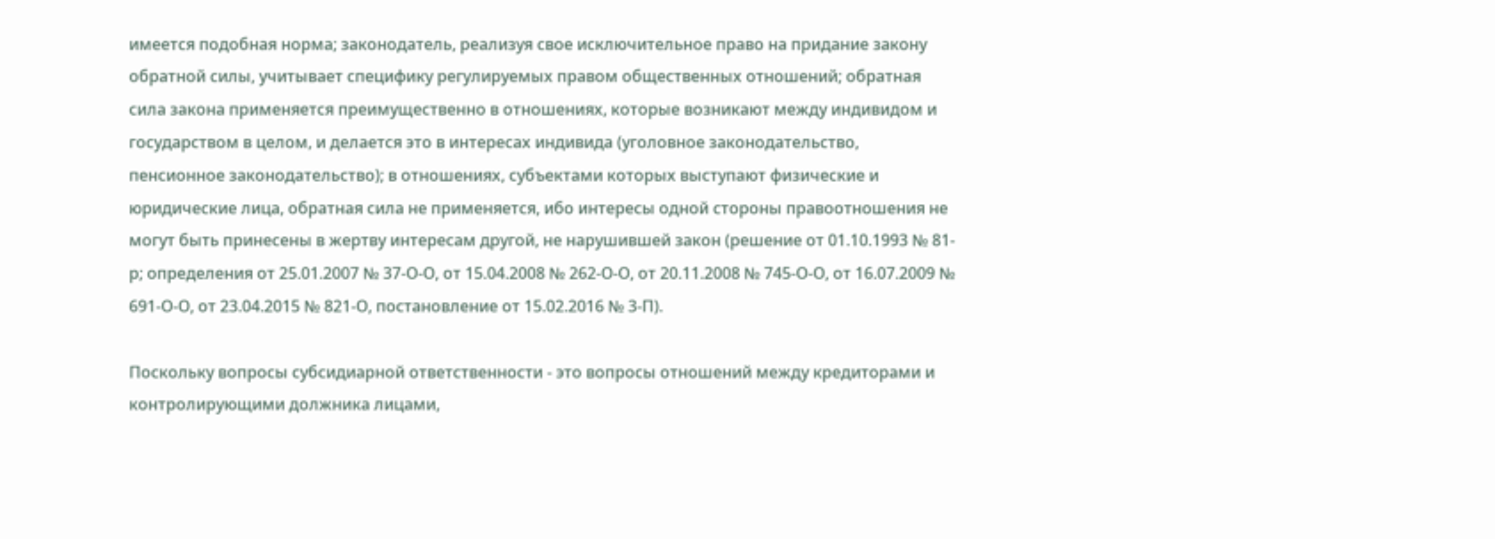имеется подобная норма; законодатель, реализуя свое исключительное право на придание закону обратной силы, учитывает специфику регулируемых правом общественных отношений; обратная сила закона применяется преимущественно в отношениях, которые возникают между индивидом и государством в целом, и делается это в интересах индивида (уголовное законодательство, пенсионное законодательство); в отношениях, субъектами которых выступают физические и юридические лица, обратная сила не применяется, ибо интересы одной стороны правоотношения не могут быть принесены в жертву интересам другой, не нарушившей закон (решение от 01.10.1993 № 81-р; определения от 25.01.2007 № 37-О-О, от 15.04.2008 № 262-О-О, от 20.11.2008 № 745-О-О, от 16.07.2009 № 691-О-О, от 23.04.2015 № 821-О, постановление от 15.02.2016 № 3-П).

Поскольку вопросы субсидиарной ответственности - это вопросы отношений между кредиторами и контролирующими должника лицами,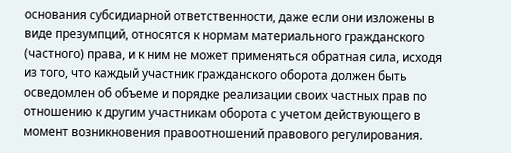основания субсидиарной ответственности, даже если они изложены в виде презумпций, относятся к нормам материального гражданского (частного) права, и к ним не может применяться обратная сила, исходя из того, что каждый участник гражданского оборота должен быть осведомлен об объеме и порядке реализации своих частных прав по отношению к другим участникам оборота с учетом действующего в момент возникновения правоотношений правового регулирования.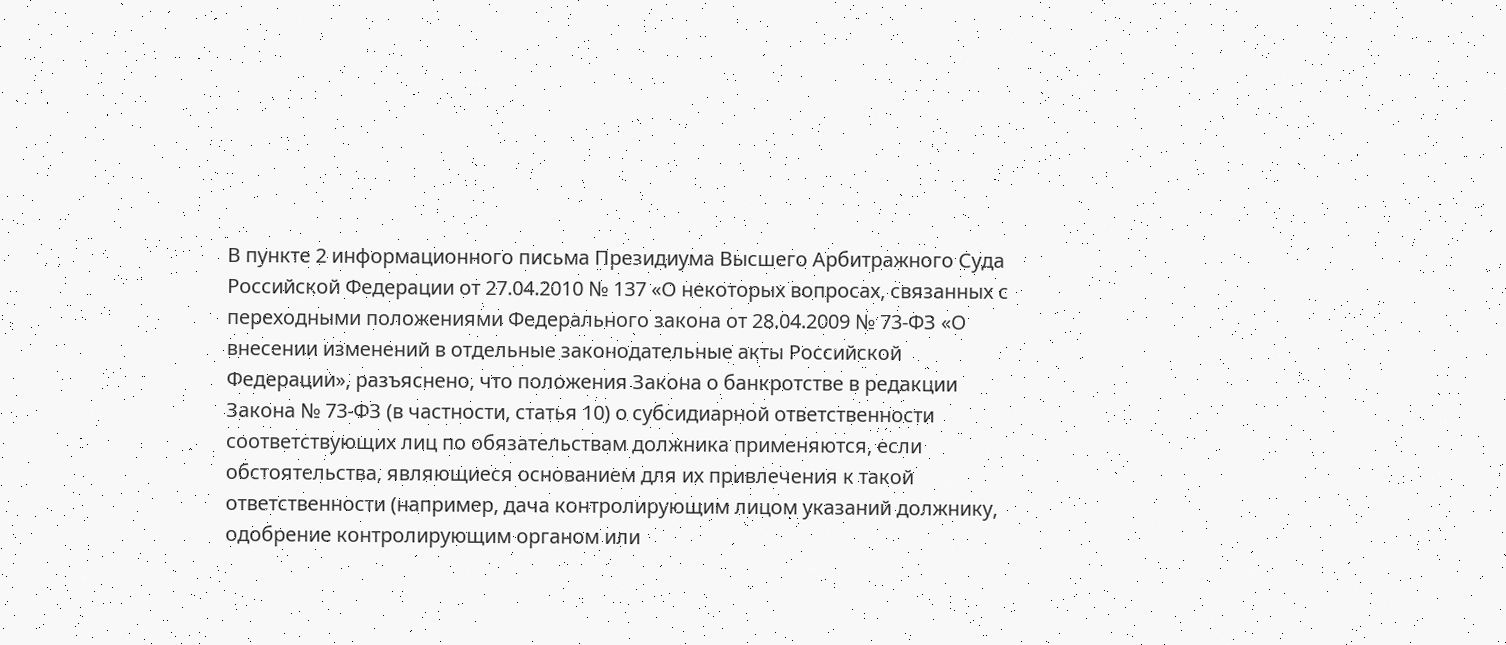В пункте 2 информационного письма Президиума Высшего Арбитражного Суда Российской Федерации от 27.04.2010 № 137 «О некоторых вопросах, связанных с переходными положениями Федерального закона от 28.04.2009 № 73-ФЗ «О внесении изменений в отдельные законодательные акты Российской Федерации», разъяснено, что положения Закона о банкротстве в редакции Закона № 73-ФЗ (в частности, статья 10) о субсидиарной ответственности соответствующих лиц по обязательствам должника применяются, если обстоятельства, являющиеся основанием для их привлечения к такой ответственности (например, дача контролирующим лицом указаний должнику, одобрение контролирующим органом или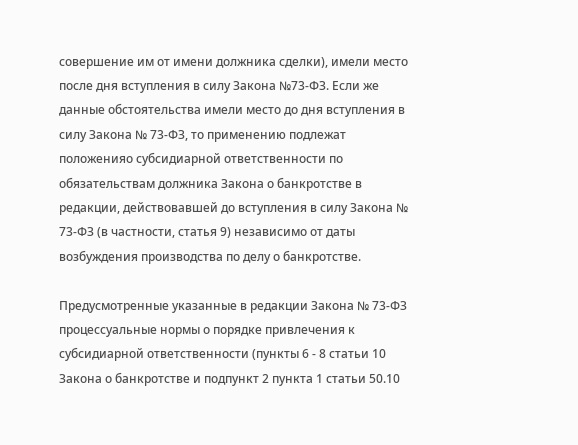совершение им от имени должника сделки), имели место после дня вступления в силу Закона №73-ФЗ. Если же данные обстоятельства имели место до дня вступления в силу Закона № 73-ФЗ, то применению подлежат положенияо субсидиарной ответственности по обязательствам должника Закона о банкротстве в редакции, действовавшей до вступления в силу Закона № 73-ФЗ (в частности, статья 9) независимо от даты возбуждения производства по делу о банкротстве.

Предусмотренные указанные в редакции Закона № 73-ФЗ процессуальные нормы о порядке привлечения к субсидиарной ответственности (пункты 6 - 8 статьи 10 Закона о банкротстве и подпункт 2 пункта 1 статьи 50.10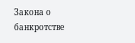Закона о банкротстве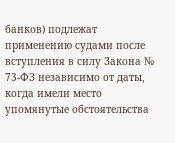банков) подлежат применению судами после вступления в силу Закона № 73-ФЗ независимо от даты, когда имели место упомянутые обстоятельства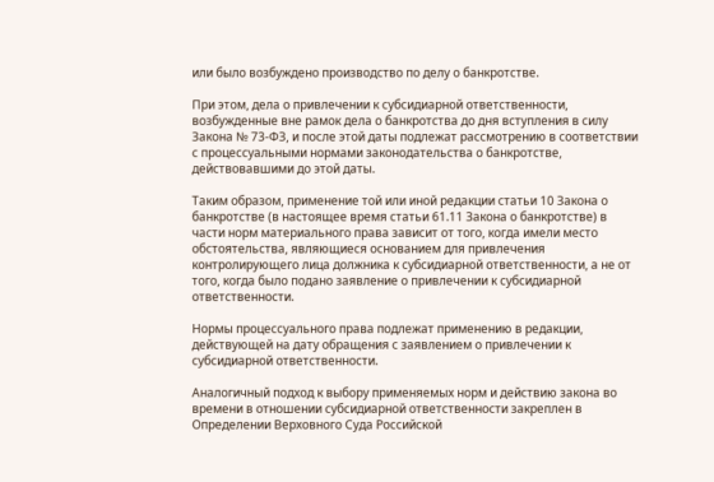или было возбуждено производство по делу о банкротстве.

При этом, дела о привлечении к субсидиарной ответственности, возбужденные вне рамок дела о банкротства до дня вступления в силу Закона № 73-ФЗ, и после этой даты подлежат рассмотрению в соответствии с процессуальными нормами законодательства о банкротстве, действовавшими до этой даты.

Таким образом, применение той или иной редакции статьи 10 Закона о банкротстве (в настоящее время статьи 61.11 Закона о банкротстве) в части норм материального права зависит от того, когда имели место обстоятельства, являющиеся основанием для привлечения контролирующего лица должника к субсидиарной ответственности, а не от того, когда было подано заявление о привлечении к субсидиарной ответственности.

Нормы процессуального права подлежат применению в редакции, действующей на дату обращения с заявлением о привлечении к субсидиарной ответственности.

Аналогичный подход к выбору применяемых норм и действию закона во времени в отношении субсидиарной ответственности закреплен в Определении Верховного Суда Российской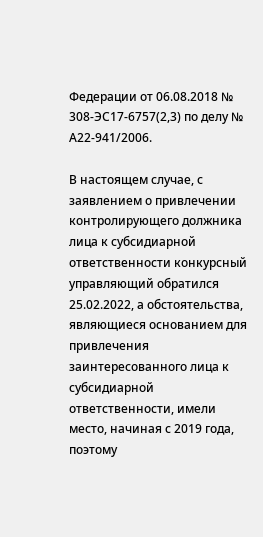Федерации от 06.08.2018 № 308-ЭС17-6757(2,3) по делу № А22-941/2006.

В настоящем случае, с заявлением о привлечении контролирующего должника лица к субсидиарной ответственности конкурсный управляющий обратился 25.02.2022, а обстоятельства, являющиеся основанием для привлечения заинтересованного лица к субсидиарной ответственности, имели место, начиная с 2019 года, поэтому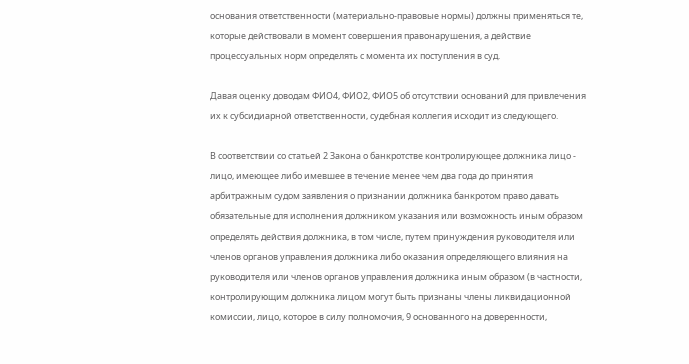основания ответственности (материально-правовые нормы) должны применяться те, которые действовали в момент совершения правонарушения, а действие процессуальных норм определять с момента их поступления в суд.

Давая оценку доводам ФИО4, ФИО2, ФИО5 об отсутствии оснований для привлечения их к субсидиарной ответственности, судебная коллегия исходит из следующего.

В соответствии со статьей 2 Закона о банкротстве контролирующее должника лицо - лицо, имеющее либо имевшее в течение менее чем два года до принятия арбитражным судом заявления о признании должника банкротом право давать обязательные для исполнения должником указания или возможность иным образом определять действия должника, в том числе, путем принуждения руководителя или членов органов управления должника либо оказания определяющего влияния на руководителя или членов органов управления должника иным образом (в частности, контролирующим должника лицом могут быть признаны члены ликвидационной комиссии, лицо, которое в силу полномочия, 9 основанного на доверенности,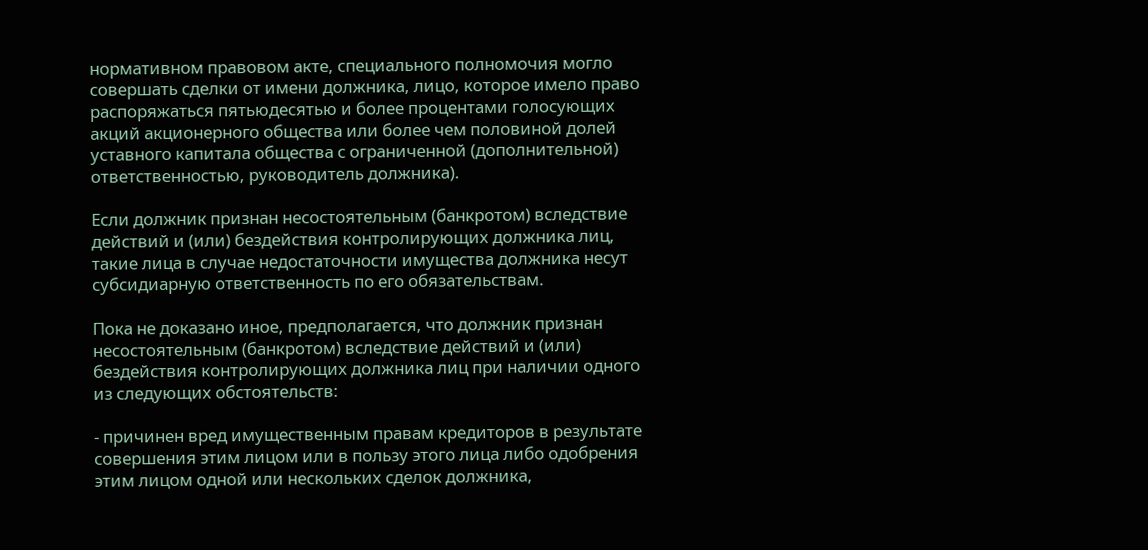нормативном правовом акте, специального полномочия могло совершать сделки от имени должника, лицо, которое имело право распоряжаться пятьюдесятью и более процентами голосующих акций акционерного общества или более чем половиной долей уставного капитала общества с ограниченной (дополнительной) ответственностью, руководитель должника).

Если должник признан несостоятельным (банкротом) вследствие действий и (или) бездействия контролирующих должника лиц, такие лица в случае недостаточности имущества должника несут субсидиарную ответственность по его обязательствам.

Пока не доказано иное, предполагается, что должник признан несостоятельным (банкротом) вследствие действий и (или) бездействия контролирующих должника лиц при наличии одного из следующих обстоятельств:

- причинен вред имущественным правам кредиторов в результате совершения этим лицом или в пользу этого лица либо одобрения этим лицом одной или нескольких сделок должника,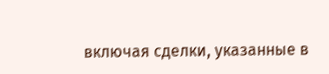включая сделки, указанные в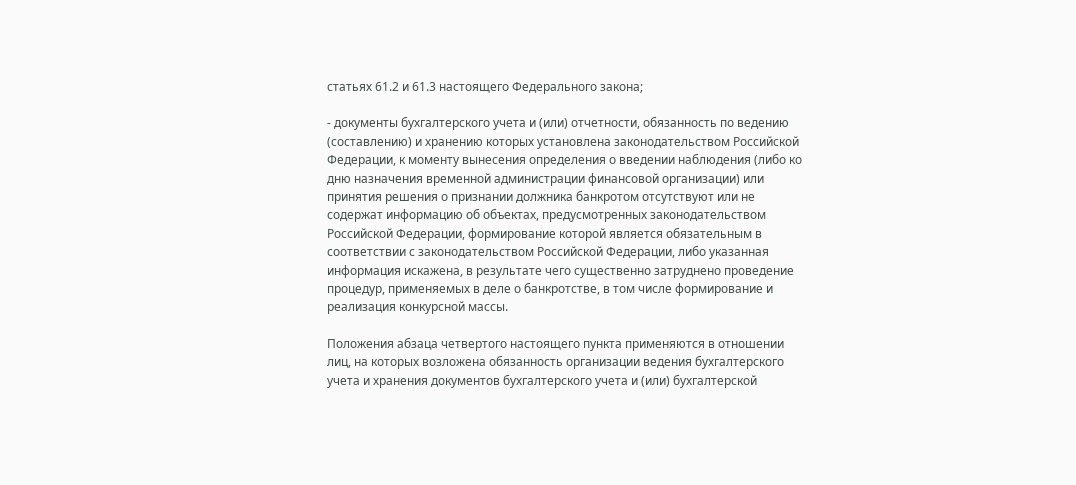статьях 61.2 и 61.3 настоящего Федерального закона;

- документы бухгалтерского учета и (или) отчетности, обязанность по ведению (составлению) и хранению которых установлена законодательством Российской Федерации, к моменту вынесения определения о введении наблюдения (либо ко дню назначения временной администрации финансовой организации) или принятия решения о признании должника банкротом отсутствуют или не содержат информацию об объектах, предусмотренных законодательством Российской Федерации, формирование которой является обязательным в соответствии с законодательством Российской Федерации, либо указанная информация искажена, в результате чего существенно затруднено проведение процедур, применяемых в деле о банкротстве, в том числе формирование и реализация конкурсной массы.

Положения абзаца четвертого настоящего пункта применяются в отношении лиц, на которых возложена обязанность организации ведения бухгалтерского учета и хранения документов бухгалтерского учета и (или) бухгалтерской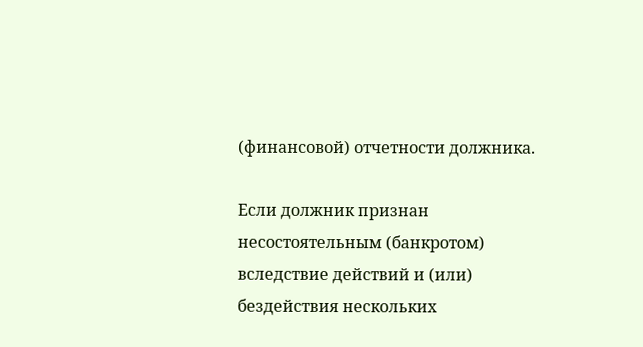(финансовой) отчетности должника.

Если должник признан несостоятельным (банкротом) вследствие действий и (или) бездействия нескольких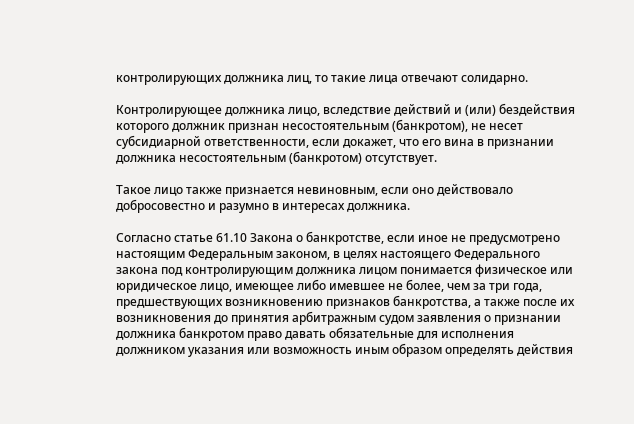контролирующих должника лиц, то такие лица отвечают солидарно.

Контролирующее должника лицо, вследствие действий и (или) бездействия которого должник признан несостоятельным (банкротом), не несет субсидиарной ответственности, если докажет, что его вина в признании должника несостоятельным (банкротом) отсутствует.

Такое лицо также признается невиновным, если оно действовало добросовестно и разумно в интересах должника.

Согласно статье 61.10 Закона о банкротстве, если иное не предусмотрено настоящим Федеральным законом, в целях настоящего Федерального закона под контролирующим должника лицом понимается физическое или юридическое лицо, имеющее либо имевшее не более, чем за три года, предшествующих возникновению признаков банкротства, а также после их возникновения до принятия арбитражным судом заявления о признании должника банкротом право давать обязательные для исполнения должником указания или возможность иным образом определять действия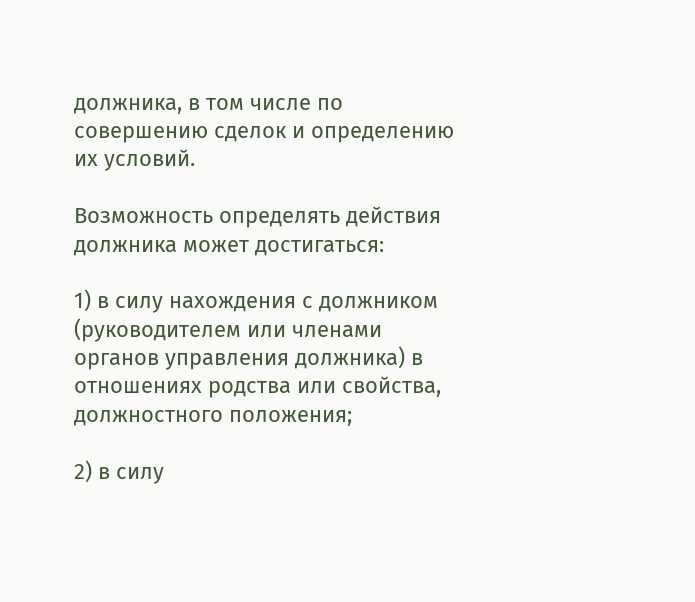должника, в том числе по совершению сделок и определению их условий.

Возможность определять действия должника может достигаться:

1) в силу нахождения с должником (руководителем или членами органов управления должника) в отношениях родства или свойства, должностного положения;

2) в силу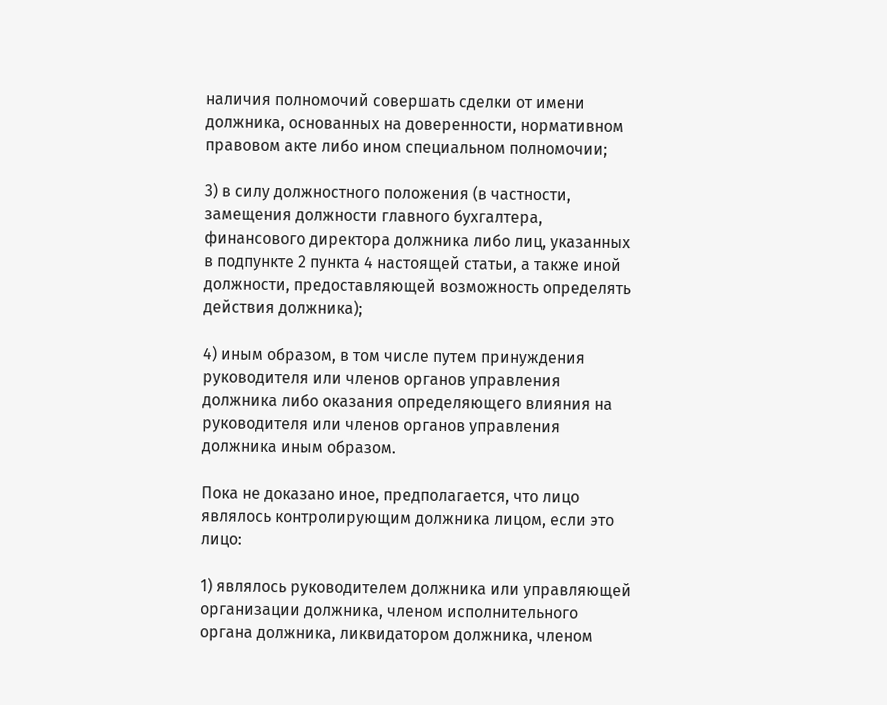наличия полномочий совершать сделки от имени должника, основанных на доверенности, нормативном правовом акте либо ином специальном полномочии;

3) в силу должностного положения (в частности, замещения должности главного бухгалтера, финансового директора должника либо лиц, указанных в подпункте 2 пункта 4 настоящей статьи, а также иной должности, предоставляющей возможность определять действия должника);

4) иным образом, в том числе путем принуждения руководителя или членов органов управления должника либо оказания определяющего влияния на руководителя или членов органов управления должника иным образом.

Пока не доказано иное, предполагается, что лицо являлось контролирующим должника лицом, если это лицо:

1) являлось руководителем должника или управляющей организации должника, членом исполнительного органа должника, ликвидатором должника, членом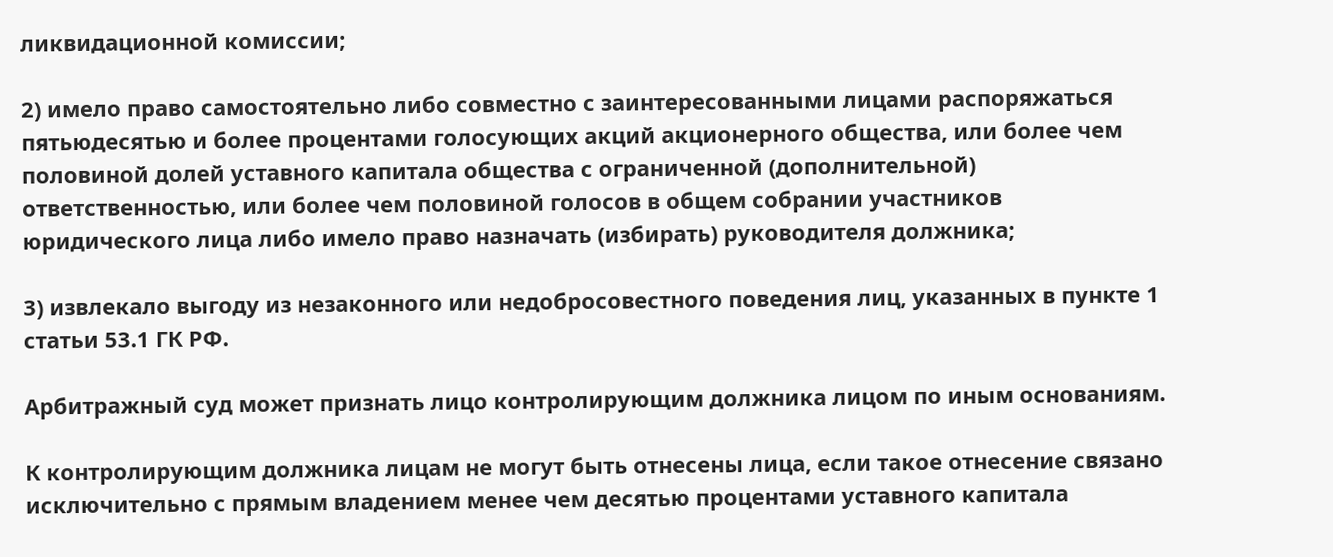ликвидационной комиссии;

2) имело право самостоятельно либо совместно с заинтересованными лицами распоряжаться пятьюдесятью и более процентами голосующих акций акционерного общества, или более чем половиной долей уставного капитала общества с ограниченной (дополнительной) ответственностью, или более чем половиной голосов в общем собрании участников юридического лица либо имело право назначать (избирать) руководителя должника;

3) извлекало выгоду из незаконного или недобросовестного поведения лиц, указанных в пункте 1 статьи 53.1 ГК РФ.

Арбитражный суд может признать лицо контролирующим должника лицом по иным основаниям.

К контролирующим должника лицам не могут быть отнесены лица, если такое отнесение связано исключительно с прямым владением менее чем десятью процентами уставного капитала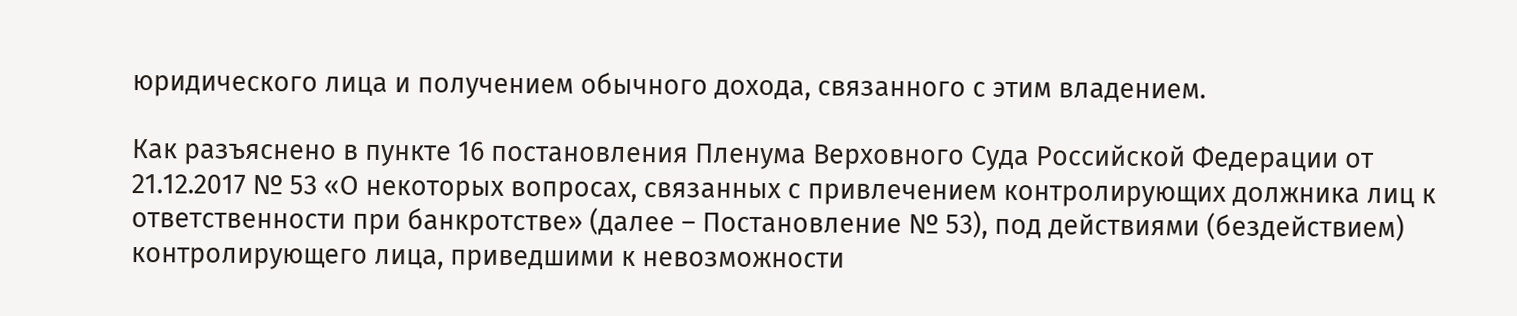юридического лица и получением обычного дохода, связанного с этим владением.

Как разъяснено в пункте 16 постановления Пленума Верховного Суда Российской Федерации от 21.12.2017 № 53 «О некоторых вопросах, связанных с привлечением контролирующих должника лиц к ответственности при банкротстве» (далее – Постановление № 53), под действиями (бездействием) контролирующего лица, приведшими к невозможности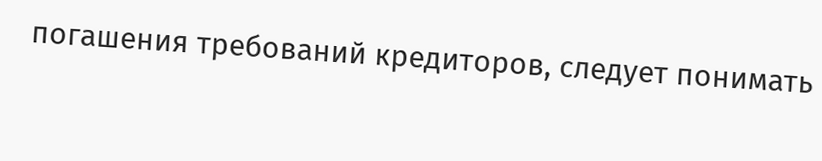погашения требований кредиторов, следует понимать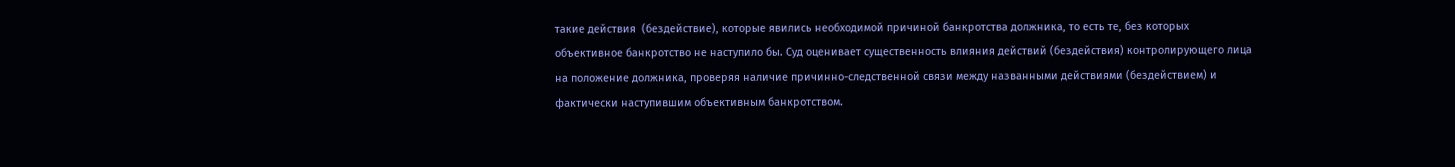такие действия  (бездействие), которые явились необходимой причиной банкротства должника, то есть те, без которых объективное банкротство не наступило бы. Суд оценивает существенность влияния действий (бездействия) контролирующего лица на положение должника, проверяя наличие причинно-следственной связи между названными действиями (бездействием) и фактически наступившим объективным банкротством.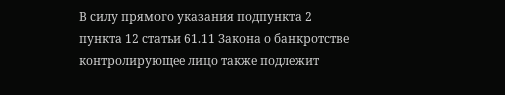В силу прямого указания подпункта 2 пункта 12 статьи 61.11 Закона о банкротстве контролирующее лицо также подлежит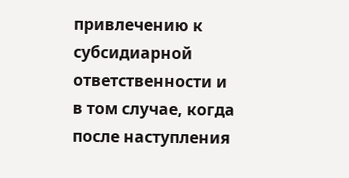привлечению к субсидиарной ответственности и в том случае, когда после наступления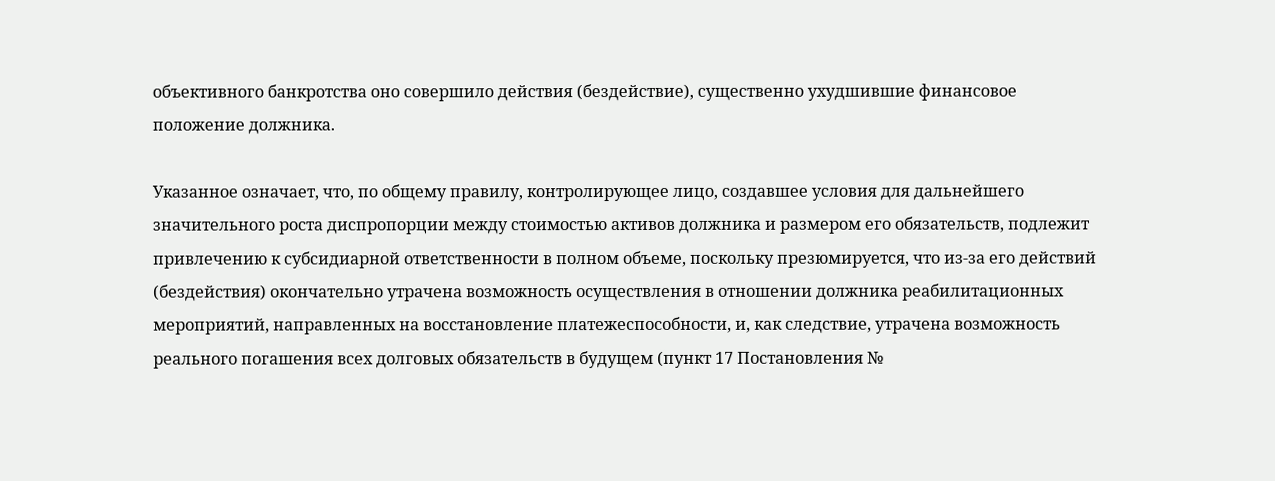объективного банкротства оно совершило действия (бездействие), существенно ухудшившие финансовое положение должника.

Указанное означает, что, по общему правилу, контролирующее лицо, создавшее условия для дальнейшего значительного роста диспропорции между стоимостью активов должника и размером его обязательств, подлежит привлечению к субсидиарной ответственности в полном объеме, поскольку презюмируется, что из-за его действий (бездействия) окончательно утрачена возможность осуществления в отношении должника реабилитационных мероприятий, направленных на восстановление платежеспособности, и, как следствие, утрачена возможность реального погашения всех долговых обязательств в будущем (пункт 17 Постановления №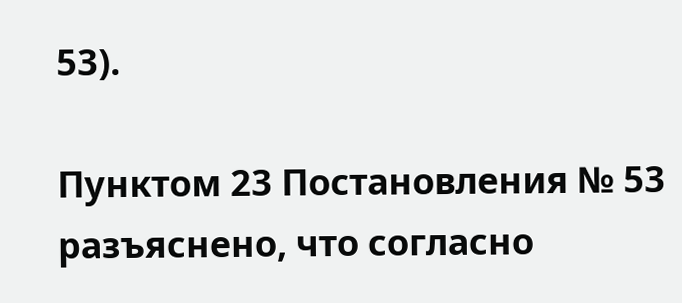53).

Пунктом 23 Постановления № 53 разъяснено, что согласно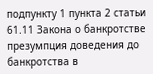подпункту 1 пункта 2 статьи 61.11 Закона о банкротстве презумпция доведения до банкротства в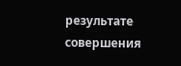результате совершения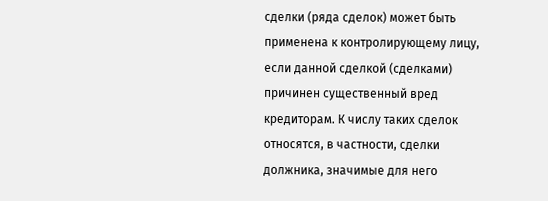сделки (ряда сделок) может быть применена к контролирующему лицу, если данной сделкой (сделками) причинен существенный вред кредиторам. К числу таких сделок относятся, в частности, сделки должника, значимые для него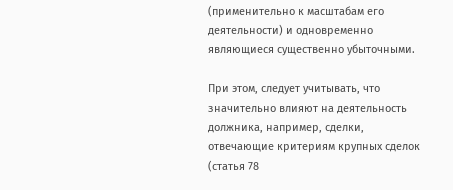(применительно к масштабам его деятельности) и одновременно являющиеся существенно убыточными.

При этом, следует учитывать, что значительно влияют на деятельность должника, например, сделки, отвечающие критериям крупных сделок (статья 78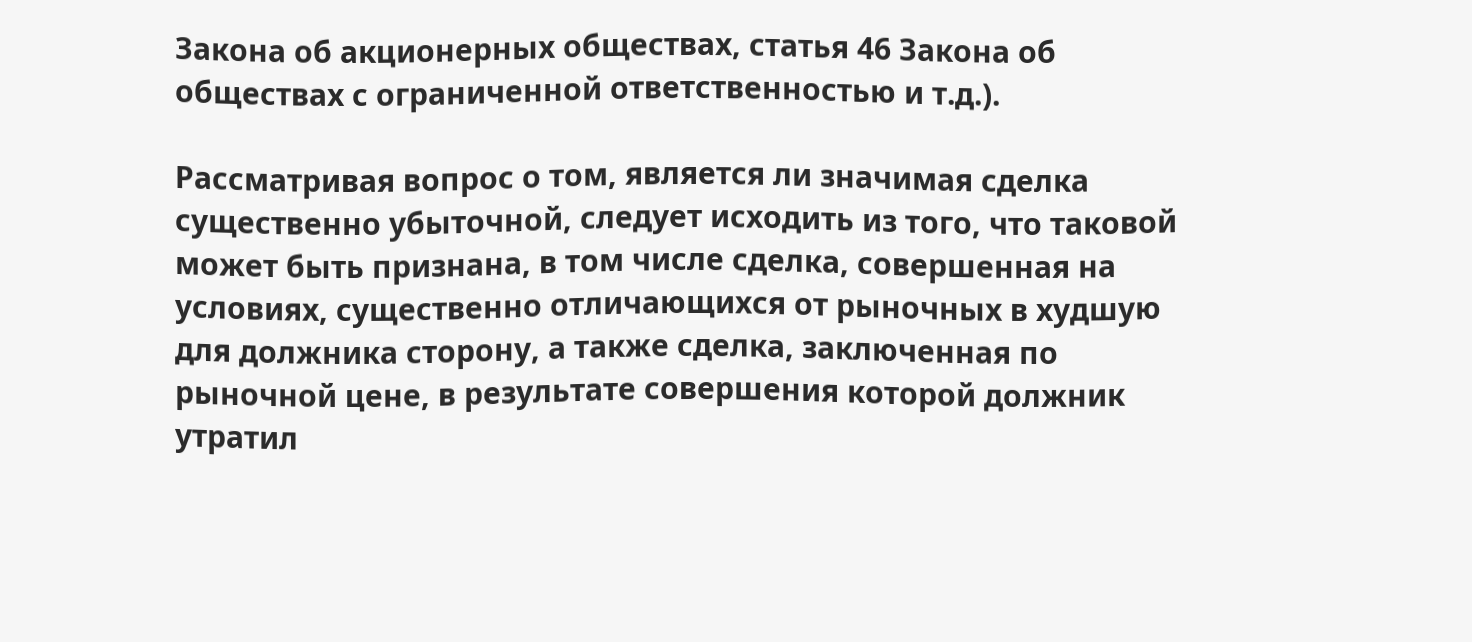Закона об акционерных обществах, статья 46 Закона об обществах с ограниченной ответственностью и т.д.).

Рассматривая вопрос о том, является ли значимая сделка существенно убыточной, следует исходить из того, что таковой может быть признана, в том числе сделка, совершенная на условиях, существенно отличающихся от рыночных в худшую для должника сторону, а также сделка, заключенная по рыночной цене, в результате совершения которой должник утратил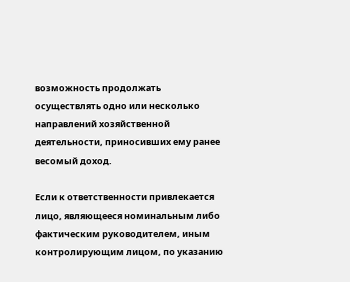возможность продолжать осуществлять одно или несколько направлений хозяйственной деятельности, приносивших ему ранее весомый доход.

Если к ответственности привлекается лицо, являющееся номинальным либо фактическим руководителем, иным контролирующим лицом, по указанию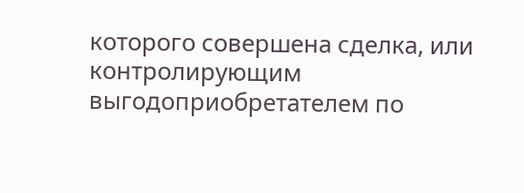которого совершена сделка, или контролирующим выгодоприобретателем по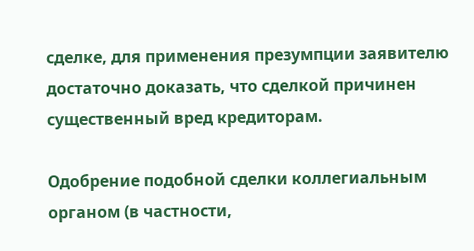сделке, для применения презумпции заявителю достаточно доказать, что сделкой причинен существенный вред кредиторам.

Одобрение подобной сделки коллегиальным органом (в частности,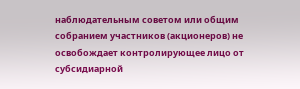наблюдательным советом или общим собранием участников (акционеров) не освобождает контролирующее лицо от субсидиарной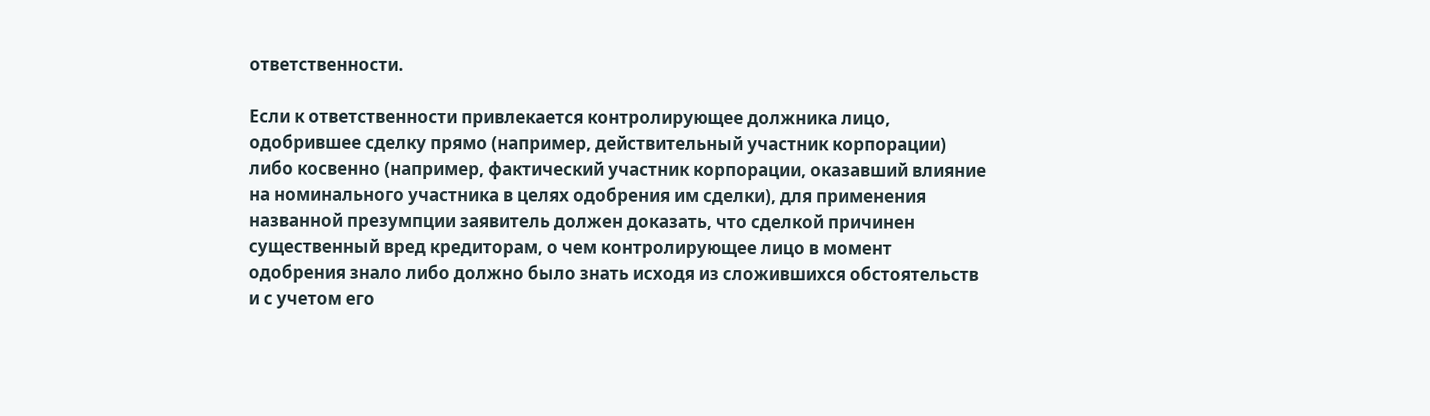ответственности.

Если к ответственности привлекается контролирующее должника лицо, одобрившее сделку прямо (например, действительный участник корпорации) либо косвенно (например, фактический участник корпорации, оказавший влияние на номинального участника в целях одобрения им сделки), для применения названной презумпции заявитель должен доказать, что сделкой причинен существенный вред кредиторам, о чем контролирующее лицо в момент одобрения знало либо должно было знать исходя из сложившихся обстоятельств и с учетом его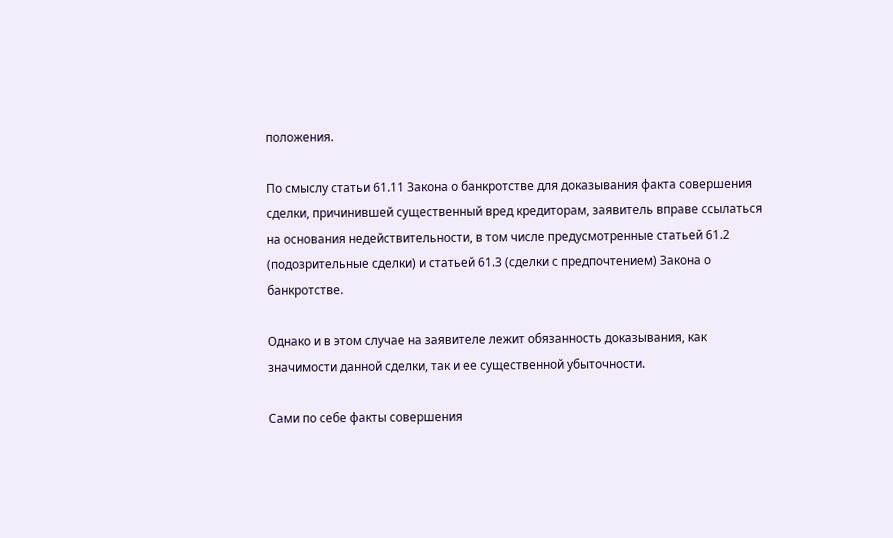положения.

По смыслу статьи 61.11 Закона о банкротстве для доказывания факта совершения сделки, причинившей существенный вред кредиторам, заявитель вправе ссылаться на основания недействительности, в том числе предусмотренные статьей 61.2 (подозрительные сделки) и статьей 61.3 (сделки с предпочтением) Закона о банкротстве.

Однако и в этом случае на заявителе лежит обязанность доказывания, как значимости данной сделки, так и ее существенной убыточности.

Сами по себе факты совершения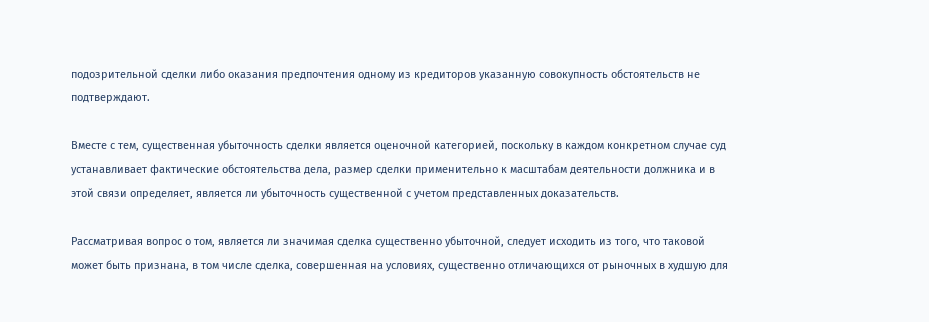подозрительной сделки либо оказания предпочтения одному из кредиторов указанную совокупность обстоятельств не подтверждают.

Вместе с тем, существенная убыточность сделки является оценочной категорией, поскольку в каждом конкретном случае суд устанавливает фактические обстоятельства дела, размер сделки применительно к масштабам деятельности должника и в этой связи определяет, является ли убыточность существенной с учетом представленных доказательств.

Рассматривая вопрос о том, является ли значимая сделка существенно убыточной, следует исходить из того, что таковой может быть признана, в том числе сделка, совершенная на условиях, существенно отличающихся от рыночных в худшую для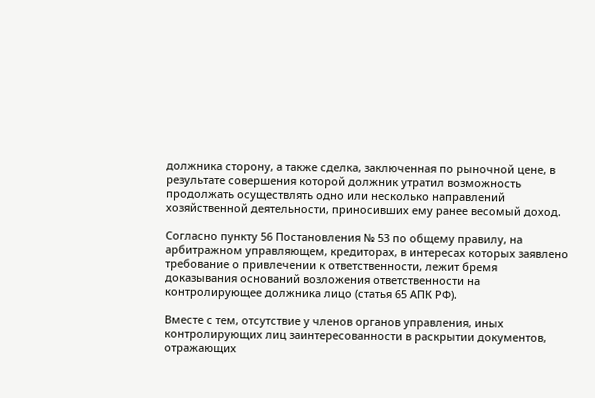должника сторону, а также сделка, заключенная по рыночной цене, в результате совершения которой должник утратил возможность продолжать осуществлять одно или несколько направлений хозяйственной деятельности, приносивших ему ранее весомый доход.

Согласно пункту 56 Постановления № 53 по общему правилу, на арбитражном управляющем, кредиторах, в интересах которых заявлено требование о привлечении к ответственности, лежит бремя доказывания оснований возложения ответственности на контролирующее должника лицо (статья 65 АПК РФ).

Вместе с тем, отсутствие у членов органов управления, иных контролирующих лиц заинтересованности в раскрытии документов, отражающих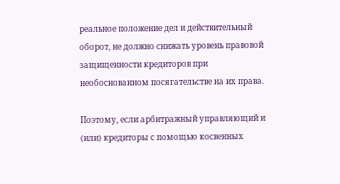реальное положение дел и действительный оборот, не должно снижать уровень правовой защищенности кредиторов при необоснованном посягательстве на их права.

Поэтому, если арбитражный управляющий и (или) кредиторы с помощью косвенных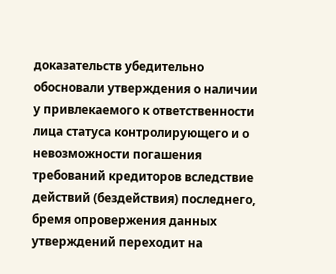доказательств убедительно обосновали утверждения о наличии у привлекаемого к ответственности лица статуса контролирующего и о невозможности погашения требований кредиторов вследствие действий (бездействия) последнего, бремя опровержения данных утверждений переходит на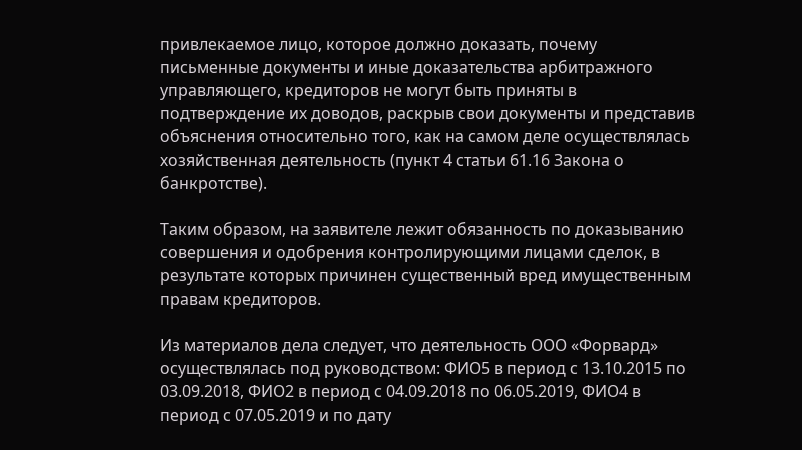привлекаемое лицо, которое должно доказать, почему письменные документы и иные доказательства арбитражного управляющего, кредиторов не могут быть приняты в подтверждение их доводов, раскрыв свои документы и представив объяснения относительно того, как на самом деле осуществлялась хозяйственная деятельность (пункт 4 статьи 61.16 Закона о банкротстве).

Таким образом, на заявителе лежит обязанность по доказыванию совершения и одобрения контролирующими лицами сделок, в результате которых причинен существенный вред имущественным правам кредиторов.

Из материалов дела следует, что деятельность ООО «Форвард» осуществлялась под руководством: ФИО5 в период с 13.10.2015 по 03.09.2018, ФИО2 в период с 04.09.2018 по 06.05.2019, ФИО4 в период с 07.05.2019 и по дату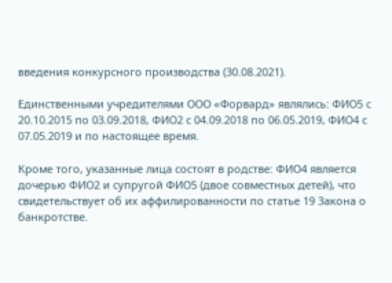введения конкурсного производства (30.08.2021).

Единственными учредителями ООО «Форвард» являлись: ФИО5 с 20.10.2015 по 03.09.2018, ФИО2 с 04.09.2018 по 06.05.2019, ФИО4 с 07.05.2019 и по настоящее время.

Кроме того, указанные лица состоят в родстве: ФИО4 является дочерью ФИО2 и супругой ФИО5 (двое совместных детей), что свидетельствует об их аффилированности по статье 19 Закона о банкротстве.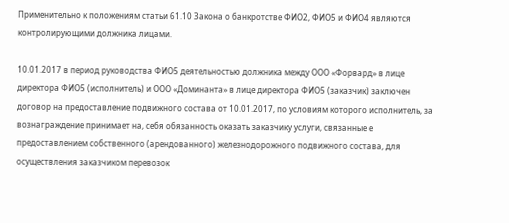Применительно к положениям статьи 61.10 Закона о банкротстве ФИО2, ФИО5 и ФИО4 являются контролирующими должника лицами.

10.01.2017 в период руководства ФИО5 деятельностью должника между ООО «Форвард» в лице директора ФИО5 (исполнитель) и ООО «Доминанта» в лице директора ФИО5 (заказчик) заключен договор на предоставление подвижного состава от 10.01.2017, по условиям которого исполнитель, за вознаграждение принимает на, себя обязанность оказать заказчику услуги, связанные е предоставлением собственного (арендованного) железнодорожного подвижного состава, для осуществления заказчиком перевозок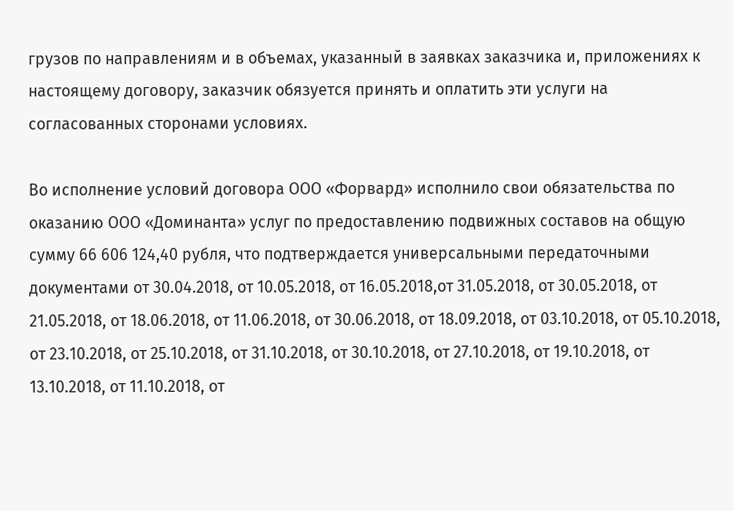грузов по направлениям и в объемах, указанный в заявках заказчика и, приложениях к настоящему договору, заказчик обязуется принять и оплатить эти услуги на согласованных сторонами условиях.

Во исполнение условий договора ООО «Форвард» исполнило свои обязательства по оказанию ООО «Доминанта» услуг по предоставлению подвижных составов на общую сумму 66 606 124,40 рубля, что подтверждается универсальными передаточными документами от 30.04.2018, от 10.05.2018, от 16.05.2018,от 31.05.2018, от 30.05.2018, от 21.05.2018, от 18.06.2018, от 11.06.2018, от 30.06.2018, от 18.09.2018, от 03.10.2018, от 05.10.2018, от 23.10.2018, от 25.10.2018, от 31.10.2018, от 30.10.2018, от 27.10.2018, от 19.10.2018, от 13.10.2018, от 11.10.2018, от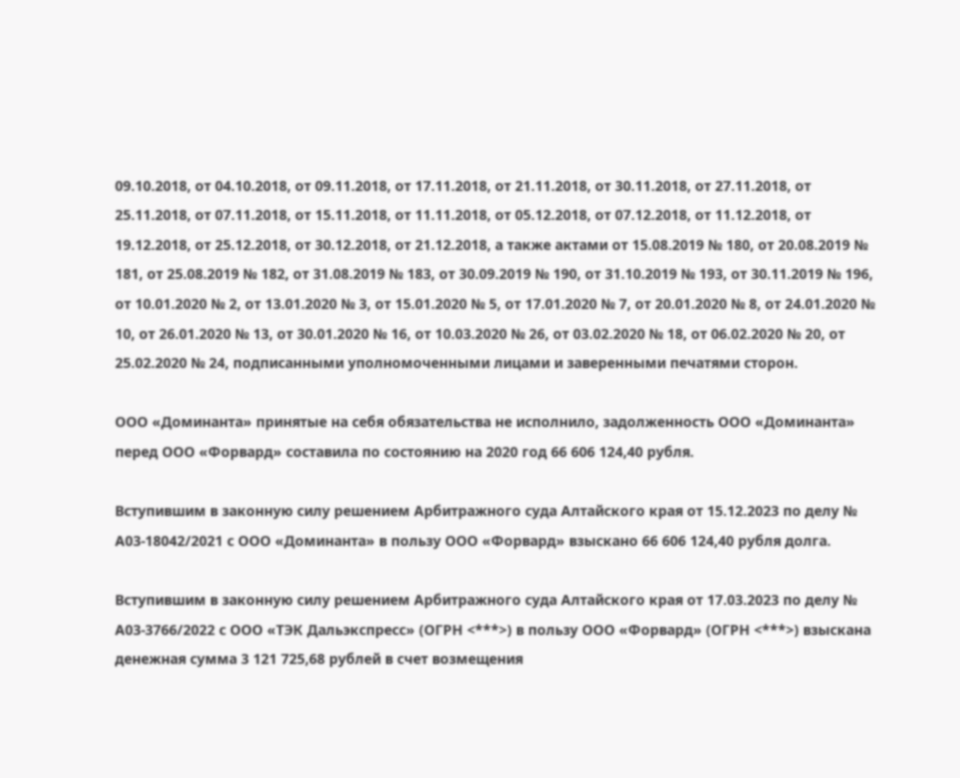09.10.2018, от 04.10.2018, от 09.11.2018, от 17.11.2018, от 21.11.2018, от 30.11.2018, от 27.11.2018, от 25.11.2018, от 07.11.2018, от 15.11.2018, от 11.11.2018, от 05.12.2018, от 07.12.2018, от 11.12.2018, от 19.12.2018, от 25.12.2018, от 30.12.2018, от 21.12.2018, а также актами от 15.08.2019 № 180, от 20.08.2019 № 181, от 25.08.2019 № 182, от 31.08.2019 № 183, от 30.09.2019 № 190, от 31.10.2019 № 193, от 30.11.2019 № 196, от 10.01.2020 № 2, от 13.01.2020 № 3, от 15.01.2020 № 5, от 17.01.2020 № 7, от 20.01.2020 № 8, от 24.01.2020 № 10, от 26.01.2020 № 13, от 30.01.2020 № 16, от 10.03.2020 № 26, от 03.02.2020 № 18, от 06.02.2020 № 20, от 25.02.2020 № 24, подписанными уполномоченными лицами и заверенными печатями сторон.

ООО «Доминанта» принятые на себя обязательства не исполнило, задолженность ООО «Доминанта» перед ООО «Форвард» составила по состоянию на 2020 год 66 606 124,40 рубля.

Вступившим в законную силу решением Арбитражного суда Алтайского края от 15.12.2023 по делу № А03-18042/2021 с ООО «Доминанта» в пользу ООО «Форвард» взыскано 66 606 124,40 рубля долга.

Вступившим в законную силу решением Арбитражного суда Алтайского края от 17.03.2023 по делу № А03-3766/2022 с ООО «ТЭК Дальэкспресс» (ОГРН <***>) в пользу ООО «Форвард» (ОГРН <***>) взыскана денежная сумма 3 121 725,68 рублей в счет возмещения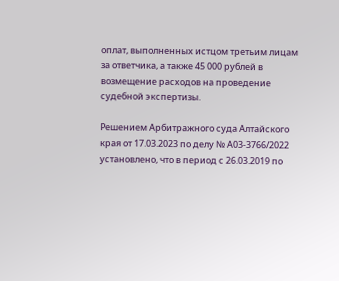оплат, выполненных истцом третьим лицам за ответчика, а также 45 000 рублей в возмещение расходов на проведение судебной экспертизы.

Решением Арбитражного суда Алтайского края от 17.03.2023 по делу № А03-3766/2022 установлено, что в период с 26.03.2019 по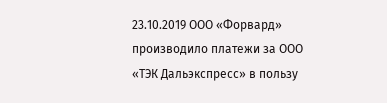23.10.2019 ООО «Форвард» производило платежи за ООО «ТЭК Дальэкспресс» в пользу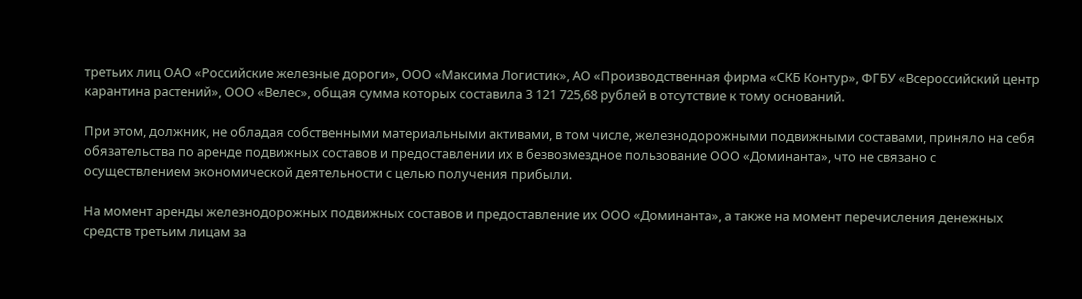третьих лиц ОАО «Российские железные дороги», ООО «Максима Логистик», АО «Производственная фирма «СКБ Контур», ФГБУ «Всероссийский центр карантина растений», ООО «Велес», общая сумма которых составила 3 121 725,68 рублей в отсутствие к тому оснований.

При этом, должник, не обладая собственными материальными активами, в том числе, железнодорожными подвижными составами, приняло на себя обязательства по аренде подвижных составов и предоставлении их в безвозмездное пользование ООО «Доминанта», что не связано с осуществлением экономической деятельности с целью получения прибыли.

На момент аренды железнодорожных подвижных составов и предоставление их ООО «Доминанта», а также на момент перечисления денежных средств третьим лицам за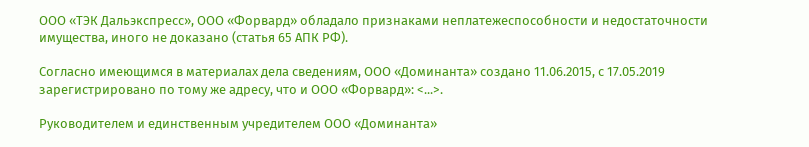ООО «ТЭК Дальэкспресс», ООО «Форвард» обладало признаками неплатежеспособности и недостаточности имущества, иного не доказано (статья 65 АПК РФ).

Согласно имеющимся в материалах дела сведениям, ООО «Доминанта» создано 11.06.2015, с 17.05.2019 зарегистрировано по тому же адресу, что и ООО «Форвард»: <...>.

Руководителем и единственным учредителем ООО «Доминанта»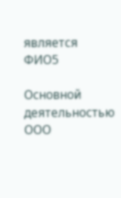является ФИО5

Основной деятельностью ООО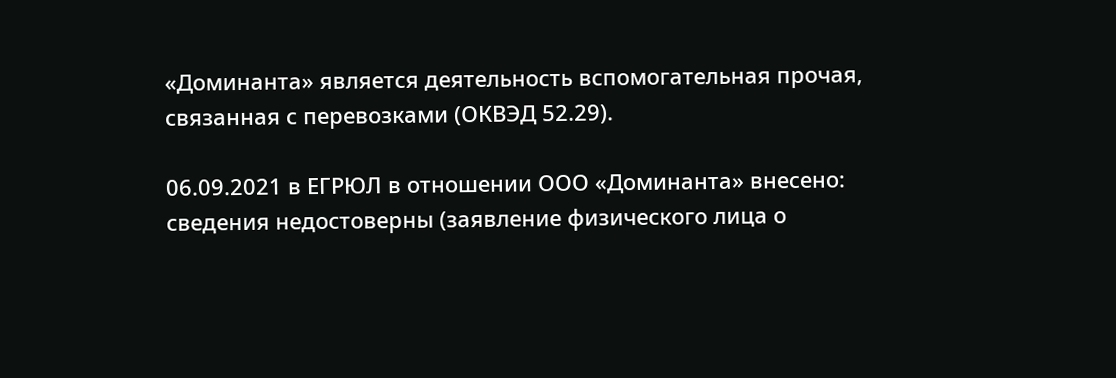«Доминанта» является деятельность вспомогательная прочая, связанная с перевозками (ОКВЭД 52.29).

06.09.2021 в ЕГРЮЛ в отношении ООО «Доминанта» внесено: сведения недостоверны (заявление физического лица о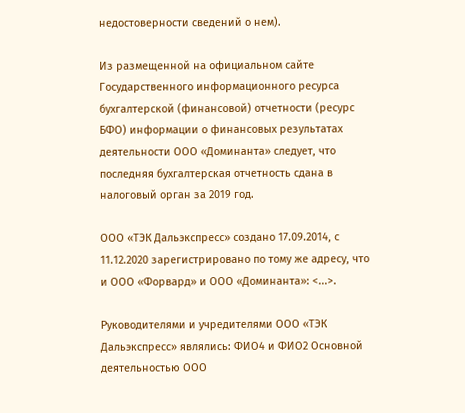недостоверности сведений о нем).

Из размещенной на официальном сайте Государственного информационного ресурса бухгалтерской (финансовой) отчетности (ресурс БФО) информации о финансовых результатах деятельности ООО «Доминанта» следует, что последняя бухгалтерская отчетность сдана в налоговый орган за 2019 год.

ООО «ТЭК Дальэкспресс» создано 17.09.2014, с 11.12.2020 зарегистрировано по тому же адресу, что и ООО «Форвард» и ООО «Доминанта»: <...>.

Руководителями и учредителями ООО «ТЭК Дальэкспресс» являлись: ФИО4 и ФИО2 Основной деятельностью ООО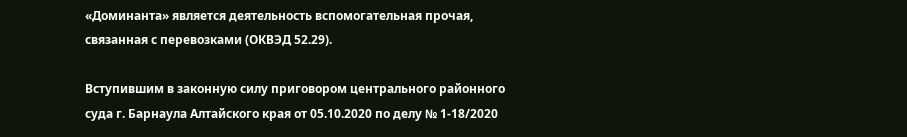«Доминанта» является деятельность вспомогательная прочая, связанная с перевозками (ОКВЭД 52.29).

Вступившим в законную силу приговором центрального районного суда г. Барнаула Алтайского края от 05.10.2020 по делу № 1-18/2020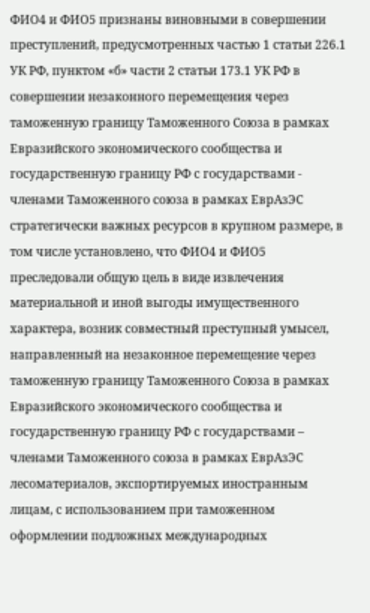ФИО4 и ФИО5 признаны виновными в совершении преступлений, предусмотренных частью 1 статьи 226.1 УК РФ, пунктом «б» части 2 статьи 173.1 УК РФ в совершении незаконного перемещения через таможенную границу Таможенного Союза в рамках Евразийского экономического сообщества и государственную границу РФ с государствами - членами Таможенного союза в рамках ЕврАзЭС стратегически важных ресурсов в крупном размере, в том числе установлено, что ФИО4 и ФИО5 преследовали общую цель в виде извлечения материальной и иной выгоды имущественного характера, возник совместный преступный умысел, направленный на незаконное перемещение через таможенную границу Таможенного Союза в рамках Евразийского экономического сообщества и государственную границу РФ с государствами – членами Таможенного союза в рамках ЕврАзЭС лесоматериалов, экспортируемых иностранным лицам, с использованием при таможенном оформлении подложных международных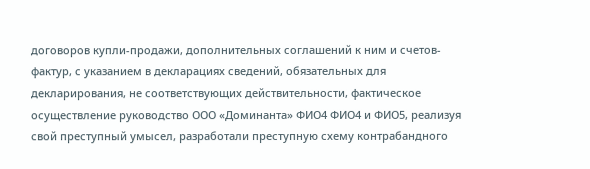договоров купли-продажи, дополнительных соглашений к ним и счетов-фактур, с указанием в декларациях сведений, обязательных для декларирования, не соответствующих действительности, фактическое осуществление руководство ООО «Доминанта» ФИО4 ФИО4 и ФИО5, реализуя свой преступный умысел, разработали преступную схему контрабандного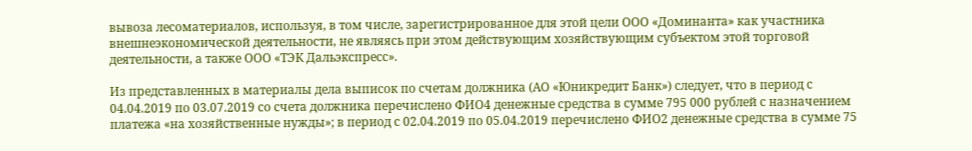вывоза лесоматериалов, используя, в том числе, зарегистрированное для этой цели ООО «Доминанта» как участника внешнеэкономической деятельности, не являясь при этом действующим хозяйствующим субъектом этой торговой деятельности, а также ООО «ТЭК Дальэкспресс».

Из представленных в материалы дела выписок по счетам должника (АО «Юникредит Банк») следует, что в период с 04.04.2019 по 03.07.2019 со счета должника перечислено ФИО4 денежные средства в сумме 795 000 рублей с назначением платежа «на хозяйственные нужды»; в период с 02.04.2019 по 05.04.2019 перечислено ФИО2 денежные средства в сумме 75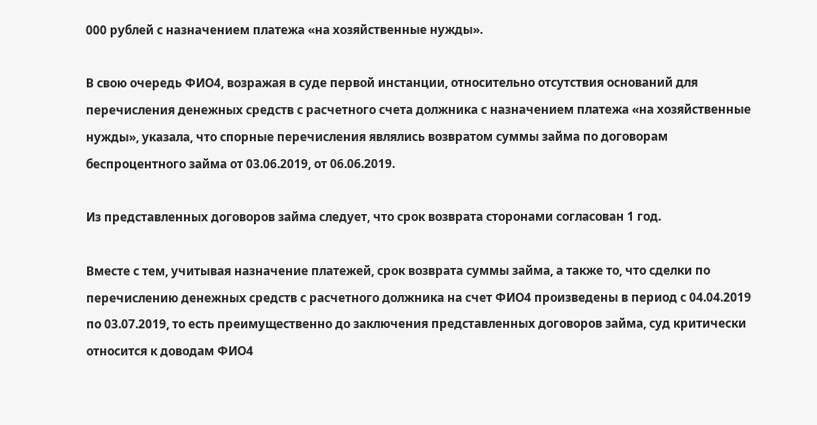000 рублей с назначением платежа «на хозяйственные нужды».

В свою очередь ФИО4, возражая в суде первой инстанции, относительно отсутствия оснований для перечисления денежных средств с расчетного счета должника с назначением платежа «на хозяйственные нужды», указала, что спорные перечисления являлись возвратом суммы займа по договорам беспроцентного займа от 03.06.2019, от 06.06.2019.

Из представленных договоров займа следует, что срок возврата сторонами согласован 1 год.

Вместе с тем, учитывая назначение платежей, срок возврата суммы займа, а также то, что сделки по перечислению денежных средств с расчетного должника на счет ФИО4 произведены в период с 04.04.2019 по 03.07.2019, то есть преимущественно до заключения представленных договоров займа, суд критически относится к доводам ФИО4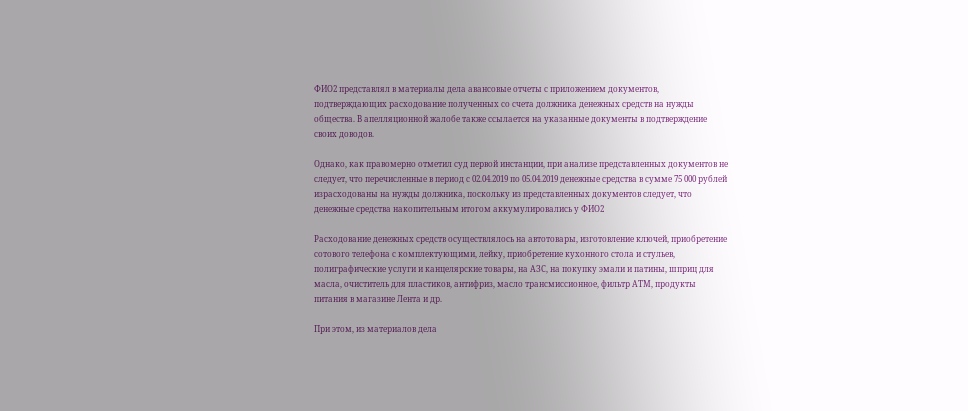ФИО2 представлял в материалы дела авансовые отчеты с приложением документов, подтверждающих расходование полученных со счета должника денежных средств на нужды общества. В апелляционной жалобе также ссылается на указанные документы в подтверждение своих доводов.

Однако, как правомерно отметил суд первой инстанции, при анализе представленных документов не следует, что перечисленные в период с 02.04.2019 по 05.04.2019 денежные средства в сумме 75 000 рублей израсходованы на нужды должника, поскольку из представленных документов следует, что денежные средства накопительным итогом аккумулировались у ФИО2

Расходование денежных средств осуществлялось на автотовары, изготовление ключей, приобретение сотового телефона с комплектующими, лейку, приобретение кухонного стола и стульев, полиграфические услуги и канцелярские товары, на АЗС, на покупку эмали и патины, шприц для масла, очиститель для пластиков, антифриз, масло трансмиссионное, фильтр АТМ, продукты питания в магазине Лента и др.

При этом, из материалов дела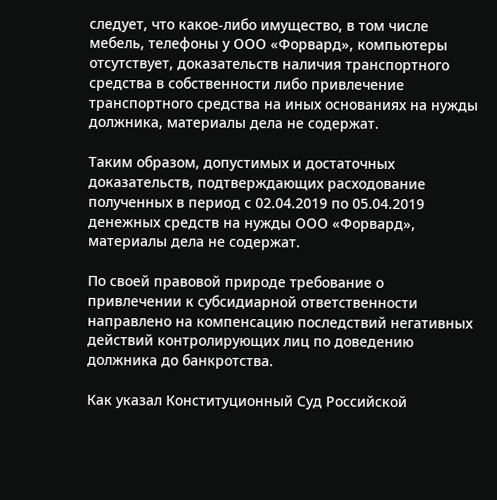следует, что какое-либо имущество, в том числе мебель, телефоны у ООО «Форвард», компьютеры отсутствует, доказательств наличия транспортного средства в собственности либо привлечение транспортного средства на иных основаниях на нужды должника, материалы дела не содержат.

Таким образом, допустимых и достаточных доказательств, подтверждающих расходование полученных в период с 02.04.2019 по 05.04.2019 денежных средств на нужды ООО «Форвард», материалы дела не содержат.

По своей правовой природе требование о привлечении к субсидиарной ответственности направлено на компенсацию последствий негативных действий контролирующих лиц по доведению должника до банкротства.

Как указал Конституционный Суд Российской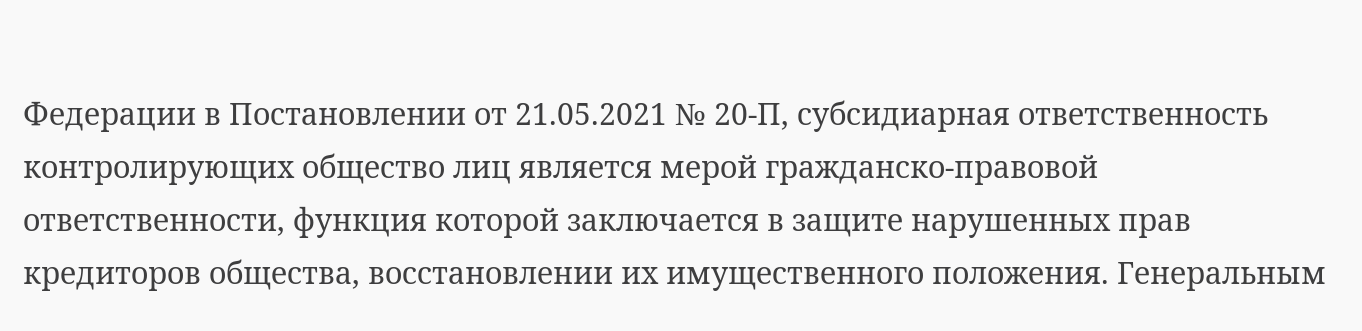Федерации в Постановлении от 21.05.2021 № 20-П, субсидиарная ответственность контролирующих общество лиц является мерой гражданско-правовой ответственности, функция которой заключается в защите нарушенных прав кредиторов общества, восстановлении их имущественного положения. Генеральным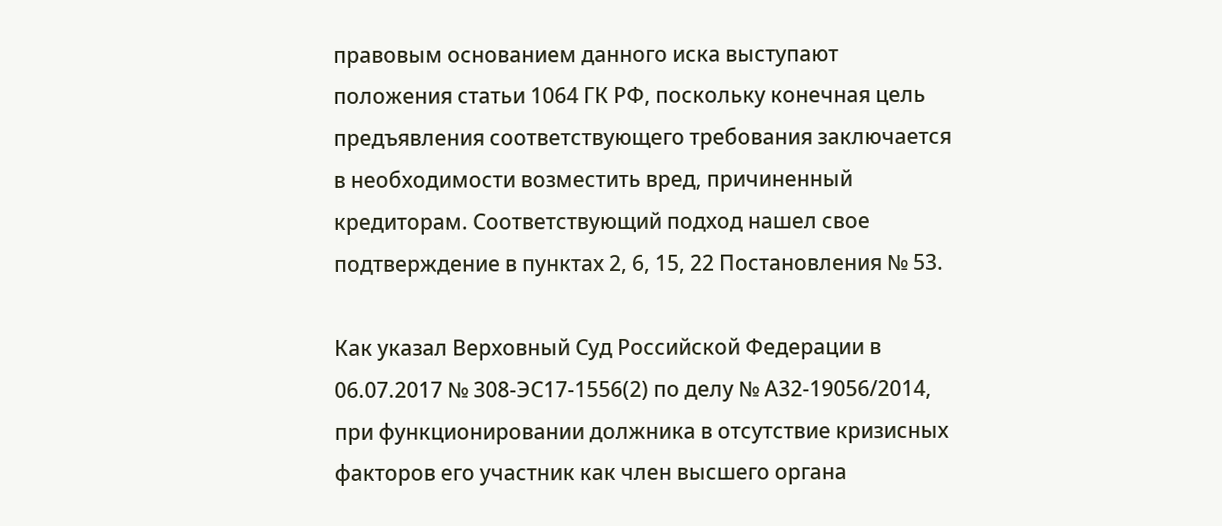правовым основанием данного иска выступают положения статьи 1064 ГК РФ, поскольку конечная цель предъявления соответствующего требования заключается в необходимости возместить вред, причиненный кредиторам. Соответствующий подход нашел свое подтверждение в пунктах 2, 6, 15, 22 Постановления № 53.

Как указал Верховный Суд Российской Федерации в 06.07.2017 № 308-ЭС17-1556(2) по делу № А32-19056/2014, при функционировании должника в отсутствие кризисных факторов его участник как член высшего органа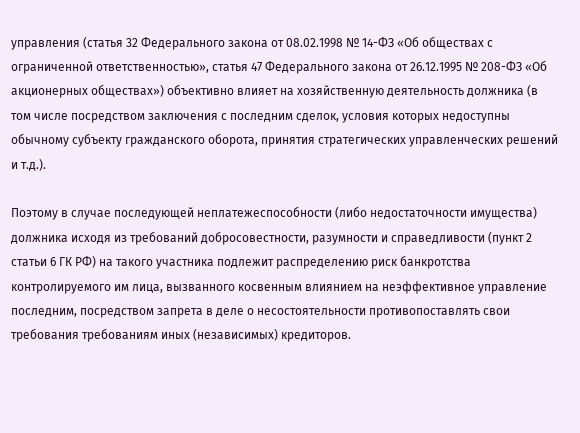управления (статья 32 Федерального закона от 08.02.1998 № 14-ФЗ «Об обществах с ограниченной ответственностью», статья 47 Федерального закона от 26.12.1995 № 208-ФЗ «Об акционерных обществах») объективно влияет на хозяйственную деятельность должника (в том числе посредством заключения с последним сделок, условия которых недоступны обычному субъекту гражданского оборота, принятия стратегических управленческих решений и т.д.).

Поэтому в случае последующей неплатежеспособности (либо недостаточности имущества) должника исходя из требований добросовестности, разумности и справедливости (пункт 2 статьи 6 ГК РФ) на такого участника подлежит распределению риск банкротства контролируемого им лица, вызванного косвенным влиянием на неэффективное управление последним, посредством запрета в деле о несостоятельности противопоставлять свои требования требованиям иных (независимых) кредиторов.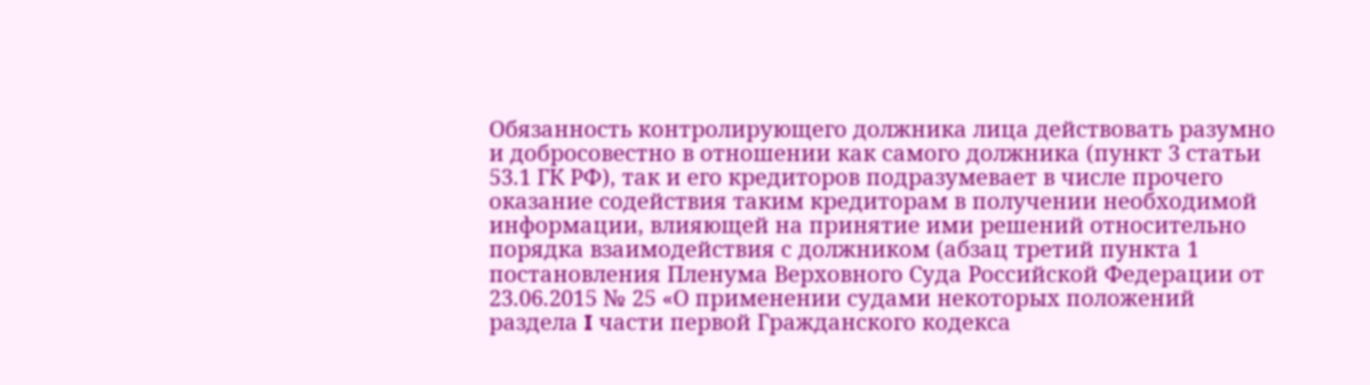Обязанность контролирующего должника лица действовать разумно и добросовестно в отношении как самого должника (пункт 3 статьи 53.1 ГК РФ), так и его кредиторов подразумевает в числе прочего оказание содействия таким кредиторам в получении необходимой информации, влияющей на принятие ими решений относительно порядка взаимодействия с должником (абзац третий пункта 1 постановления Пленума Верховного Суда Российской Федерации от 23.06.2015 № 25 «О применении судами некоторых положений раздела I части первой Гражданского кодекса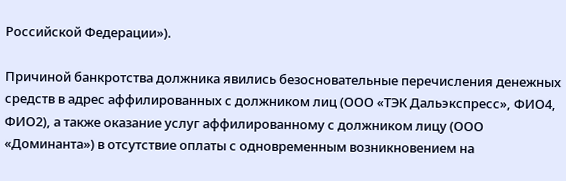Российской Федерации»).

Причиной банкротства должника явились безосновательные перечисления денежных средств в адрес аффилированных с должником лиц (ООО «ТЭК Дальэкспресс», ФИО4, ФИО2), а также оказание услуг аффилированному с должником лицу (ООО «Доминанта») в отсутствие оплаты с одновременным возникновением на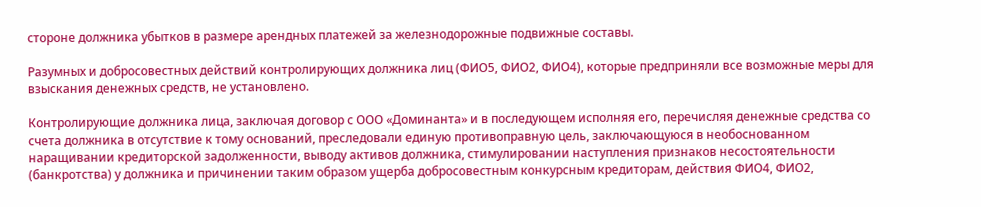стороне должника убытков в размере арендных платежей за железнодорожные подвижные составы.

Разумных и добросовестных действий контролирующих должника лиц (ФИО5, ФИО2, ФИО4), которые предприняли все возможные меры для взыскания денежных средств, не установлено.

Контролирующие должника лица, заключая договор с ООО «Доминанта» и в последующем исполняя его, перечисляя денежные средства со счета должника в отсутствие к тому оснований, преследовали единую противоправную цель, заключающуюся в необоснованном наращивании кредиторской задолженности, выводу активов должника, стимулировании наступления признаков несостоятельности (банкротства) у должника и причинении таким образом ущерба добросовестным конкурсным кредиторам, действия ФИО4, ФИО2,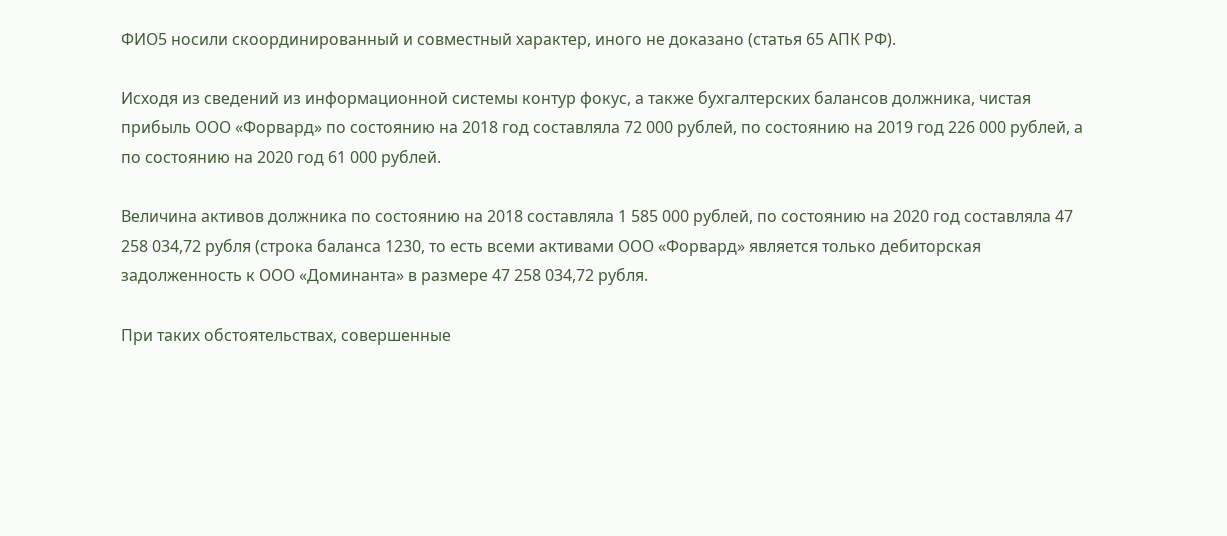ФИО5 носили скоординированный и совместный характер, иного не доказано (статья 65 АПК РФ).

Исходя из сведений из информационной системы контур фокус, а также бухгалтерских балансов должника, чистая прибыль ООО «Форвард» по состоянию на 2018 год составляла 72 000 рублей, по состоянию на 2019 год 226 000 рублей, а по состоянию на 2020 год 61 000 рублей.

Величина активов должника по состоянию на 2018 составляла 1 585 000 рублей, по состоянию на 2020 год составляла 47 258 034,72 рубля (строка баланса 1230, то есть всеми активами ООО «Форвард» является только дебиторская задолженность к ООО «Доминанта» в размере 47 258 034,72 рубля.

При таких обстоятельствах, совершенные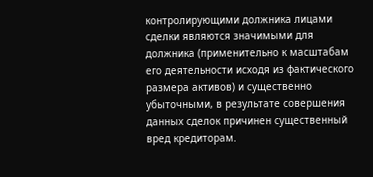контролирующими должника лицами сделки являются значимыми для должника (применительно к масштабам его деятельности исходя из фактического размера активов) и существенно убыточными, в результате совершения данных сделок причинен существенный вред кредиторам.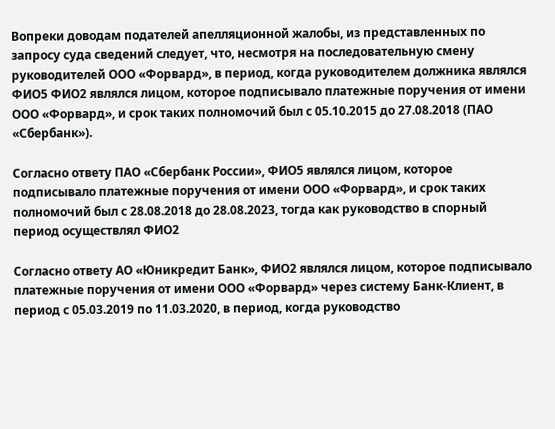Вопреки доводам подателей апелляционной жалобы, из представленных по запросу суда сведений следует, что, несмотря на последовательную смену руководителей ООО «Форвард», в период, когда руководителем должника являлся ФИО5 ФИО2 являлся лицом, которое подписывало платежные поручения от имени ООО «Форвард», и срок таких полномочий был с 05.10.2015 до 27.08.2018 (ПАО «Сбербанк»).

Согласно ответу ПАО «Сбербанк России», ФИО5 являлся лицом, которое подписывало платежные поручения от имени ООО «Форвард», и срок таких полномочий был с 28.08.2018 до 28.08.2023, тогда как руководство в спорный период осуществлял ФИО2

Согласно ответу АО «Юникредит Банк», ФИО2 являлся лицом, которое подписывало платежные поручения от имени ООО «Форвард» через систему Банк-Клиент, в период с 05.03.2019 по 11.03.2020, в период, когда руководство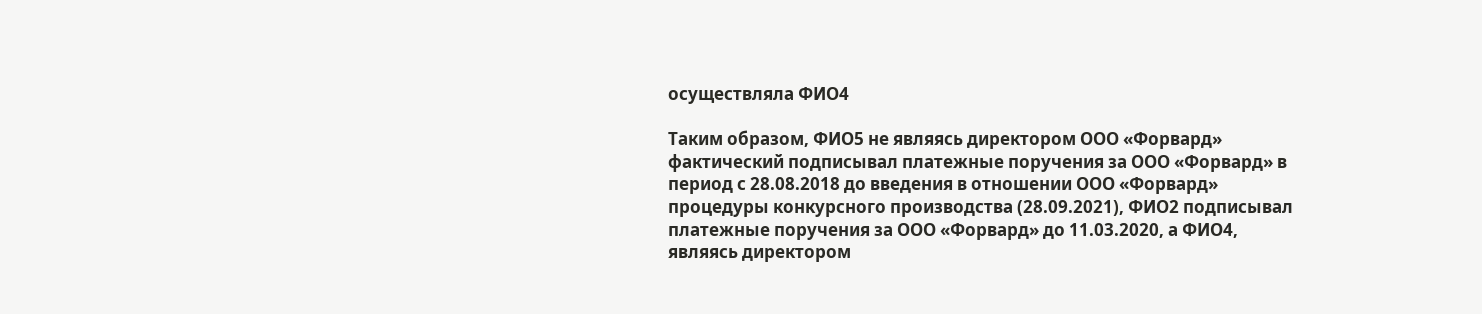осуществляла ФИО4

Таким образом, ФИО5 не являясь директором ООО «Форвард» фактический подписывал платежные поручения за ООО «Форвард» в период с 28.08.2018 до введения в отношении ООО «Форвард» процедуры конкурсного производства (28.09.2021), ФИО2 подписывал платежные поручения за ООО «Форвард» до 11.03.2020, а ФИО4, являясь директором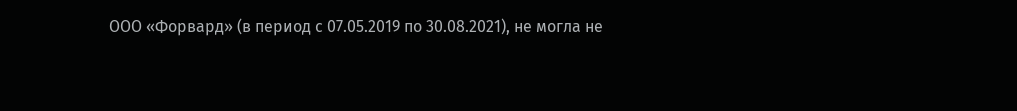ООО «Форвард» (в период с 07.05.2019 по 30.08.2021), не могла не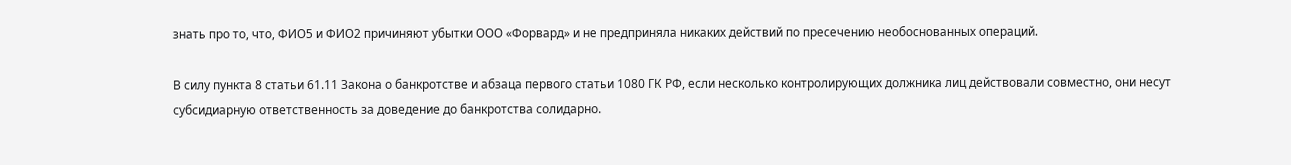знать про то, что, ФИО5 и ФИО2 причиняют убытки ООО «Форвард» и не предприняла никаких действий по пресечению необоснованных операций.

В силу пункта 8 статьи 61.11 Закона о банкротстве и абзаца первого статьи 1080 ГК РФ, если несколько контролирующих должника лиц действовали совместно, они несут субсидиарную ответственность за доведение до банкротства солидарно.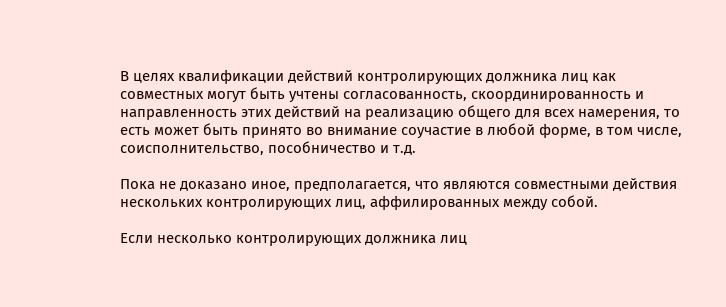В целях квалификации действий контролирующих должника лиц как совместных могут быть учтены согласованность, скоординированность и направленность этих действий на реализацию общего для всех намерения, то есть может быть принято во внимание соучастие в любой форме, в том числе, соисполнительство, пособничество и т.д.

Пока не доказано иное, предполагается, что являются совместными действия нескольких контролирующих лиц, аффилированных между собой.

Если несколько контролирующих должника лиц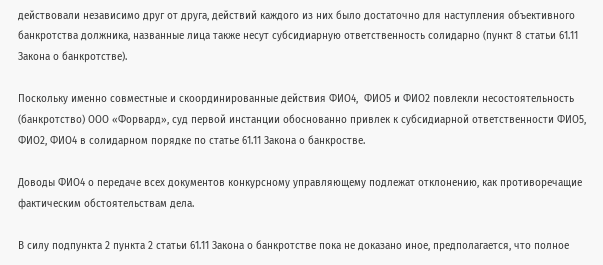действовали независимо друг от друга, действий каждого из них было достаточно для наступления объективного банкротства должника, названные лица также несут субсидиарную ответственность солидарно (пункт 8 статьи 61.11 Закона о банкротстве).

Поскольку именно совместные и скоординированные действия ФИО4,  ФИО5 и ФИО2 повлекли несостоятельность (банкротство) ООО «Форвард», суд первой инстанции обоснованно привлек к субсидиарной ответственности ФИО5, ФИО2, ФИО4 в солидарном порядке по статье 61.11 Закона о банкростве.

Доводы ФИО4 о передаче всех документов конкурсному управляющему подлежат отклонению, как противоречащие фактическим обстоятельствам дела.

В силу подпункта 2 пункта 2 статьи 61.11 Закона о банкротстве пока не доказано иное, предполагается, что полное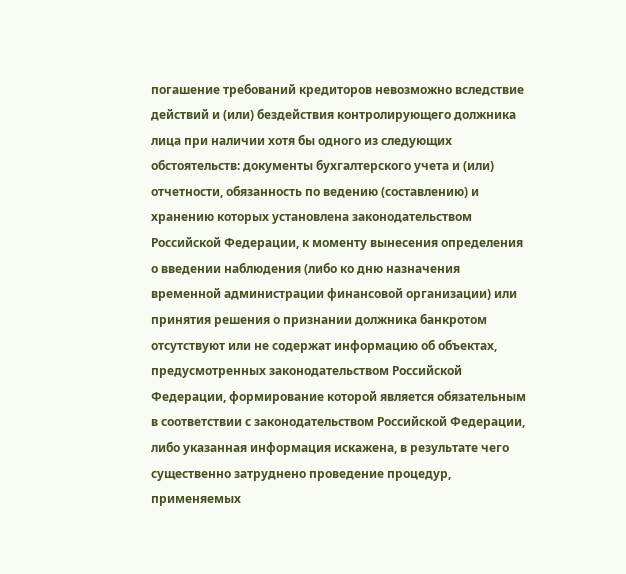погашение требований кредиторов невозможно вследствие действий и (или) бездействия контролирующего должника лица при наличии хотя бы одного из следующих обстоятельств: документы бухгалтерского учета и (или) отчетности, обязанность по ведению (составлению) и хранению которых установлена законодательством Российской Федерации, к моменту вынесения определения о введении наблюдения (либо ко дню назначения временной администрации финансовой организации) или принятия решения о признании должника банкротом отсутствуют или не содержат информацию об объектах, предусмотренных законодательством Российской Федерации, формирование которой является обязательным в соответствии с законодательством Российской Федерации, либо указанная информация искажена, в результате чего существенно затруднено проведение процедур, применяемых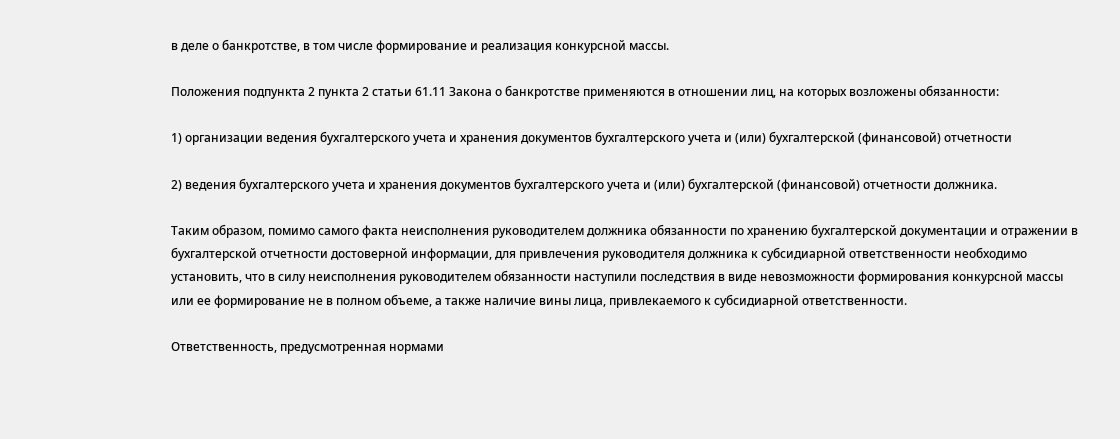в деле о банкротстве, в том числе формирование и реализация конкурсной массы.

Положения подпункта 2 пункта 2 статьи 61.11 Закона о банкротстве применяются в отношении лиц, на которых возложены обязанности:

1) организации ведения бухгалтерского учета и хранения документов бухгалтерского учета и (или) бухгалтерской (финансовой) отчетности

2) ведения бухгалтерского учета и хранения документов бухгалтерского учета и (или) бухгалтерской (финансовой) отчетности должника.

Таким образом, помимо самого факта неисполнения руководителем должника обязанности по хранению бухгалтерской документации и отражении в бухгалтерской отчетности достоверной информации, для привлечения руководителя должника к субсидиарной ответственности необходимо установить, что в силу неисполнения руководителем обязанности наступили последствия в виде невозможности формирования конкурсной массы или ее формирование не в полном объеме, а также наличие вины лица, привлекаемого к субсидиарной ответственности.

Ответственность, предусмотренная нормами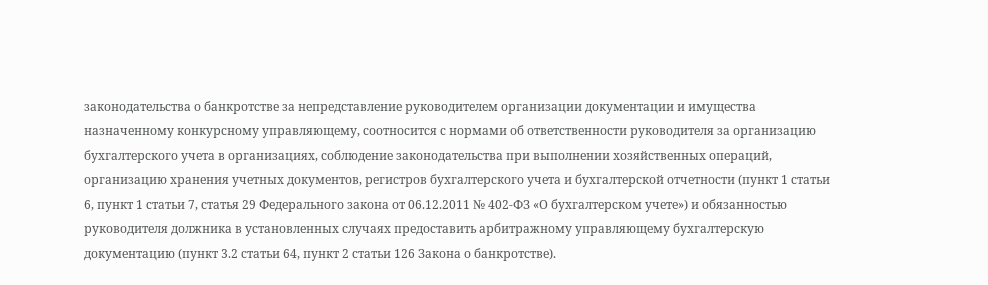законодательства о банкротстве за непредставление руководителем организации документации и имущества назначенному конкурсному управляющему, соотносится с нормами об ответственности руководителя за организацию бухгалтерского учета в организациях, соблюдение законодательства при выполнении хозяйственных операций, организацию хранения учетных документов, регистров бухгалтерского учета и бухгалтерской отчетности (пункт 1 статьи 6, пункт 1 статьи 7, статья 29 Федерального закона от 06.12.2011 № 402-ФЗ «О бухгалтерском учете») и обязанностью руководителя должника в установленных случаях предоставить арбитражному управляющему бухгалтерскую документацию (пункт 3.2 статьи 64, пункт 2 статьи 126 Закона о банкротстве).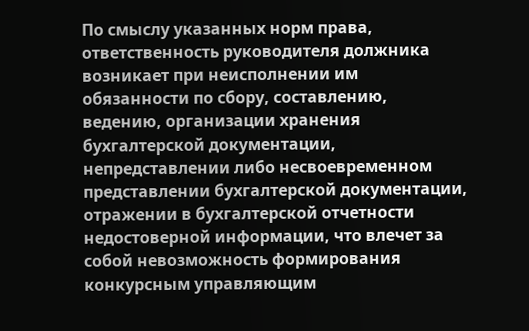По смыслу указанных норм права, ответственность руководителя должника возникает при неисполнении им обязанности по сбору, составлению, ведению, организации хранения бухгалтерской документации, непредставлении либо несвоевременном представлении бухгалтерской документации, отражении в бухгалтерской отчетности недостоверной информации, что влечет за собой невозможность формирования конкурсным управляющим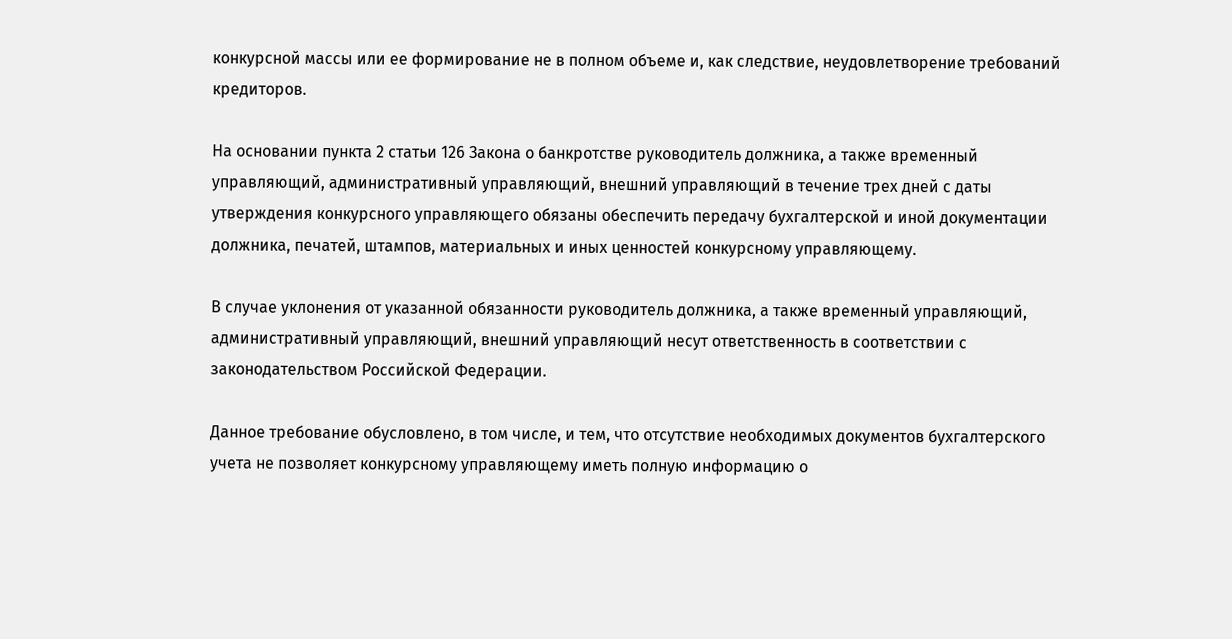конкурсной массы или ее формирование не в полном объеме и, как следствие, неудовлетворение требований кредиторов.

На основании пункта 2 статьи 126 Закона о банкротстве руководитель должника, а также временный управляющий, административный управляющий, внешний управляющий в течение трех дней с даты утверждения конкурсного управляющего обязаны обеспечить передачу бухгалтерской и иной документации должника, печатей, штампов, материальных и иных ценностей конкурсному управляющему.

В случае уклонения от указанной обязанности руководитель должника, а также временный управляющий, административный управляющий, внешний управляющий несут ответственность в соответствии с законодательством Российской Федерации.

Данное требование обусловлено, в том числе, и тем, что отсутствие необходимых документов бухгалтерского учета не позволяет конкурсному управляющему иметь полную информацию о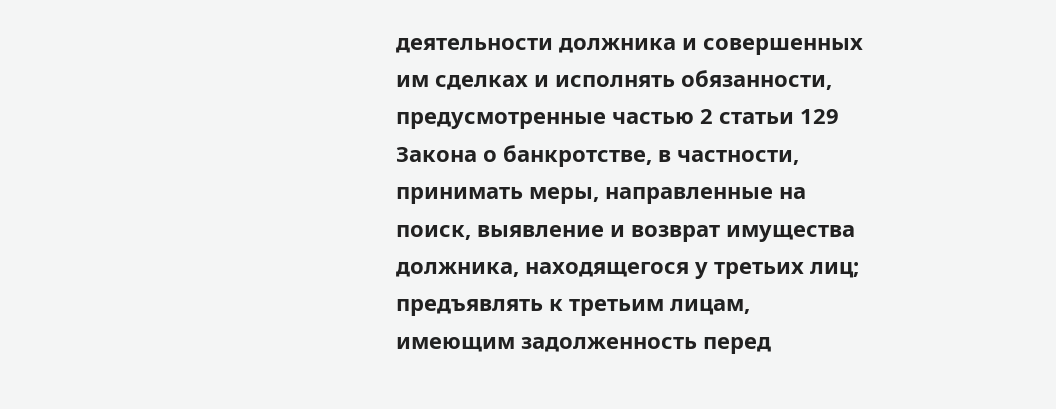деятельности должника и совершенных им сделках и исполнять обязанности, предусмотренные частью 2 статьи 129 Закона о банкротстве, в частности, принимать меры, направленные на поиск, выявление и возврат имущества должника, находящегося у третьих лиц; предъявлять к третьим лицам, имеющим задолженность перед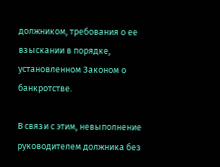должником, требования о ее взыскании в порядке, установленном Законом о банкротстве.

В связи с этим, невыполнение руководителем должника без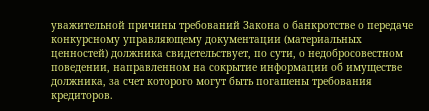уважительной причины требований Закона о банкротстве о передаче конкурсному управляющему документации (материальных ценностей) должника свидетельствует, по сути, о недобросовестном поведении, направленном на сокрытие информации об имуществе должника, за счет которого могут быть погашены требования кредиторов.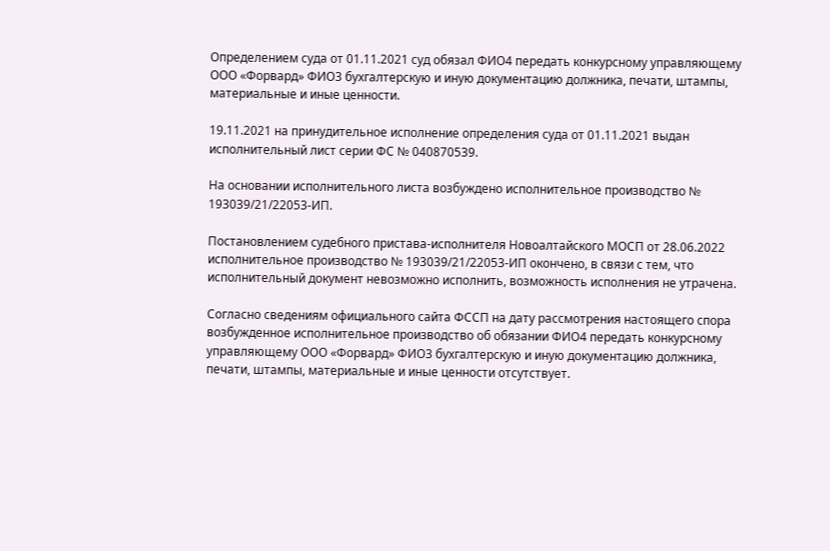Определением суда от 01.11.2021 суд обязал ФИО4 передать конкурсному управляющему ООО «Форвард» ФИО3 бухгалтерскую и иную документацию должника, печати, штампы, материальные и иные ценности.

19.11.2021 на принудительное исполнение определения суда от 01.11.2021 выдан исполнительный лист серии ФС № 040870539.

На основании исполнительного листа возбуждено исполнительное производство № 193039/21/22053-ИП.

Постановлением судебного пристава-исполнителя Новоалтайского МОСП от 28.06.2022 исполнительное производство № 193039/21/22053-ИП окончено, в связи с тем, что исполнительный документ невозможно исполнить, возможность исполнения не утрачена.

Согласно сведениям официального сайта ФССП на дату рассмотрения настоящего спора возбужденное исполнительное производство об обязании ФИО4 передать конкурсному управляющему ООО «Форвард» ФИО3 бухгалтерскую и иную документацию должника, печати, штампы, материальные и иные ценности отсутствует.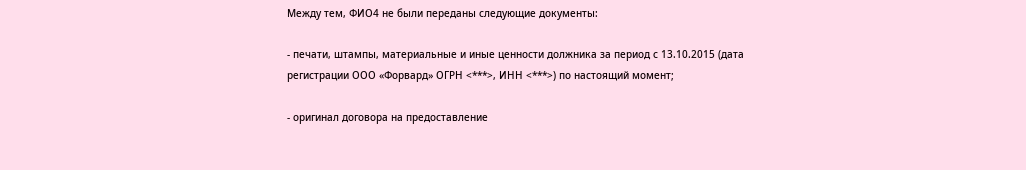Между тем, ФИО4 не были переданы следующие документы:

- печати, штампы, материальные и иные ценности должника за период с 13.10.2015 (дата регистрации ООО «Форвард» ОГРН <***>, ИНН <***>) по настоящий момент;

- оригинал договора на предоставление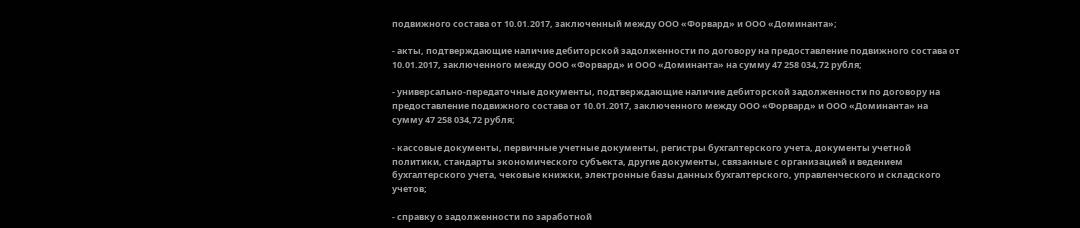подвижного состава от 10.01.2017, заключенный между ООО «Форвард» и ООО «Доминанта»;

- акты, подтверждающие наличие дебиторской задолженности по договору на предоставление подвижного состава от 10.01.2017, заключенного между ООО «Форвард» и ООО «Доминанта» на сумму 47 258 034,72 рубля;

- универсально-передаточные документы, подтверждающие наличие дебиторской задолженности по договору на предоставление подвижного состава от 10.01.2017, заключенного между ООО «Форвард» и ООО «Доминанта» на сумму 47 258 034,72 рубля;

- кассовые документы, первичные учетные документы, регистры бухгалтерского учета, документы учетной политики, стандарты экономического субъекта, другие документы, связанные с организацией и ведением бухгалтерского учета, чековые книжки, электронные базы данных бухгалтерского, управленческого и складского учетов;

- справку о задолженности по заработной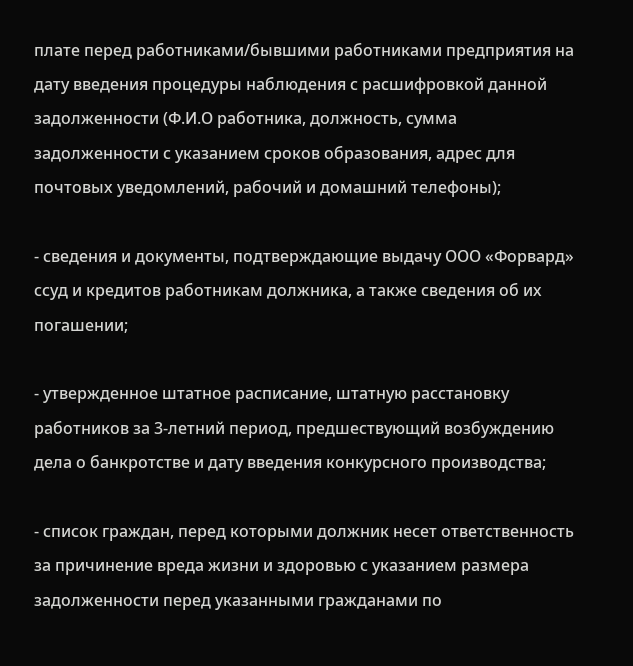плате перед работниками/бывшими работниками предприятия на дату введения процедуры наблюдения с расшифровкой данной задолженности (Ф.И.О работника, должность, сумма задолженности с указанием сроков образования, адрес для почтовых уведомлений, рабочий и домашний телефоны);

- сведения и документы, подтверждающие выдачу ООО «Форвард» ссуд и кредитов работникам должника, а также сведения об их погашении;

- утвержденное штатное расписание, штатную расстановку работников за 3-летний период, предшествующий возбуждению дела о банкротстве и дату введения конкурсного производства;

- список граждан, перед которыми должник несет ответственность за причинение вреда жизни и здоровью с указанием размера задолженности перед указанными гражданами по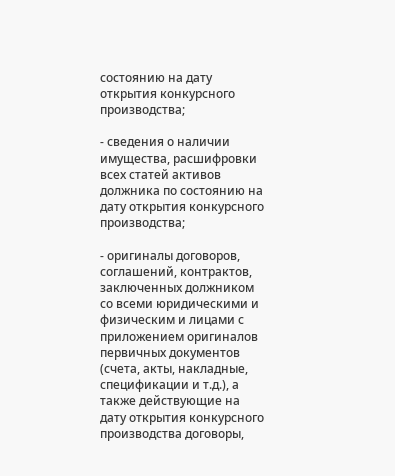состоянию на дату открытия конкурсного производства;

- сведения о наличии имущества, расшифровки всех статей активов должника по состоянию на дату открытия конкурсного производства;

- оригиналы договоров, соглашений, контрактов, заключенных должником со всеми юридическими и физическим и лицами с приложением оригиналов первичных документов (счета, акты, накладные, спецификации и т.д.), а также действующие на дату открытия конкурсного производства договоры,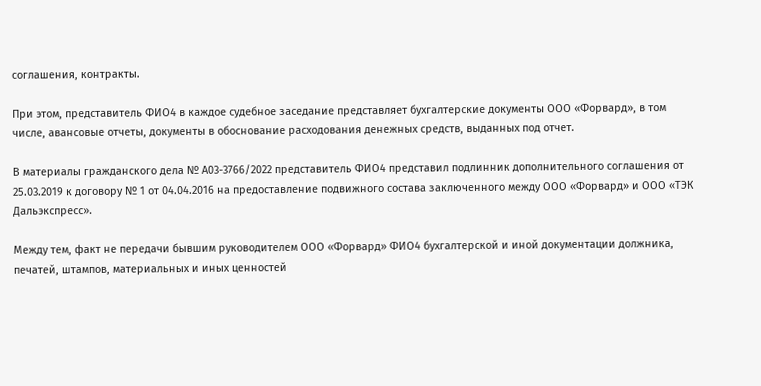соглашения, контракты.

При этом, представитель ФИО4 в каждое судебное заседание представляет бухгалтерские документы ООО «Форвард», в том числе, авансовые отчеты, документы в обоснование расходования денежных средств, выданных под отчет.

В материалы гражданского дела № А03-3766/2022 представитель ФИО4 представил подлинник дополнительного соглашения от 25.03.2019 к договору № 1 от 04.04.2016 на предоставление подвижного состава заключенного между ООО «Форвард» и ООО «ТЭК Дальэкспресс».

Между тем, факт не передачи бывшим руководителем ООО «Форвард» ФИО4 бухгалтерской и иной документации должника, печатей, штампов, материальных и иных ценностей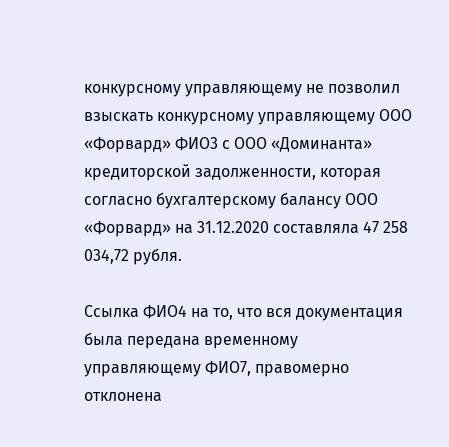конкурсному управляющему не позволил взыскать конкурсному управляющему ООО «Форвард» ФИО3 с ООО «Доминанта» кредиторской задолженности, которая согласно бухгалтерскому балансу ООО «Форвард» на 31.12.2020 составляла 47 258 034,72 рубля.

Ссылка ФИО4 на то, что вся документация была передана временному управляющему ФИО7, правомерно отклонена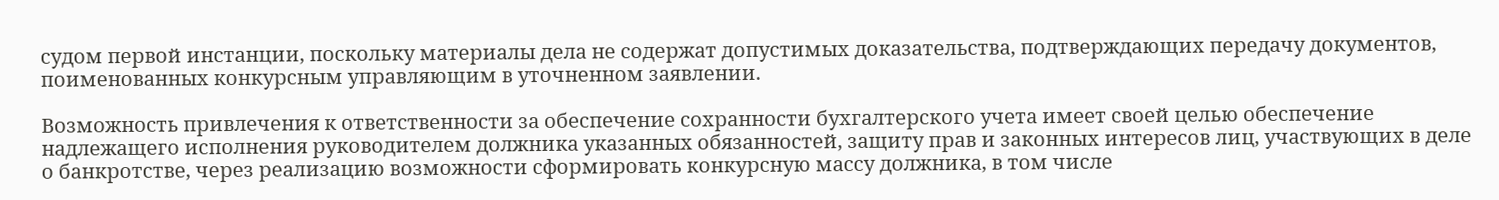судом первой инстанции, поскольку материалы дела не содержат допустимых доказательства, подтверждающих передачу документов, поименованных конкурсным управляющим в уточненном заявлении.

Возможность привлечения к ответственности за обеспечение сохранности бухгалтерского учета имеет своей целью обеспечение надлежащего исполнения руководителем должника указанных обязанностей, защиту прав и законных интересов лиц, участвующих в деле о банкротстве, через реализацию возможности сформировать конкурсную массу должника, в том числе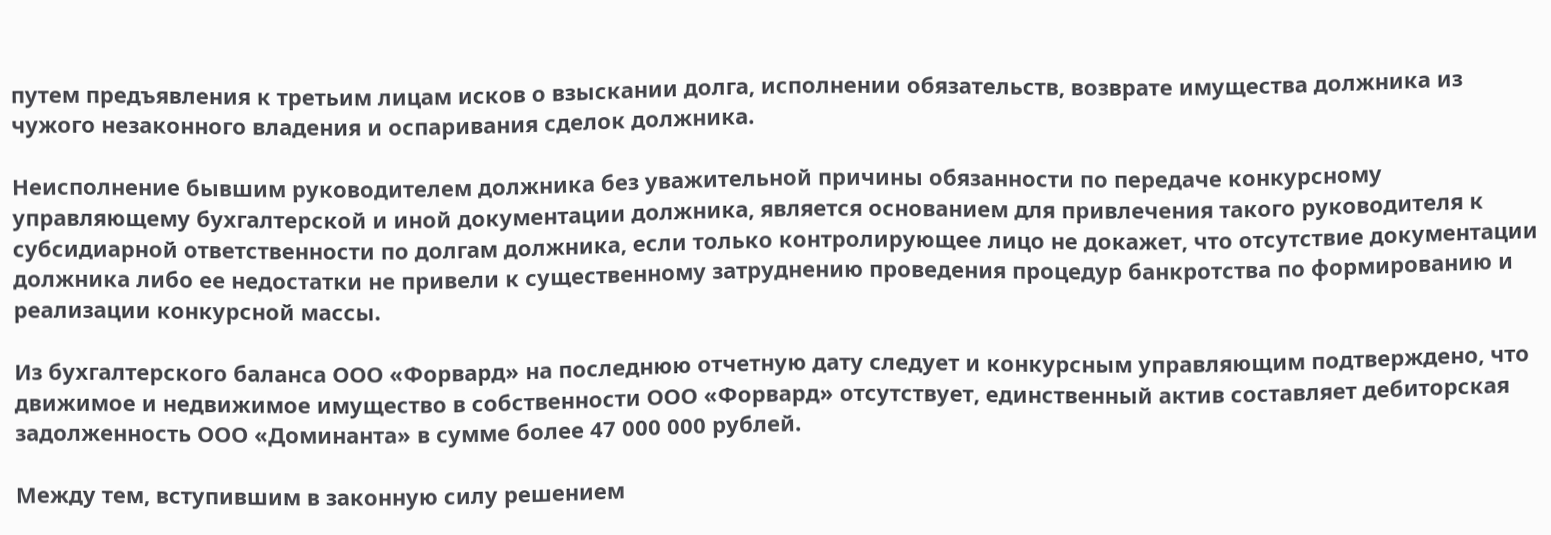путем предъявления к третьим лицам исков о взыскании долга, исполнении обязательств, возврате имущества должника из чужого незаконного владения и оспаривания сделок должника.

Неисполнение бывшим руководителем должника без уважительной причины обязанности по передаче конкурсному управляющему бухгалтерской и иной документации должника, является основанием для привлечения такого руководителя к субсидиарной ответственности по долгам должника, если только контролирующее лицо не докажет, что отсутствие документации должника либо ее недостатки не привели к существенному затруднению проведения процедур банкротства по формированию и реализации конкурсной массы.

Из бухгалтерского баланса ООО «Форвард» на последнюю отчетную дату следует и конкурсным управляющим подтверждено, что движимое и недвижимое имущество в собственности ООО «Форвард» отсутствует, единственный актив составляет дебиторская задолженность ООО «Доминанта» в сумме более 47 000 000 рублей.

Между тем, вступившим в законную силу решением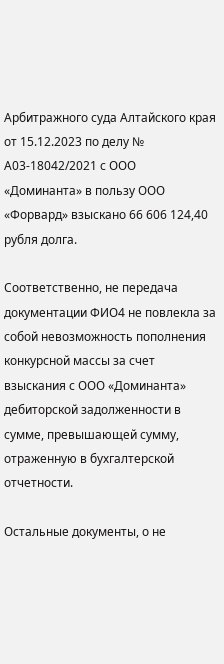Арбитражного суда Алтайского края от 15.12.2023 по делу № А03-18042/2021 с ООО «Доминанта» в пользу ООО «Форвард» взыскано 66 606 124,40 рубля долга.

Соответственно, не передача документации ФИО4 не повлекла за собой невозможность пополнения конкурсной массы за счет взыскания с ООО «Доминанта» дебиторской задолженности в сумме, превышающей сумму, отраженную в бухгалтерской отчетности.

Остальные документы, о не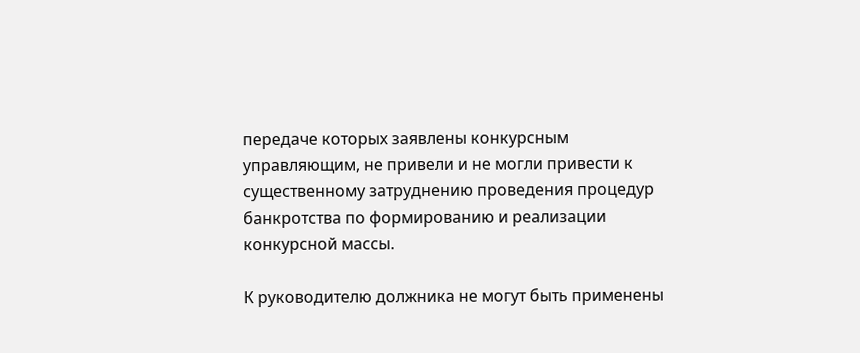передаче которых заявлены конкурсным управляющим, не привели и не могли привести к существенному затруднению проведения процедур банкротства по формированию и реализации конкурсной массы.

К руководителю должника не могут быть применены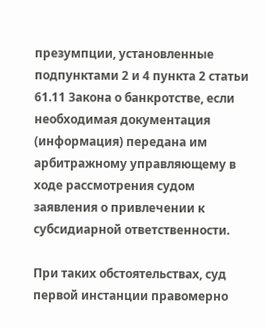презумпции, установленные подпунктами 2 и 4 пункта 2 статьи 61.11 Закона о банкротстве, если необходимая документация (информация) передана им арбитражному управляющему в ходе рассмотрения судом заявления о привлечении к субсидиарной ответственности.

При таких обстоятельствах, суд первой инстанции правомерно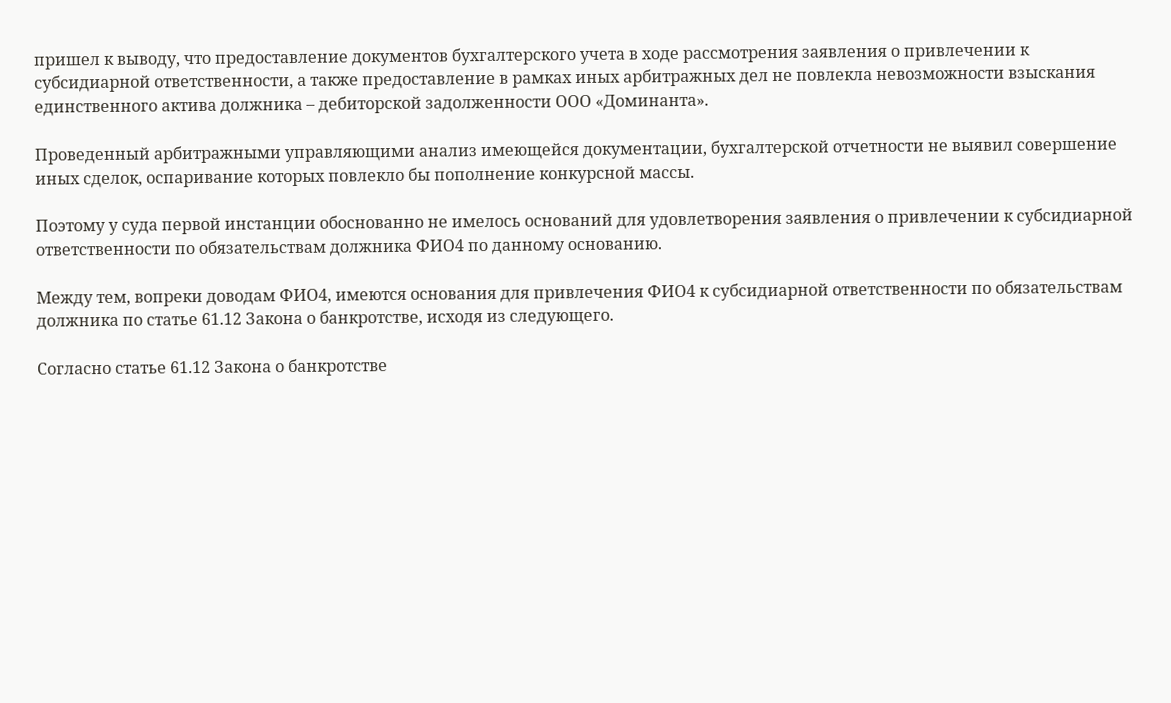пришел к выводу, что предоставление документов бухгалтерского учета в ходе рассмотрения заявления о привлечении к субсидиарной ответственности, а также предоставление в рамках иных арбитражных дел не повлекла невозможности взыскания единственного актива должника – дебиторской задолженности ООО «Доминанта».

Проведенный арбитражными управляющими анализ имеющейся документации, бухгалтерской отчетности не выявил совершение иных сделок, оспаривание которых повлекло бы пополнение конкурсной массы.

Поэтому у суда первой инстанции обоснованно не имелось оснований для удовлетворения заявления о привлечении к субсидиарной ответственности по обязательствам должника ФИО4 по данному основанию.

Между тем, вопреки доводам ФИО4, имеются основания для привлечения ФИО4 к субсидиарной ответственности по обязательствам должника по статье 61.12 Закона о банкротстве, исходя из следующего.

Согласно статье 61.12 Закона о банкротстве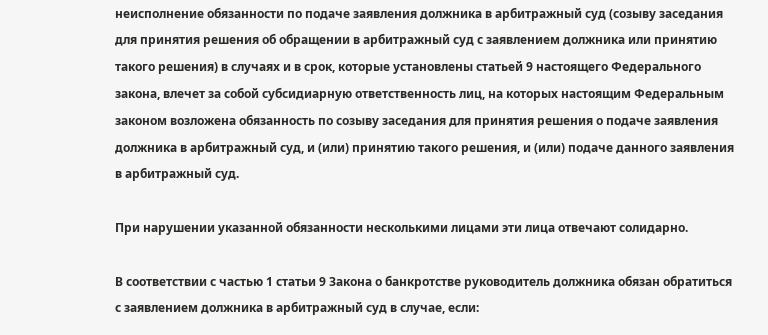неисполнение обязанности по подаче заявления должника в арбитражный суд (созыву заседания для принятия решения об обращении в арбитражный суд с заявлением должника или принятию такого решения) в случаях и в срок, которые установлены статьей 9 настоящего Федерального закона, влечет за собой субсидиарную ответственность лиц, на которых настоящим Федеральным законом возложена обязанность по созыву заседания для принятия решения о подаче заявления должника в арбитражный суд, и (или) принятию такого решения, и (или) подаче данного заявления в арбитражный суд.

При нарушении указанной обязанности несколькими лицами эти лица отвечают солидарно.

В соответствии с частью 1 статьи 9 Закона о банкротстве руководитель должника обязан обратиться с заявлением должника в арбитражный суд в случае, если: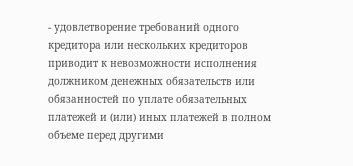- удовлетворение требований одного кредитора или нескольких кредиторов приводит к невозможности исполнения должником денежных обязательств или обязанностей по уплате обязательных платежей и (или) иных платежей в полном объеме перед другими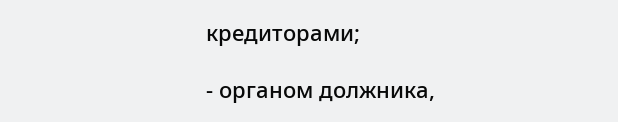кредиторами;

- органом должника,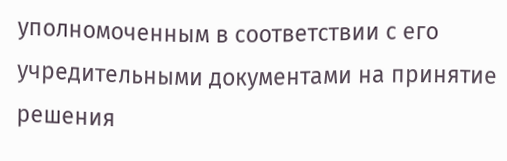уполномоченным в соответствии с его учредительными документами на принятие решения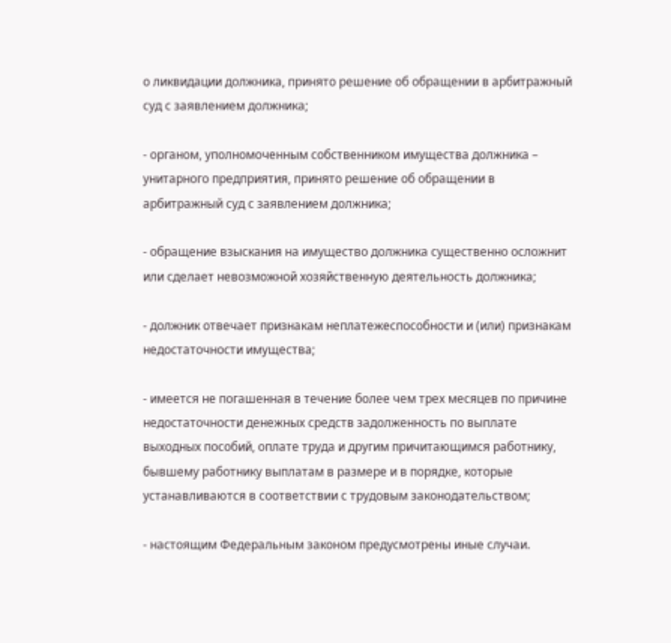о ликвидации должника, принято решение об обращении в арбитражный суд с заявлением должника;

- органом, уполномоченным собственником имущества должника – унитарного предприятия, принято решение об обращении в арбитражный суд с заявлением должника;

- обращение взыскания на имущество должника существенно осложнит или сделает невозможной хозяйственную деятельность должника;

- должник отвечает признакам неплатежеспособности и (или) признакам недостаточности имущества;

- имеется не погашенная в течение более чем трех месяцев по причине недостаточности денежных средств задолженность по выплате выходных пособий, оплате труда и другим причитающимся работнику, бывшему работнику выплатам в размере и в порядке, которые устанавливаются в соответствии с трудовым законодательством;

- настоящим Федеральным законом предусмотрены иные случаи.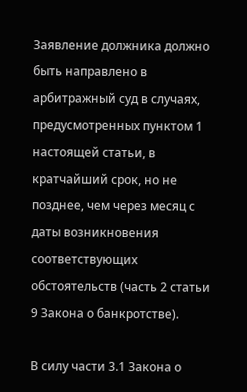Заявление должника должно быть направлено в арбитражный суд в случаях, предусмотренных пунктом 1 настоящей статьи, в кратчайший срок, но не позднее, чем через месяц с даты возникновения соответствующих обстоятельств (часть 2 статьи 9 Закона о банкротстве).

В силу части 3.1 Закона о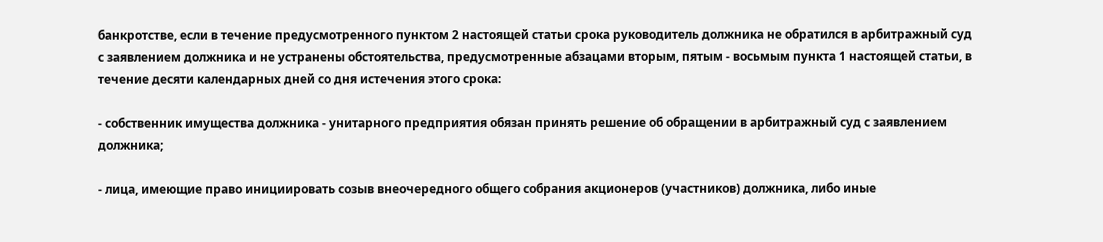банкротстве, если в течение предусмотренного пунктом 2 настоящей статьи срока руководитель должника не обратился в арбитражный суд с заявлением должника и не устранены обстоятельства, предусмотренные абзацами вторым, пятым - восьмым пункта 1 настоящей статьи, в течение десяти календарных дней со дня истечения этого срока:

- собственник имущества должника - унитарного предприятия обязан принять решение об обращении в арбитражный суд с заявлением должника;

- лица, имеющие право инициировать созыв внеочередного общего собрания акционеров (участников) должника, либо иные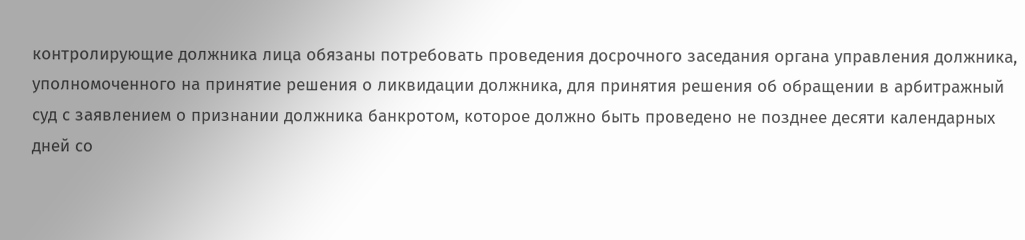контролирующие должника лица обязаны потребовать проведения досрочного заседания органа управления должника, уполномоченного на принятие решения о ликвидации должника, для принятия решения об обращении в арбитражный суд с заявлением о признании должника банкротом, которое должно быть проведено не позднее десяти календарных дней со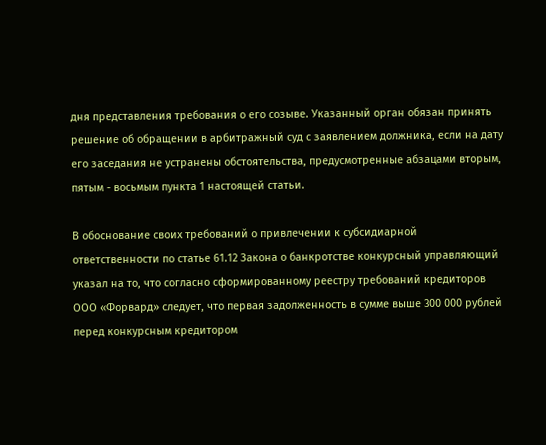дня представления требования о его созыве. Указанный орган обязан принять решение об обращении в арбитражный суд с заявлением должника, если на дату его заседания не устранены обстоятельства, предусмотренные абзацами вторым, пятым - восьмым пункта 1 настоящей статьи.

В обоснование своих требований о привлечении к субсидиарной ответственности по статье 61.12 Закона о банкротстве конкурсный управляющий указал на то, что согласно сформированному реестру требований кредиторов ООО «Форвард» следует, что первая задолженность в сумме выше 300 000 рублей перед конкурсным кредитором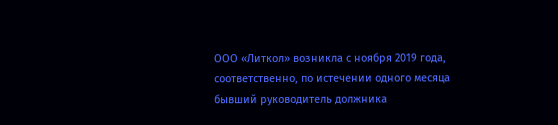ООО «Литкол» возникла с ноября 2019 года, соответственно, по истечении одного месяца бывший руководитель должника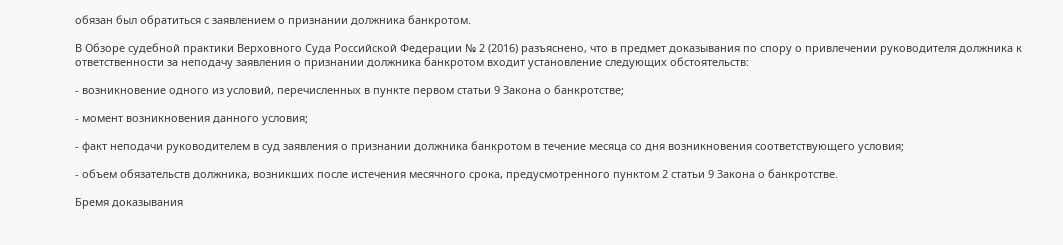обязан был обратиться с заявлением о признании должника банкротом.

В Обзоре судебной практики Верховного Суда Российской Федерации № 2 (2016) разъяснено, что в предмет доказывания по спору о привлечении руководителя должника к ответственности за неподачу заявления о признании должника банкротом входит установление следующих обстоятельств:

- возникновение одного из условий, перечисленных в пункте первом статьи 9 Закона о банкротстве;

- момент возникновения данного условия;

- факт неподачи руководителем в суд заявления о признании должника банкротом в течение месяца со дня возникновения соответствующего условия;

- объем обязательств должника, возникших после истечения месячного срока, предусмотренного пунктом 2 статьи 9 Закона о банкротстве.

Бремя доказывания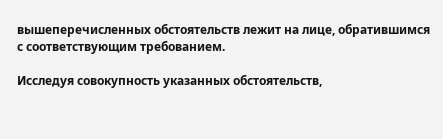вышеперечисленных обстоятельств лежит на лице, обратившимся с соответствующим требованием.

Исследуя совокупность указанных обстоятельств,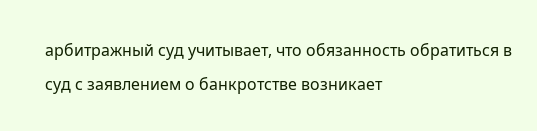арбитражный суд учитывает, что обязанность обратиться в суд с заявлением о банкротстве возникает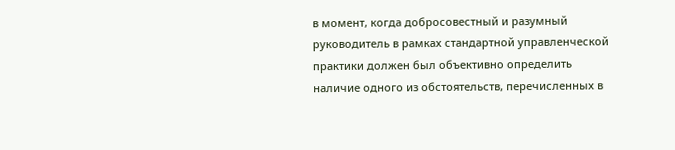в момент, когда добросовестный и разумный руководитель в рамках стандартной управленческой практики должен был объективно определить наличие одного из обстоятельств, перечисленных в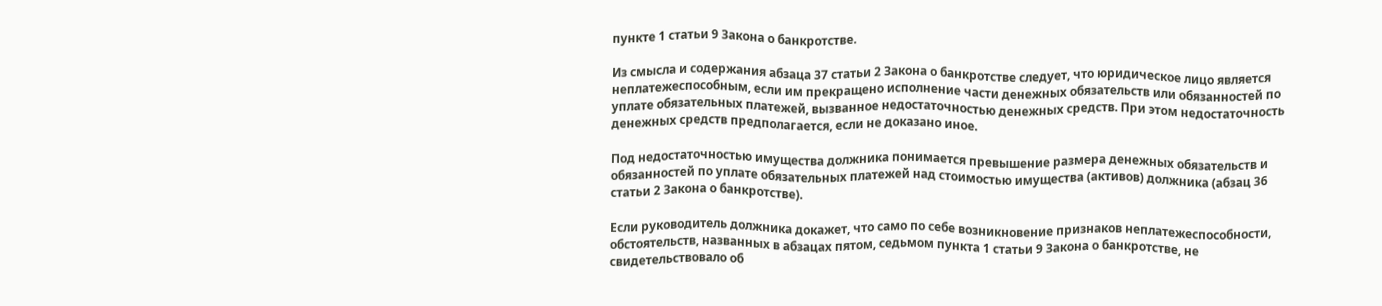пункте 1 статьи 9 Закона о банкротстве.

Из смысла и содержания абзаца 37 статьи 2 Закона о банкротстве следует, что юридическое лицо является неплатежеспособным, если им прекращено исполнение части денежных обязательств или обязанностей по уплате обязательных платежей, вызванное недостаточностью денежных средств. При этом недостаточность денежных средств предполагается, если не доказано иное.

Под недостаточностью имущества должника понимается превышение размера денежных обязательств и обязанностей по уплате обязательных платежей над стоимостью имущества (активов) должника (абзац 36 статьи 2 Закона о банкротстве).

Если руководитель должника докажет, что само по себе возникновение признаков неплатежеспособности, обстоятельств, названных в абзацах пятом, седьмом пункта 1 статьи 9 Закона о банкротстве, не свидетельствовало об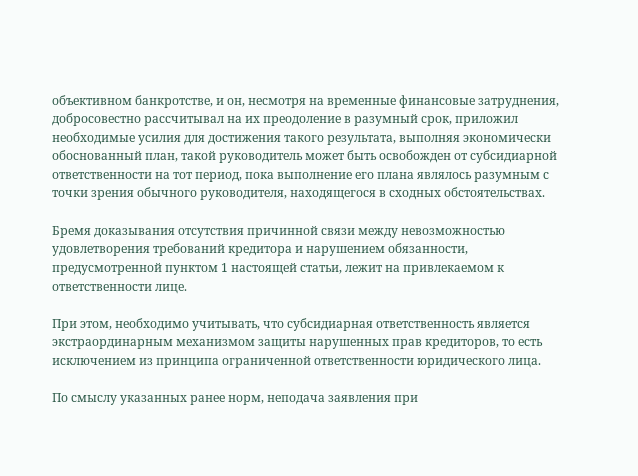объективном банкротстве, и он, несмотря на временные финансовые затруднения, добросовестно рассчитывал на их преодоление в разумный срок, приложил необходимые усилия для достижения такого результата, выполняя экономически обоснованный план, такой руководитель может быть освобожден от субсидиарной ответственности на тот период, пока выполнение его плана являлось разумным с точки зрения обычного руководителя, находящегося в сходных обстоятельствах.

Бремя доказывания отсутствия причинной связи между невозможностью удовлетворения требований кредитора и нарушением обязанности, предусмотренной пунктом 1 настоящей статьи, лежит на привлекаемом к ответственности лице.

При этом, необходимо учитывать, что субсидиарная ответственность является экстраординарным механизмом защиты нарушенных прав кредиторов, то есть исключением из принципа ограниченной ответственности юридического лица.

По смыслу указанных ранее норм, неподача заявления при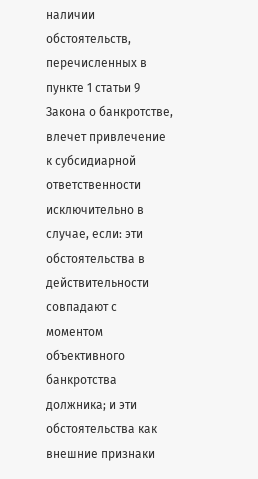наличии обстоятельств, перечисленных в пункте 1 статьи 9 Закона о банкротстве, влечет привлечение к субсидиарной ответственности исключительно в случае, если: эти обстоятельства в действительности совпадают с моментом объективного банкротства должника; и эти обстоятельства как внешние признаки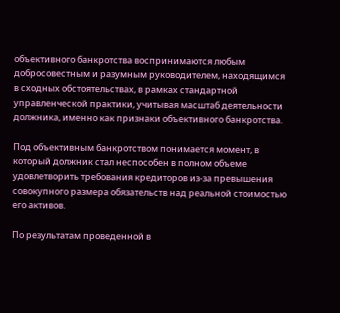объективного банкротства воспринимаются любым добросовестным и разумным руководителем, находящимся в сходных обстоятельствах, в рамках стандартной управленческой практики, учитывая масштаб деятельности должника, именно как признаки объективного банкротства.

Под объективным банкротством понимается момент, в который должник стал неспособен в полном объеме удовлетворить требования кредиторов из-за превышения совокупного размера обязательств над реальной стоимостью его активов.

По результатам проведенной в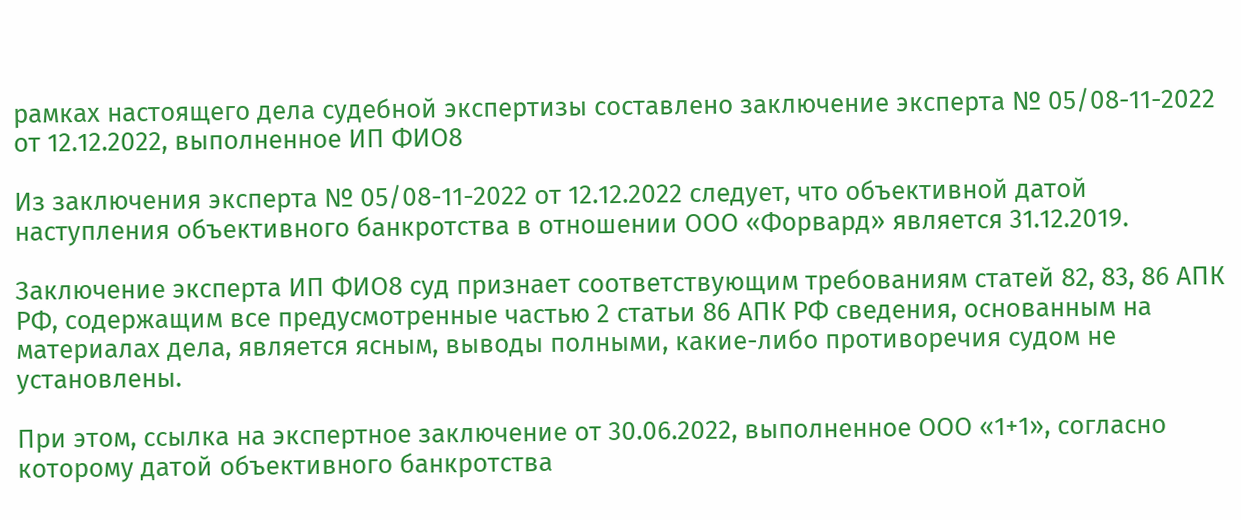рамках настоящего дела судебной экспертизы составлено заключение эксперта № 05/08-11-2022 от 12.12.2022, выполненное ИП ФИО8

Из заключения эксперта № 05/08-11-2022 от 12.12.2022 следует, что объективной датой наступления объективного банкротства в отношении ООО «Форвард» является 31.12.2019.

Заключение эксперта ИП ФИО8 суд признает соответствующим требованиям статей 82, 83, 86 АПК РФ, содержащим все предусмотренные частью 2 статьи 86 АПК РФ сведения, основанным на материалах дела, является ясным, выводы полными, какие-либо противоречия судом не установлены.

При этом, ссылка на экспертное заключение от 30.06.2022, выполненное ООО «1+1», согласно которому датой объективного банкротства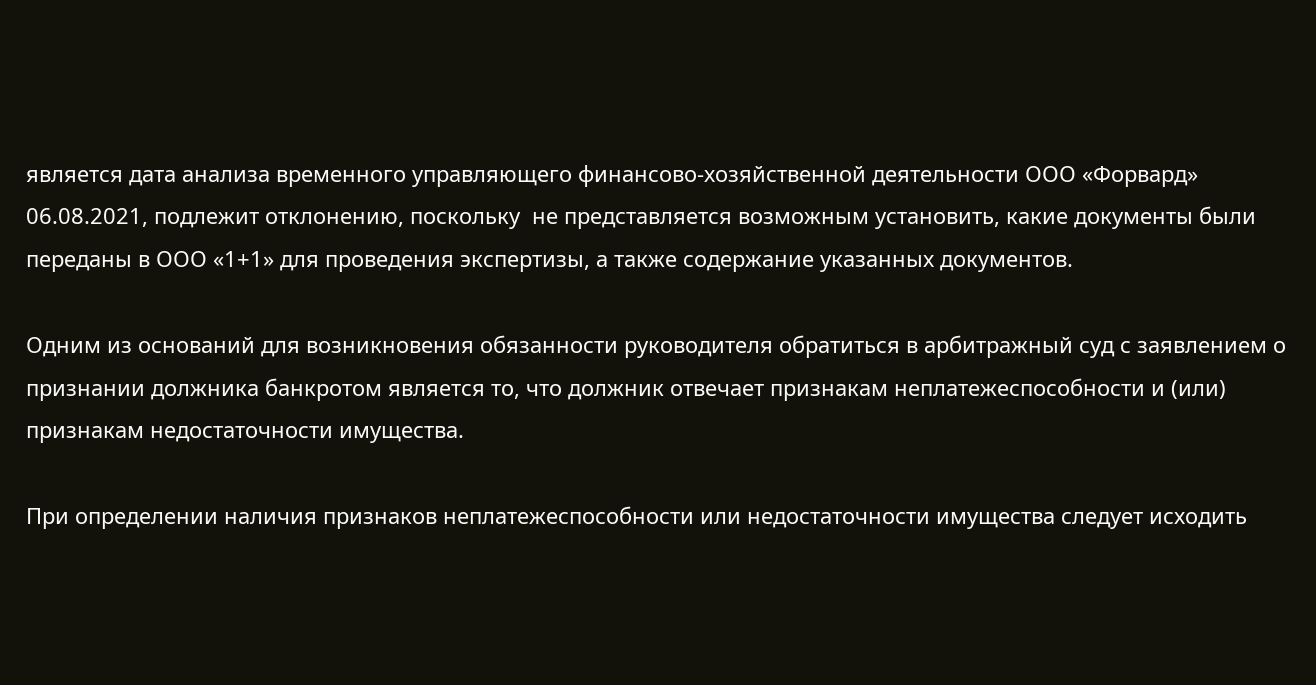является дата анализа временного управляющего финансово-хозяйственной деятельности ООО «Форвард» 06.08.2021, подлежит отклонению, поскольку  не представляется возможным установить, какие документы были переданы в ООО «1+1» для проведения экспертизы, а также содержание указанных документов.

Одним из оснований для возникновения обязанности руководителя обратиться в арбитражный суд с заявлением о признании должника банкротом является то, что должник отвечает признакам неплатежеспособности и (или) признакам недостаточности имущества.

При определении наличия признаков неплатежеспособности или недостаточности имущества следует исходить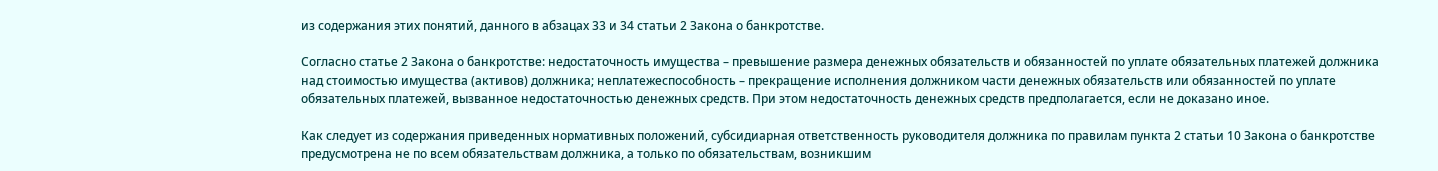из содержания этих понятий, данного в абзацах 33 и 34 статьи 2 Закона о банкротстве.

Согласно статье 2 Закона о банкротстве: недостаточность имущества – превышение размера денежных обязательств и обязанностей по уплате обязательных платежей должника над стоимостью имущества (активов) должника; неплатежеспособность – прекращение исполнения должником части денежных обязательств или обязанностей по уплате обязательных платежей, вызванное недостаточностью денежных средств. При этом недостаточность денежных средств предполагается, если не доказано иное.

Как следует из содержания приведенных нормативных положений, субсидиарная ответственность руководителя должника по правилам пункта 2 статьи 10 Закона о банкротстве предусмотрена не по всем обязательствам должника, а только по обязательствам, возникшим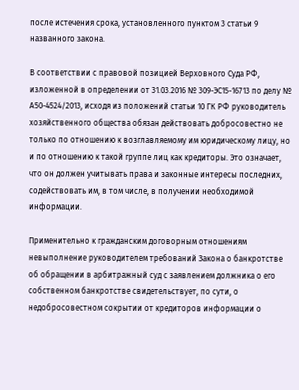после истечения срока, установленного пунктом 3 статьи 9 названного закона.

В соответствии с правовой позицией Верховного Суда РФ, изложенной в определении от 31.03.2016 № 309-ЭС15-16713 по делу № А50-4524/2013, исходя из положений статьи 10 ГК РФ руководитель хозяйственного общества обязан действовать добросовестно не только по отношению к возглавляемому им юридическому лицу, но и по отношению к такой группе лиц как кредиторы. Это означает, что он должен учитывать права и законные интересы последних, содействовать им, в том числе, в получении необходимой информации.

Применительно к гражданским договорным отношениям невыполнение руководителем требований Закона о банкротстве об обращении в арбитражный суд с заявлением должника о его собственном банкротстве свидетельствует, по сути, о недобросовестном сокрытии от кредиторов информации о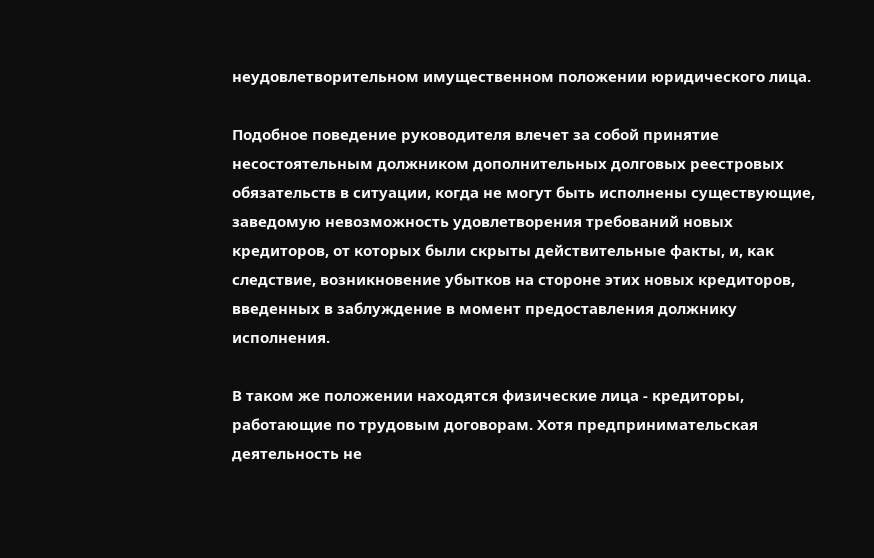неудовлетворительном имущественном положении юридического лица.

Подобное поведение руководителя влечет за собой принятие несостоятельным должником дополнительных долговых реестровых обязательств в ситуации, когда не могут быть исполнены существующие, заведомую невозможность удовлетворения требований новых кредиторов, от которых были скрыты действительные факты, и, как следствие, возникновение убытков на стороне этих новых кредиторов, введенных в заблуждение в момент предоставления должнику исполнения.

В таком же положении находятся физические лица - кредиторы, работающие по трудовым договорам. Хотя предпринимательская деятельность не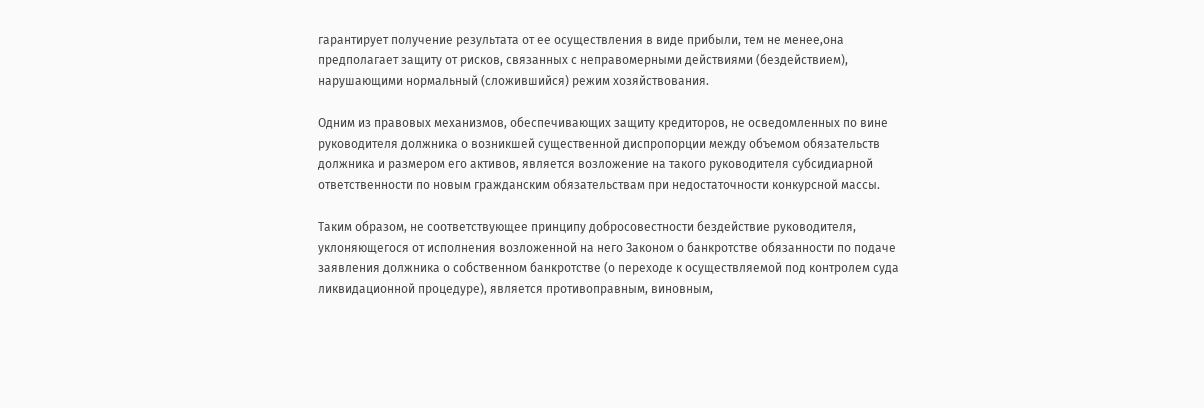гарантирует получение результата от ее осуществления в виде прибыли, тем не менее,она предполагает защиту от рисков, связанных с неправомерными действиями (бездействием), нарушающими нормальный (сложившийся) режим хозяйствования.

Одним из правовых механизмов, обеспечивающих защиту кредиторов, не осведомленных по вине руководителя должника о возникшей существенной диспропорции между объемом обязательств должника и размером его активов, является возложение на такого руководителя субсидиарной ответственности по новым гражданским обязательствам при недостаточности конкурсной массы.

Таким образом, не соответствующее принципу добросовестности бездействие руководителя, уклоняющегося от исполнения возложенной на него Законом о банкротстве обязанности по подаче заявления должника о собственном банкротстве (о переходе к осуществляемой под контролем суда ликвидационной процедуре), является противоправным, виновным,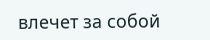влечет за собой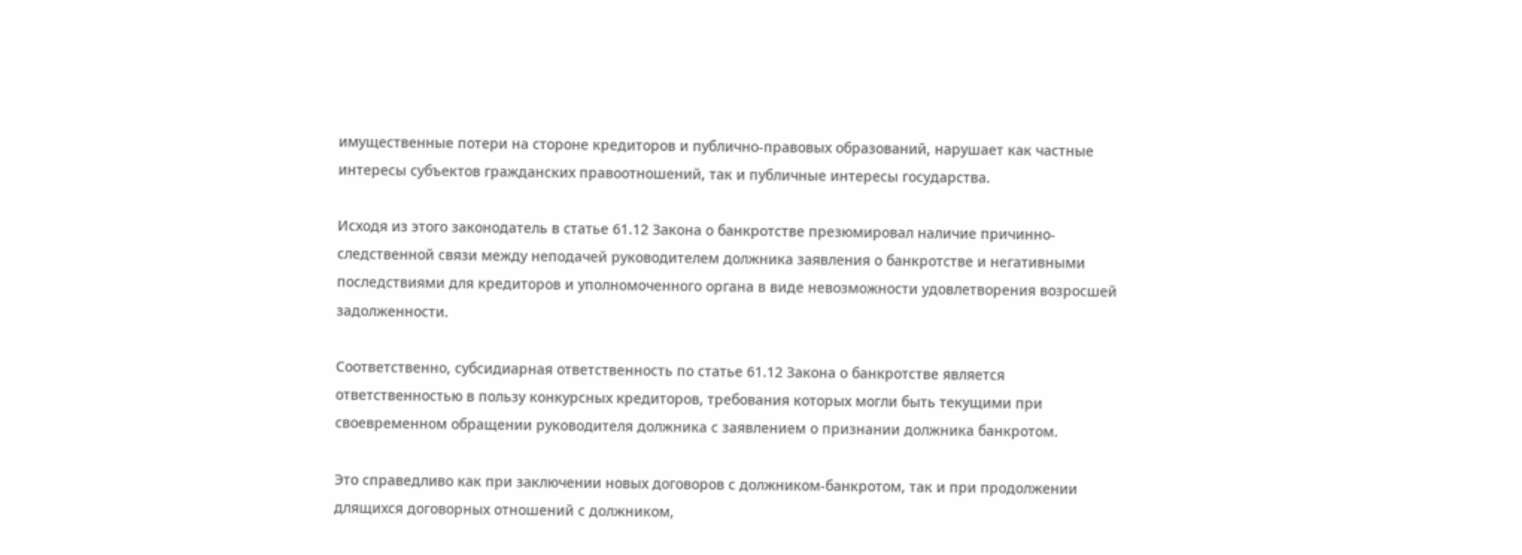имущественные потери на стороне кредиторов и публично-правовых образований, нарушает как частные интересы субъектов гражданских правоотношений, так и публичные интересы государства.

Исходя из этого законодатель в статье 61.12 Закона о банкротстве презюмировал наличие причинно-следственной связи между неподачей руководителем должника заявления о банкротстве и негативными последствиями для кредиторов и уполномоченного органа в виде невозможности удовлетворения возросшей задолженности.

Соответственно, субсидиарная ответственность по статье 61.12 Закона о банкротстве является ответственностью в пользу конкурсных кредиторов, требования которых могли быть текущими при своевременном обращении руководителя должника с заявлением о признании должника банкротом.

Это справедливо как при заключении новых договоров с должником-банкротом, так и при продолжении длящихся договорных отношений с должником,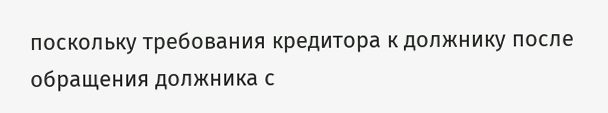поскольку требования кредитора к должнику после обращения должника с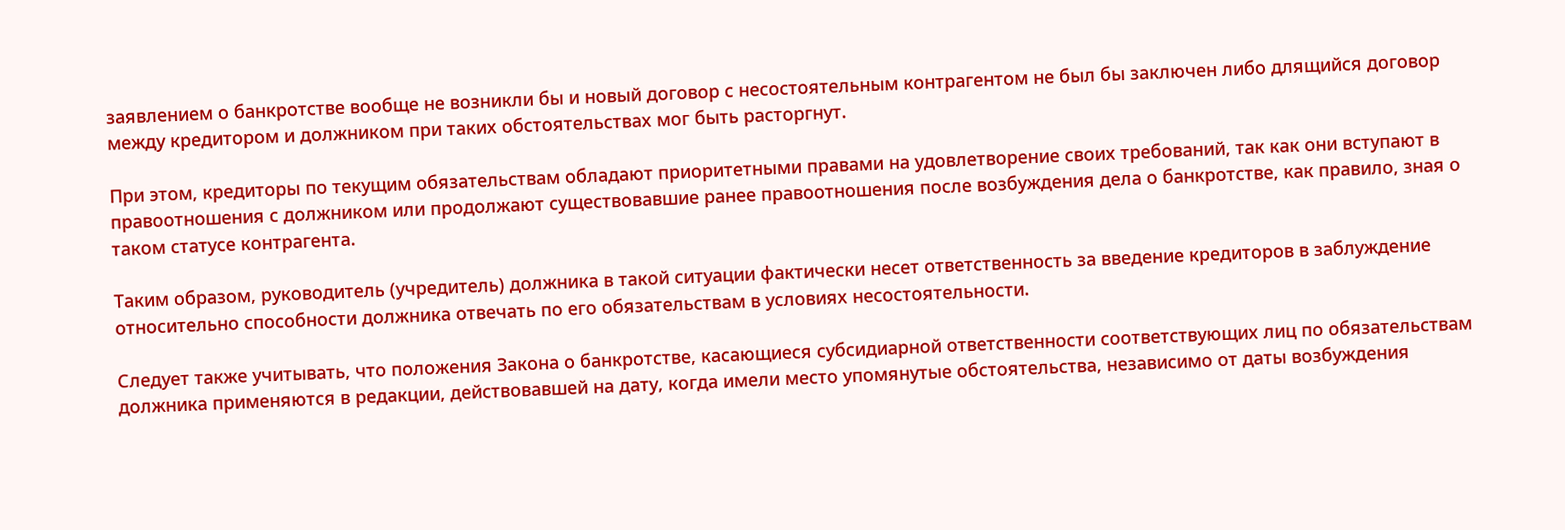заявлением о банкротстве вообще не возникли бы и новый договор с несостоятельным контрагентом не был бы заключен либо длящийся договор между кредитором и должником при таких обстоятельствах мог быть расторгнут.

При этом, кредиторы по текущим обязательствам обладают приоритетными правами на удовлетворение своих требований, так как они вступают в правоотношения с должником или продолжают существовавшие ранее правоотношения после возбуждения дела о банкротстве, как правило, зная о таком статусе контрагента.

Таким образом, руководитель (учредитель) должника в такой ситуации фактически несет ответственность за введение кредиторов в заблуждение относительно способности должника отвечать по его обязательствам в условиях несостоятельности.

Следует также учитывать, что положения Закона о банкротстве, касающиеся субсидиарной ответственности соответствующих лиц по обязательствам должника применяются в редакции, действовавшей на дату, когда имели место упомянутые обстоятельства, независимо от даты возбуждения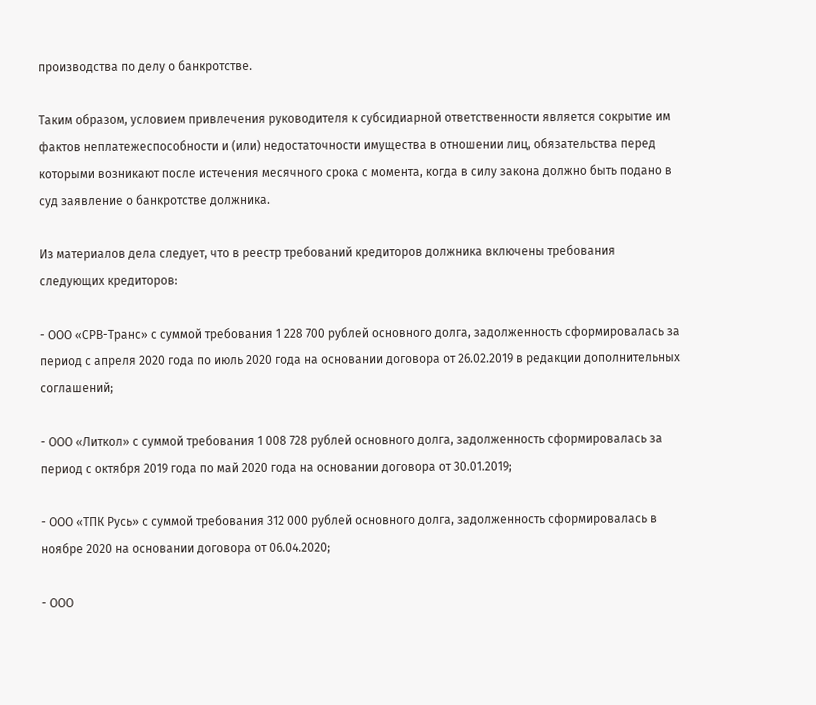производства по делу о банкротстве.

Таким образом, условием привлечения руководителя к субсидиарной ответственности является сокрытие им фактов неплатежеспособности и (или) недостаточности имущества в отношении лиц, обязательства перед которыми возникают после истечения месячного срока с момента, когда в силу закона должно быть подано в суд заявление о банкротстве должника.

Из материалов дела следует, что в реестр требований кредиторов должника включены требования следующих кредиторов:

- ООО «СРВ-Транс» с суммой требования 1 228 700 рублей основного долга, задолженность сформировалась за период с апреля 2020 года по июль 2020 года на основании договора от 26.02.2019 в редакции дополнительных соглашений;

- ООО «Литкол» с суммой требования 1 008 728 рублей основного долга, задолженность сформировалась за период с октября 2019 года по май 2020 года на основании договора от 30.01.2019;

- ООО «ТПК Русь» с суммой требования 312 000 рублей основного долга, задолженность сформировалась в ноябре 2020 на основании договора от 06.04.2020;

- ООО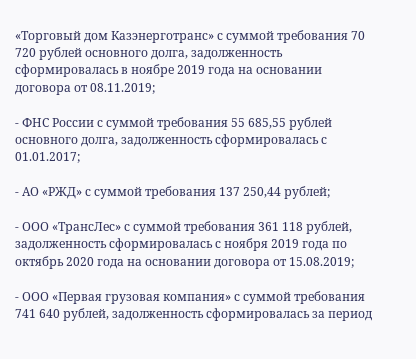«Торговый дом Казэнерготранс» с суммой требования 70 720 рублей основного долга, задолженность сформировалась в ноябре 2019 года на основании договора от 08.11.2019;

- ФНС России с суммой требования 55 685,55 рублей основного долга, задолженность сформировалась с 01.01.2017;

- АО «РЖД» с суммой требования 137 250,44 рублей;

- ООО «ТрансЛес» с суммой требования 361 118 рублей, задолженность сформировалась с ноября 2019 года по октябрь 2020 года на основании договора от 15.08.2019;

- ООО «Первая грузовая компания» с суммой требования 741 640 рублей, задолженность сформировалась за период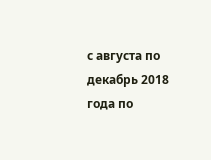с августа по декабрь 2018 года по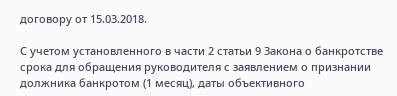договору от 15.03.2018.

С учетом установленного в части 2 статьи 9 Закона о банкротстве срока для обращения руководителя с заявлением о признании должника банкротом (1 месяц), даты объективного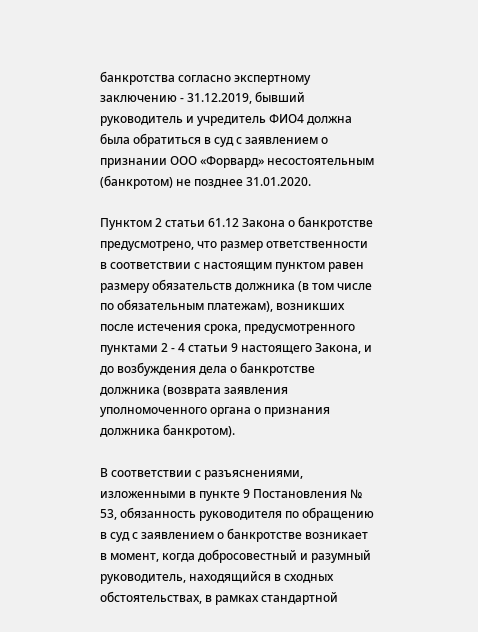банкротства согласно экспертному заключению - 31.12.2019, бывший руководитель и учредитель ФИО4 должна была обратиться в суд с заявлением о признании ООО «Форвард» несостоятельным (банкротом) не позднее 31.01.2020.

Пунктом 2 статьи 61.12 Закона о банкротстве предусмотрено, что размер ответственности в соответствии с настоящим пунктом равен размеру обязательств должника (в том числе по обязательным платежам), возникших после истечения срока, предусмотренного пунктами 2 - 4 статьи 9 настоящего Закона, и до возбуждения дела о банкротстве должника (возврата заявления уполномоченного органа о признания должника банкротом).

В соответствии с разъяснениями, изложенными в пункте 9 Постановления № 53, обязанность руководителя по обращению в суд с заявлением о банкротстве возникает в момент, когда добросовестный и разумный руководитель, находящийся в сходных обстоятельствах, в рамках стандартной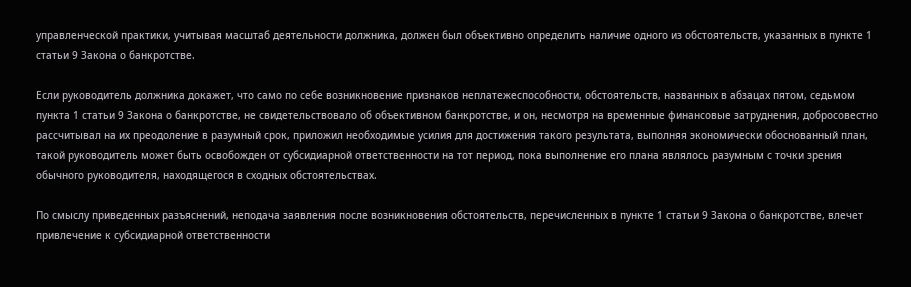управленческой практики, учитывая масштаб деятельности должника, должен был объективно определить наличие одного из обстоятельств, указанных в пункте 1 статьи 9 Закона о банкротстве.

Если руководитель должника докажет, что само по себе возникновение признаков неплатежеспособности, обстоятельств, названных в абзацах пятом, седьмом пункта 1 статьи 9 Закона о банкротстве, не свидетельствовало об объективном банкротстве, и он, несмотря на временные финансовые затруднения, добросовестно рассчитывал на их преодоление в разумный срок, приложил необходимые усилия для достижения такого результата, выполняя экономически обоснованный план, такой руководитель может быть освобожден от субсидиарной ответственности на тот период, пока выполнение его плана являлось разумным с точки зрения обычного руководителя, находящегося в сходных обстоятельствах.

По смыслу приведенных разъяснений, неподача заявления после возникновения обстоятельств, перечисленных в пункте 1 статьи 9 Закона о банкротстве, влечет привлечение к субсидиарной ответственности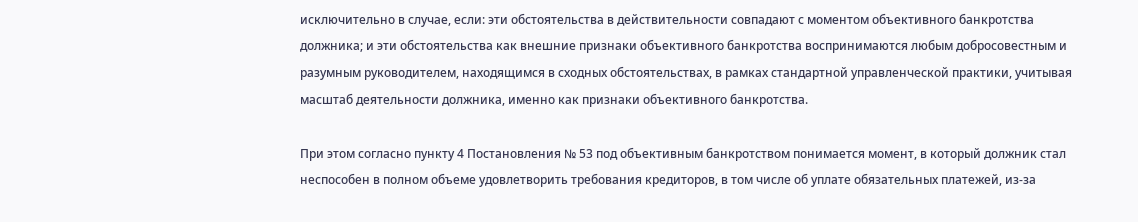исключительно в случае, если: эти обстоятельства в действительности совпадают с моментом объективного банкротства должника; и эти обстоятельства как внешние признаки объективного банкротства воспринимаются любым добросовестным и разумным руководителем, находящимся в сходных обстоятельствах, в рамках стандартной управленческой практики, учитывая масштаб деятельности должника, именно как признаки объективного банкротства.

При этом согласно пункту 4 Постановления № 53 под объективным банкротством понимается момент, в который должник стал неспособен в полном объеме удовлетворить требования кредиторов, в том числе об уплате обязательных платежей, из-за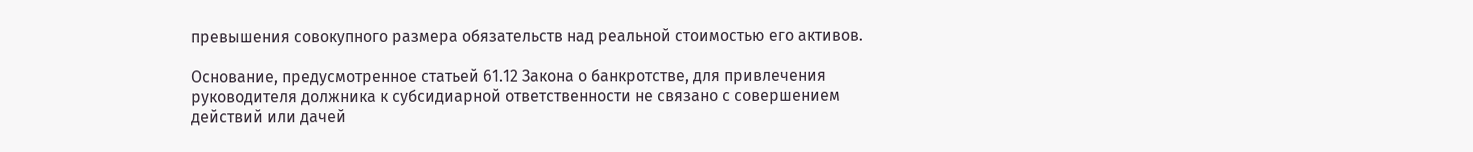превышения совокупного размера обязательств над реальной стоимостью его активов.

Основание, предусмотренное статьей 61.12 Закона о банкротстве, для привлечения руководителя должника к субсидиарной ответственности не связано с совершением действий или дачей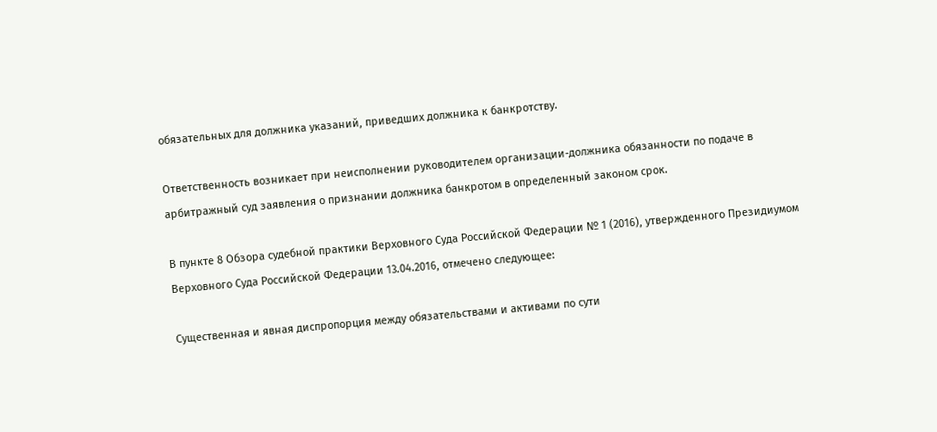обязательных для должника указаний, приведших должника к банкротству.

Ответственность возникает при неисполнении руководителем организации-должника обязанности по подаче в арбитражный суд заявления о признании должника банкротом в определенный законом срок.

В пункте 8 Обзора судебной практики Верховного Суда Российской Федерации № 1 (2016), утвержденного Президиумом Верховного Суда Российской Федерации 13.04.2016, отмечено следующее:

Существенная и явная диспропорция между обязательствами и активами по сути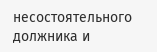несостоятельного должника и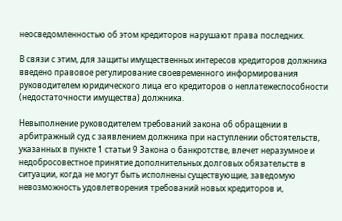неосведомленностью об этом кредиторов нарушают права последних.

В связи с этим, для защиты имущественных интересов кредиторов должника введено правовое регулирование своевременного информирования руководителем юридического лица его кредиторов о неплатежеспособности (недостаточности имущества) должника.

Невыполнение руководителем требований закона об обращении в арбитражный суд с заявлением должника при наступлении обстоятельств, указанных в пункте 1 статьи 9 Закона о банкротстве, влечет неразумное и недобросовестное принятие дополнительных долговых обязательств в ситуации, когда не могут быть исполнены существующие, заведомую невозможность удовлетворения требований новых кредиторов и,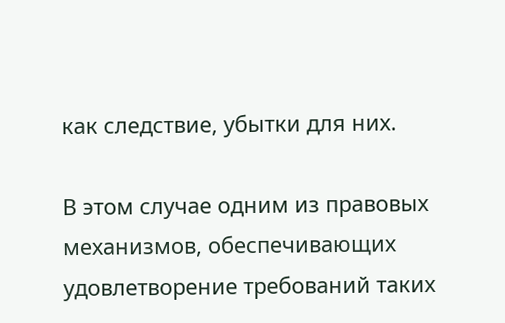как следствие, убытки для них.

В этом случае одним из правовых механизмов, обеспечивающих удовлетворение требований таких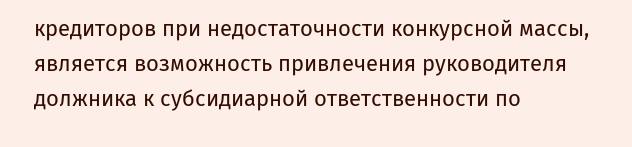кредиторов при недостаточности конкурсной массы, является возможность привлечения руководителя должника к субсидиарной ответственности по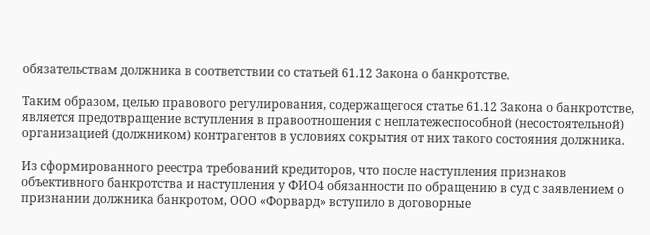обязательствам должника в соответствии со статьей 61.12 Закона о банкротстве.

Таким образом, целью правового регулирования, содержащегося статье 61.12 Закона о банкротстве, является предотвращение вступления в правоотношения с неплатежеспособной (несостоятельной) организацией (должником) контрагентов в условиях сокрытия от них такого состояния должника.

Из сформированного реестра требований кредиторов, что после наступления признаков объективного банкротства и наступления у ФИО4 обязанности по обращению в суд с заявлением о признании должника банкротом, ООО «Форвард» вступило в договорные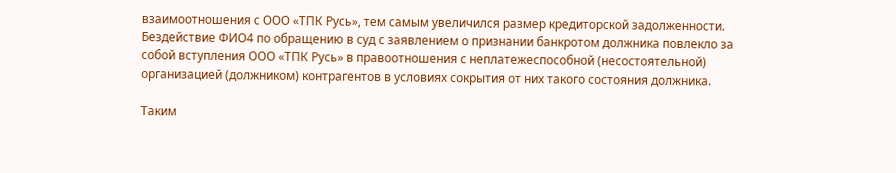взаимоотношения с ООО «ТПК Русь», тем самым увеличился размер кредиторской задолженности. Бездействие ФИО4 по обращению в суд с заявлением о признании банкротом должника повлекло за собой вступления ООО «ТПК Русь» в правоотношения с неплатежеспособной (несостоятельной) организацией (должником) контрагентов в условиях сокрытия от них такого состояния должника.

Таким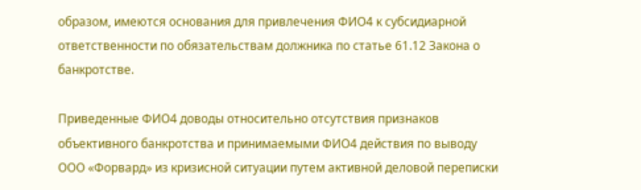образом, имеются основания для привлечения ФИО4 к субсидиарной ответственности по обязательствам должника по статье 61.12 Закона о банкротстве.

Приведенные ФИО4 доводы относительно отсутствия признаков объективного банкротства и принимаемыми ФИО4 действия по выводу ООО «Форвард» из кризисной ситуации путем активной деловой переписки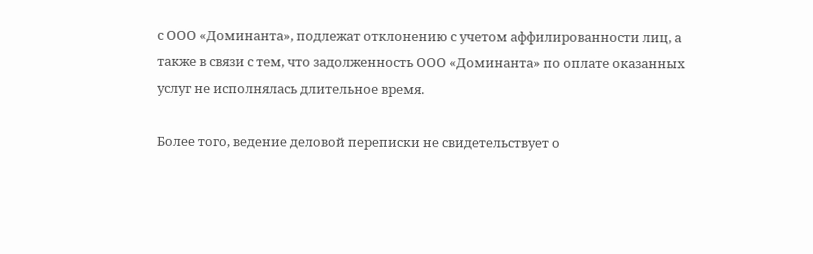с ООО «Доминанта», подлежат отклонению с учетом аффилированности лиц, а также в связи с тем, что задолженность ООО «Доминанта» по оплате оказанных услуг не исполнялась длительное время.

Более того, ведение деловой переписки не свидетельствует о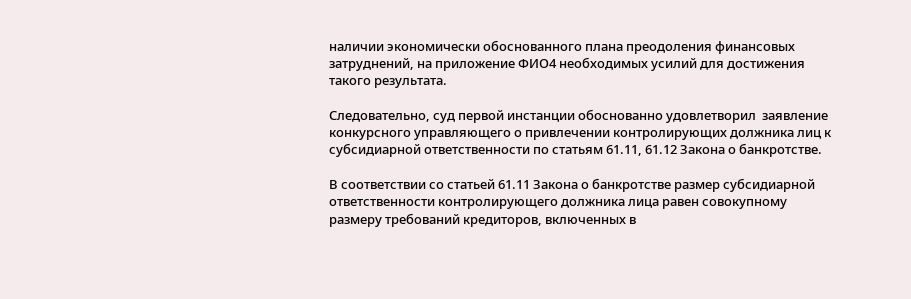наличии экономически обоснованного плана преодоления финансовых затруднений, на приложение ФИО4 необходимых усилий для достижения такого результата.

Следовательно, суд первой инстанции обоснованно удовлетворил  заявление конкурсного управляющего о привлечении контролирующих должника лиц к субсидиарной ответственности по статьям 61.11, 61.12 Закона о банкротстве.

В соответствии со статьей 61.11 Закона о банкротстве размер субсидиарной ответственности контролирующего должника лица равен совокупному размеру требований кредиторов, включенных в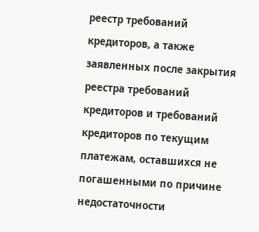реестр требований кредиторов, а также заявленных после закрытия реестра требований кредиторов и требований кредиторов по текущим платежам, оставшихся не погашенными по причине недостаточности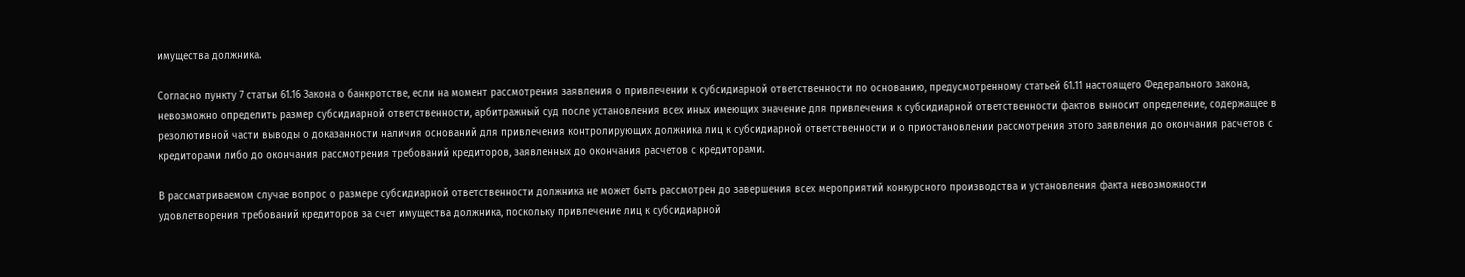имущества должника.

Согласно пункту 7 статьи 61.16 Закона о банкротстве, если на момент рассмотрения заявления о привлечении к субсидиарной ответственности по основанию, предусмотренному статьей 61.11 настоящего Федерального закона, невозможно определить размер субсидиарной ответственности, арбитражный суд после установления всех иных имеющих значение для привлечения к субсидиарной ответственности фактов выносит определение, содержащее в резолютивной части выводы о доказанности наличия оснований для привлечения контролирующих должника лиц к субсидиарной ответственности и о приостановлении рассмотрения этого заявления до окончания расчетов с кредиторами либо до окончания рассмотрения требований кредиторов, заявленных до окончания расчетов с кредиторами.

В рассматриваемом случае вопрос о размере субсидиарной ответственности должника не может быть рассмотрен до завершения всех мероприятий конкурсного производства и установления факта невозможности удовлетворения требований кредиторов за счет имущества должника, поскольку привлечение лиц к субсидиарной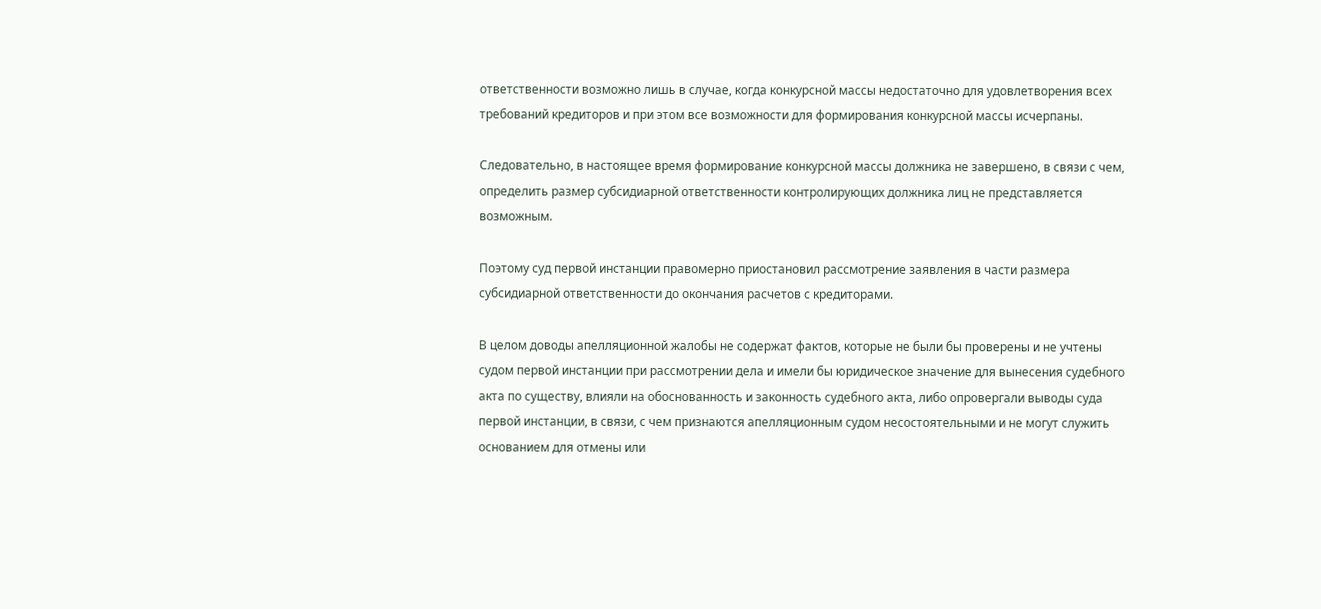ответственности возможно лишь в случае, когда конкурсной массы недостаточно для удовлетворения всех требований кредиторов и при этом все возможности для формирования конкурсной массы исчерпаны.

Следовательно, в настоящее время формирование конкурсной массы должника не завершено, в связи с чем, определить размер субсидиарной ответственности контролирующих должника лиц не представляется возможным.

Поэтому суд первой инстанции правомерно приостановил рассмотрение заявления в части размера субсидиарной ответственности до окончания расчетов с кредиторами.

В целом доводы апелляционной жалобы не содержат фактов, которые не были бы проверены и не учтены судом первой инстанции при рассмотрении дела и имели бы юридическое значение для вынесения судебного акта по существу, влияли на обоснованность и законность судебного акта, либо опровергали выводы суда первой инстанции, в связи, с чем признаются апелляционным судом несостоятельными и не могут служить основанием для отмены или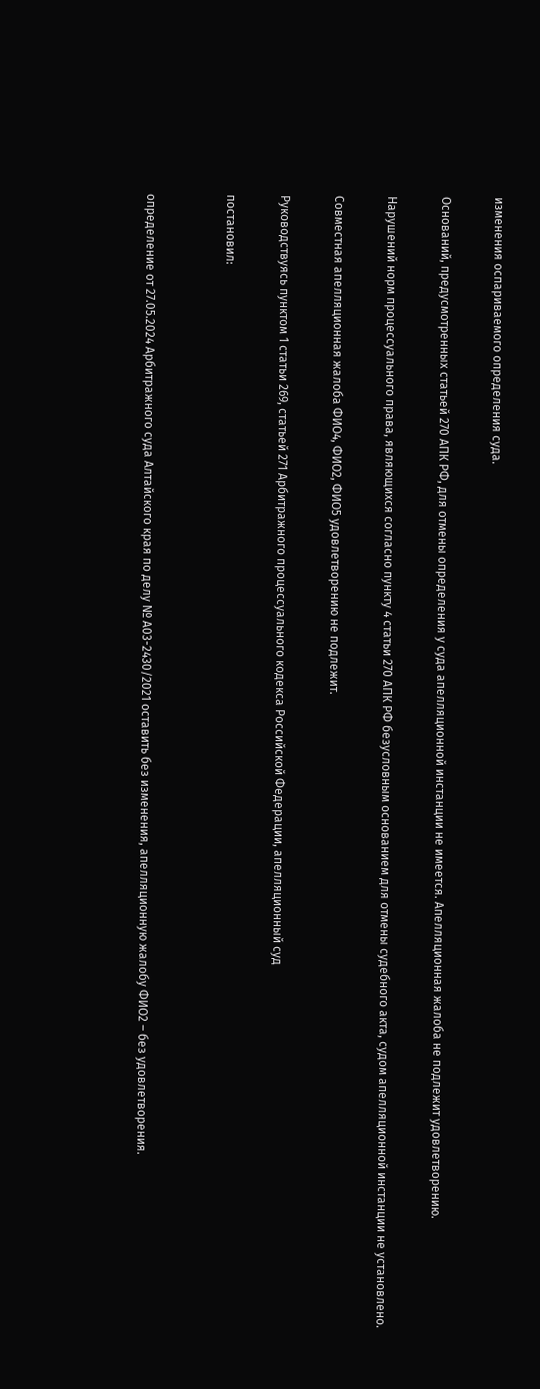изменения оспариваемого определения суда.

Оснований, предусмотренных статьей 270 АПК РФ, для отмены определения у суда апелляционной инстанции не имеется. Апелляционная жалоба не подлежит удовлетворению.

Нарушений норм процессуального права, являющихся согласно пункту 4 статьи 270 АПК РФ безусловным основанием для отмены судебного акта, судом апелляционной инстанции не установлено.

Совместная апелляционная жалоба ФИО4, ФИО2, ФИО5 удовлетворению не подлежит.

Руководствуясь пунктом 1 статьи 269, статьей 271 Арбитражного процессуального кодекса Российской Федерации, апелляционный суд

постановил:


определение от 27.05.2024 Арбитражного суда Алтайского края по делу № А03-2430/2021 оставить без изменения, апелляционную жалобу ФИО2 – без удовлетворения.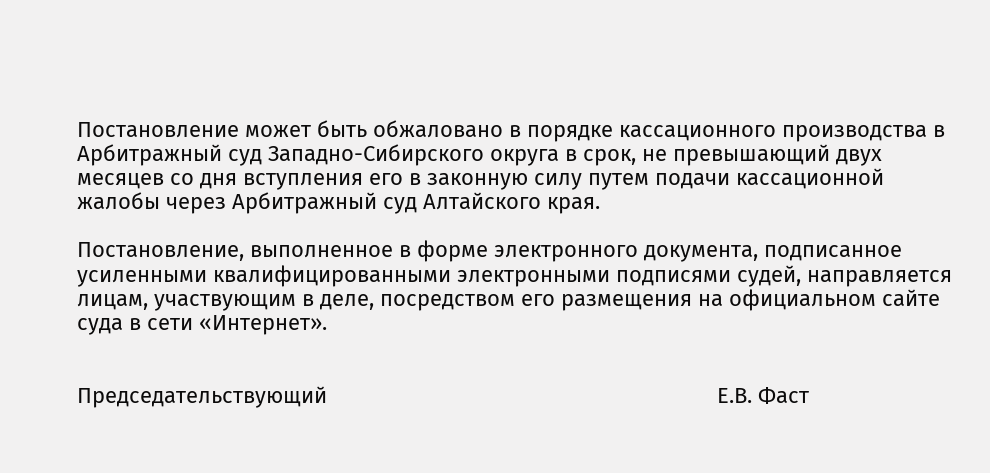Постановление может быть обжаловано в порядке кассационного производства в Арбитражный суд Западно-Сибирского округа в срок, не превышающий двух месяцев со дня вступления его в законную силу путем подачи кассационной жалобы через Арбитражный суд Алтайского края.

Постановление, выполненное в форме электронного документа, подписанное усиленными квалифицированными электронными подписями судей, направляется лицам, участвующим в деле, посредством его размещения на официальном сайте суда в сети «Интернет».


Председательствующий                                                                 Е.В. Фаст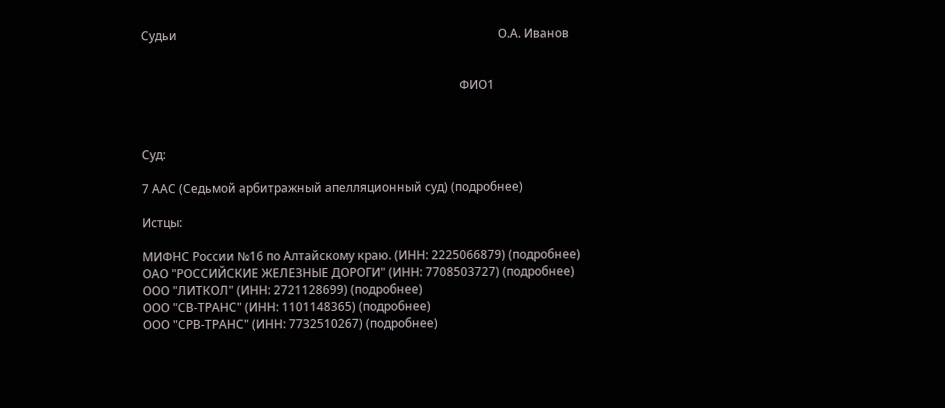Судьи                                                                                                           О.А. Иванов


                                                                                                          ФИО1



Суд:

7 ААС (Седьмой арбитражный апелляционный суд) (подробнее)

Истцы:

МИФНС России №16 по Алтайскому краю. (ИНН: 2225066879) (подробнее)
ОАО "РОССИЙСКИЕ ЖЕЛЕЗНЫЕ ДОРОГИ" (ИНН: 7708503727) (подробнее)
ООО "ЛИТКОЛ" (ИНН: 2721128699) (подробнее)
ООО "СВ-ТРАНС" (ИНН: 1101148365) (подробнее)
ООО "СРВ-ТРАНС" (ИНН: 7732510267) (подробнее)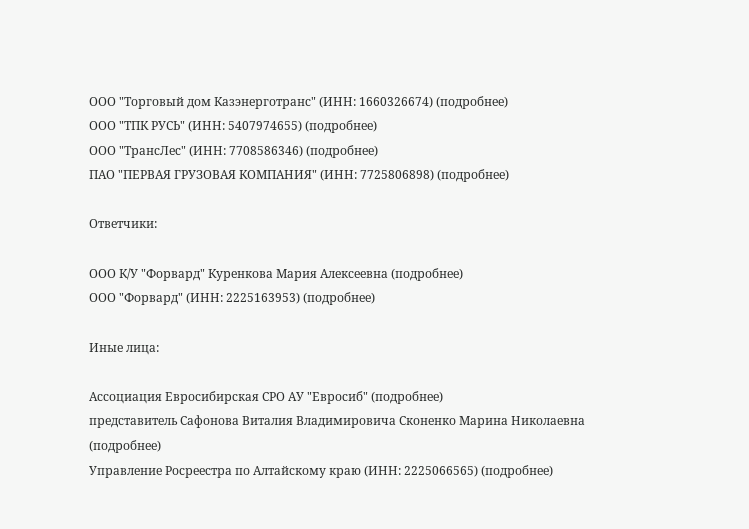ООО "Торговый дом Казэнерготранс" (ИНН: 1660326674) (подробнее)
ООО "ТПК РУСЬ" (ИНН: 5407974655) (подробнее)
ООО "ТрансЛес" (ИНН: 7708586346) (подробнее)
ПАО "ПЕРВАЯ ГРУЗОВАЯ КОМПАНИЯ" (ИНН: 7725806898) (подробнее)

Ответчики:

ООО К/У "Форвард" Куренкова Мария Алексеевна (подробнее)
ООО "Форвард" (ИНН: 2225163953) (подробнее)

Иные лица:

Ассоциация Евросибирская СРО АУ "Евросиб" (подробнее)
представитель Сафонова Виталия Владимировича Сконенко Марина Николаевна (подробнее)
Управление Росреестра по Алтайскому краю (ИНН: 2225066565) (подробнее)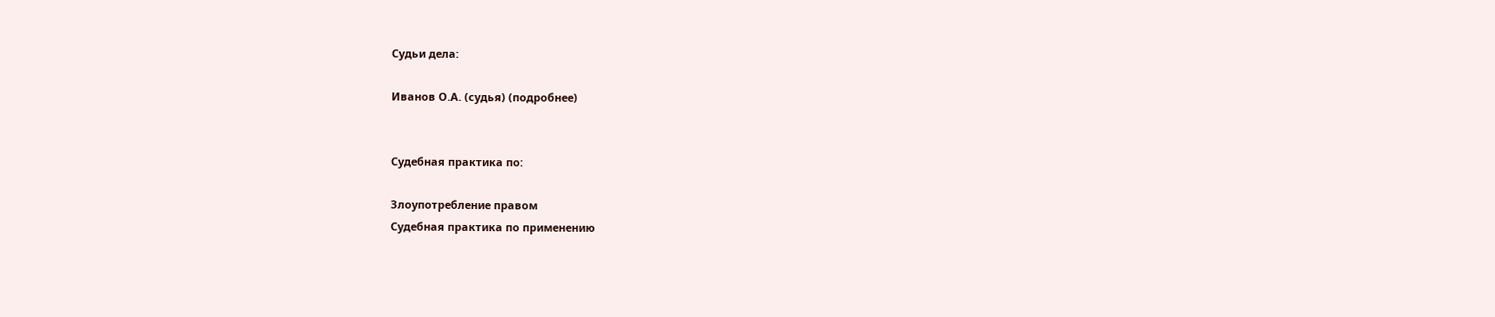Судьи дела:

Иванов О.А. (судья) (подробнее)


Судебная практика по:

Злоупотребление правом
Судебная практика по применению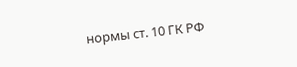нормы ст. 10 ГК РФ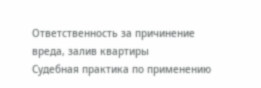Ответственность за причинение вреда, залив квартиры
Судебная практика по применению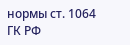нормы ст. 1064 ГК РФ